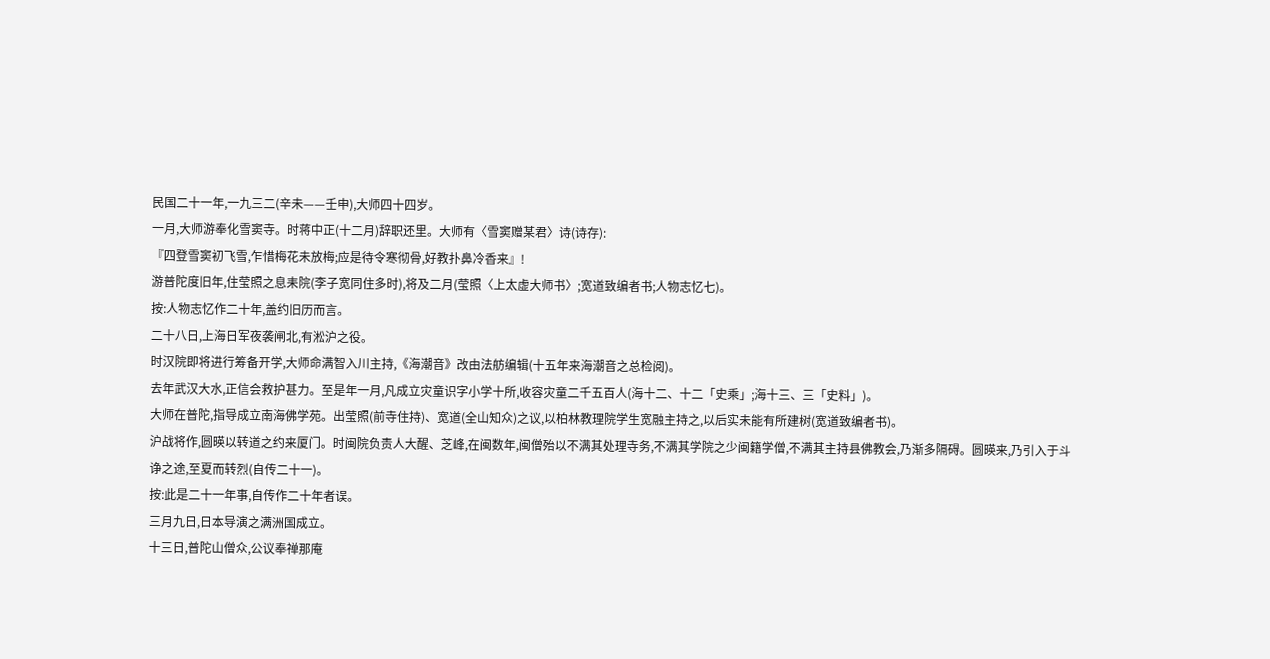民国二十一年,一九三二(辛未——壬申),大师四十四岁。
一月,大师游奉化雪窦寺。时蒋中正(十二月)辞职还里。大师有〈雪窦赠某君〉诗(诗存):
『四登雪窦初飞雪,乍惜梅花未放梅;应是待令寒彻骨,好教扑鼻冷香来』!
游普陀度旧年,住莹照之息耒院(李子宽同住多时),将及二月(莹照〈上太虚大师书〉;宽道致编者书;人物志忆七)。
按:人物志忆作二十年,盖约旧历而言。
二十八日,上海日军夜袭闸北,有淞沪之役。
时汉院即将进行筹备开学,大师命满智入川主持,《海潮音》改由法舫编辑(十五年来海潮音之总检阅)。
去年武汉大水,正信会救护甚力。至是年一月,凡成立灾童识字小学十所,收容灾童二千五百人(海十二、十二「史乘」;海十三、三「史料」)。
大师在普陀,指导成立南海佛学苑。出莹照(前寺住持)、宽道(全山知众)之议,以柏林教理院学生宽融主持之,以后实未能有所建树(宽道致编者书)。
沪战将作,圆暎以转道之约来厦门。时闽院负责人大醒、芝峰,在闽数年,闽僧殆以不满其处理寺务,不满其学院之少闽籍学僧,不满其主持县佛教会,乃渐多隔碍。圆暎来,乃引入于斗诤之途,至夏而转烈(自传二十一)。
按:此是二十一年事,自传作二十年者误。
三月九日,日本导演之满洲国成立。
十三日,普陀山僧众,公议奉禅那庵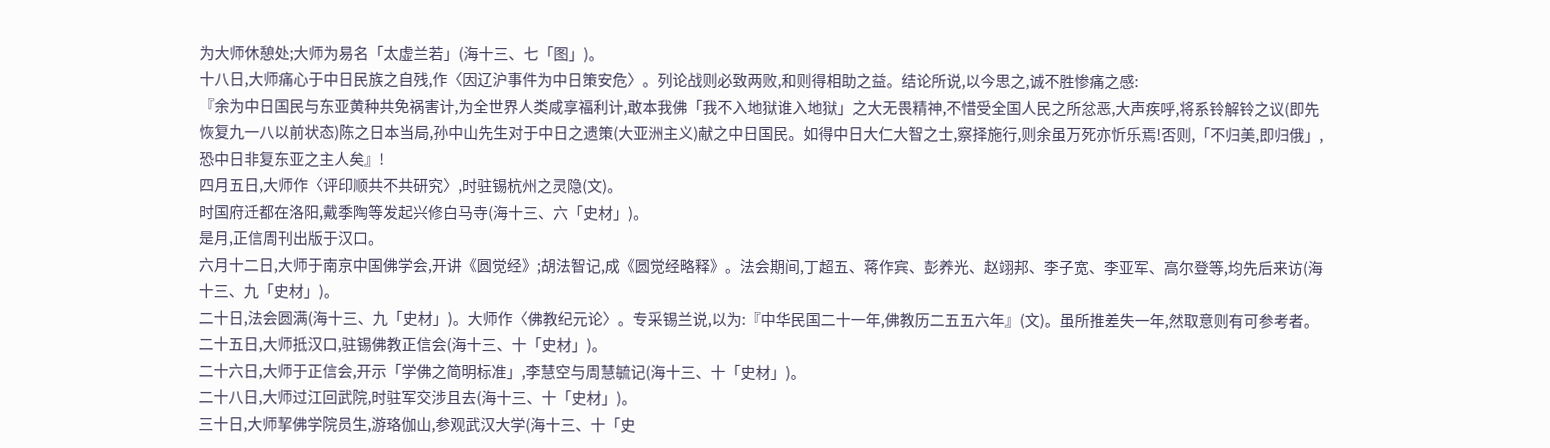为大师休憩处;大师为易名「太虚兰若」(海十三、七「图」)。
十八日,大师痛心于中日民族之自残,作〈因辽沪事件为中日策安危〉。列论战则必致两败,和则得相助之益。结论所说,以今思之,诚不胜惨痛之感:
『余为中日国民与东亚黄种共免祸害计,为全世界人类咸享福利计,敢本我佛「我不入地狱谁入地狱」之大无畏精神,不惜受全国人民之所忿恶,大声疾呼,将系铃解铃之议(即先恢复九一八以前状态)陈之日本当局,孙中山先生对于中日之遗策(大亚洲主义)献之中日国民。如得中日大仁大智之士,察择施行,则余虽万死亦忻乐焉!否则,「不归美,即归俄」,恐中日非复东亚之主人矣』!
四月五日,大师作〈评印顺共不共研究〉,时驻锡杭州之灵隐(文)。
时国府迁都在洛阳,戴季陶等发起兴修白马寺(海十三、六「史材」)。
是月,正信周刊出版于汉口。
六月十二日,大师于南京中国佛学会,开讲《圆觉经》;胡法智记,成《圆觉经略释》。法会期间,丁超五、蒋作宾、彭养光、赵翊邦、李子宽、李亚军、高尔登等,均先后来访(海十三、九「史材」)。
二十日,法会圆满(海十三、九「史材」)。大师作〈佛教纪元论〉。专采锡兰说,以为:『中华民国二十一年,佛教历二五五六年』(文)。虽所推差失一年,然取意则有可参考者。
二十五日,大师抵汉口,驻锡佛教正信会(海十三、十「史材」)。
二十六日,大师于正信会,开示「学佛之简明标准」,李慧空与周慧毓记(海十三、十「史材」)。
二十八日,大师过江回武院,时驻军交涉且去(海十三、十「史材」)。
三十日,大师挈佛学院员生,游珞伽山,参观武汉大学(海十三、十「史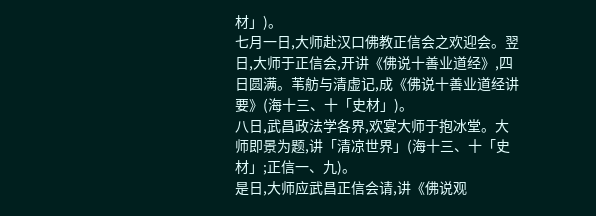材」)。
七月一日,大师赴汉口佛教正信会之欢迎会。翌日,大师于正信会,开讲《佛说十善业道经》,四日圆满。苇舫与清虚记,成《佛说十善业道经讲要》(海十三、十「史材」)。
八日,武昌政法学各界,欢宴大师于抱冰堂。大师即景为题,讲「清凉世界」(海十三、十「史材」;正信一、九)。
是日,大师应武昌正信会请,讲《佛说观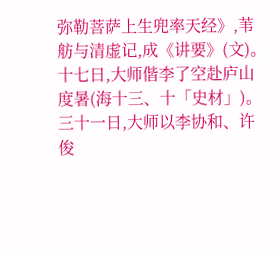弥勒菩萨上生兜率天经》,苇舫与清虚记,成《讲要》(文)。
十七日,大师偕李了空赴庐山度暑(海十三、十「史材」)。
三十一日,大师以李协和、许俊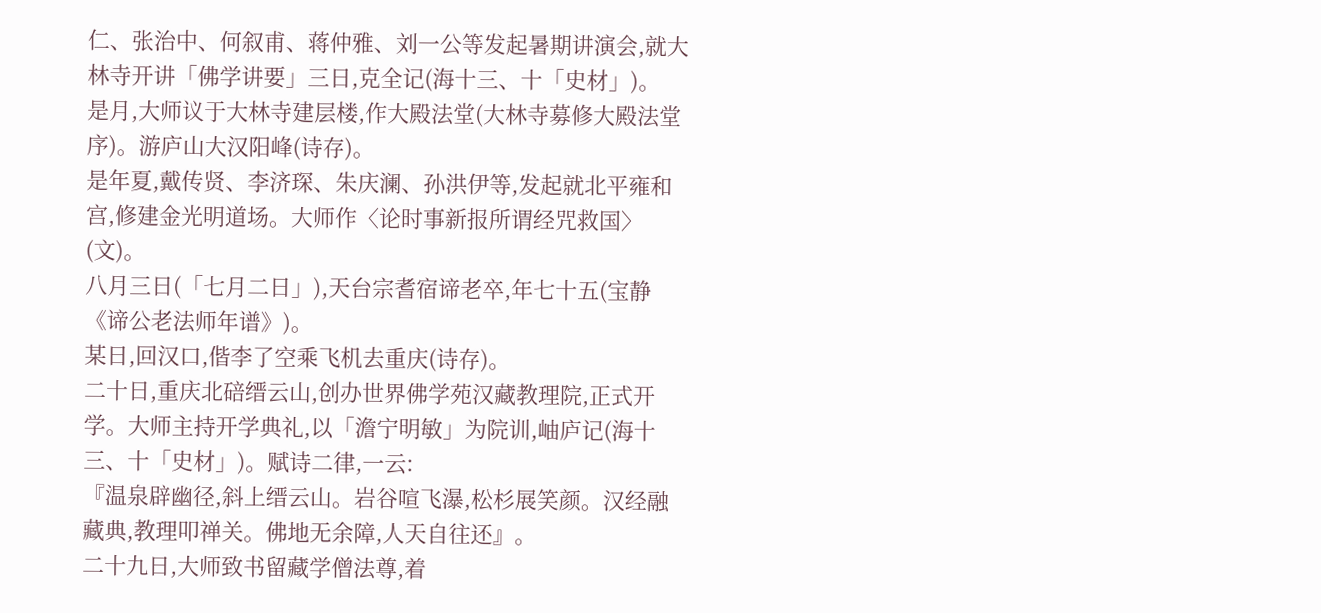仁、张治中、何叙甫、蒋仲雅、刘一公等发起暑期讲演会,就大林寺开讲「佛学讲要」三日,克全记(海十三、十「史材」)。
是月,大师议于大林寺建层楼,作大殿法堂(大林寺募修大殿法堂序)。游庐山大汉阳峰(诗存)。
是年夏,戴传贤、李济琛、朱庆澜、孙洪伊等,发起就北平雍和宫,修建金光明道场。大师作〈论时事新报所谓经咒救国〉(文)。
八月三日(「七月二日」),天台宗耆宿谛老卒,年七十五(宝静《谛公老法师年谱》)。
某日,回汉口,偕李了空乘飞机去重庆(诗存)。
二十日,重庆北碚缙云山,创办世界佛学苑汉藏教理院,正式开学。大师主持开学典礼,以「澹宁明敏」为院训,岫庐记(海十三、十「史材」)。赋诗二律,一云:
『温泉辟幽径,斜上缙云山。岩谷喧飞瀑,松杉展笑颜。汉经融藏典,教理叩禅关。佛地无余障,人天自往还』。
二十九日,大师致书留藏学僧法尊,着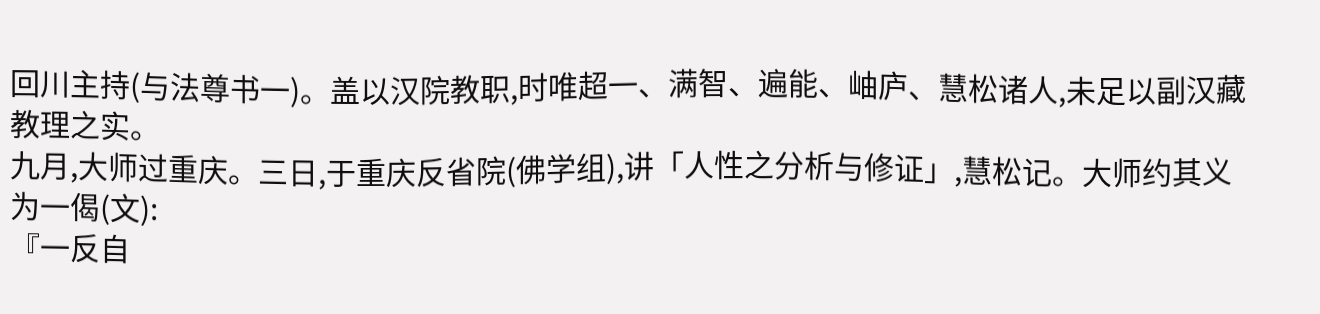回川主持(与法尊书一)。盖以汉院教职,时唯超一、满智、遍能、岫庐、慧松诸人,未足以副汉藏教理之实。
九月,大师过重庆。三日,于重庆反省院(佛学组),讲「人性之分析与修证」,慧松记。大师约其义为一偈(文):
『一反自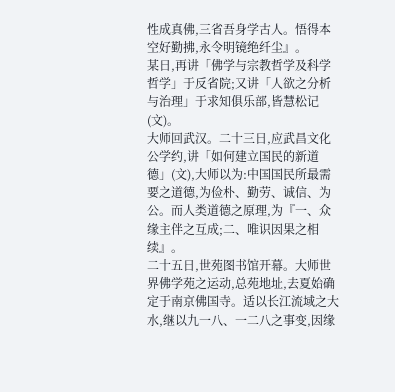性成真佛,三省吾身学古人。悟得本空好勤拂,永令明镜绝纤尘』。
某日,再讲「佛学与宗教哲学及科学哲学」于反省院;又讲「人欲之分析与治理」于求知俱乐部,皆慧松记(文)。
大师回武汉。二十三日,应武昌文化公学约,讲「如何建立国民的新道德」(文),大师以为:中国国民所最需要之道德,为俭朴、勤劳、诚信、为公。而人类道德之原理,为『一、众缘主伴之互成;二、唯识因果之相续』。
二十五日,世苑图书馆开幕。大师世界佛学苑之运动,总苑地址,去夏始确定于南京佛国寺。适以长江流域之大水,继以九一八、一二八之事变,因缘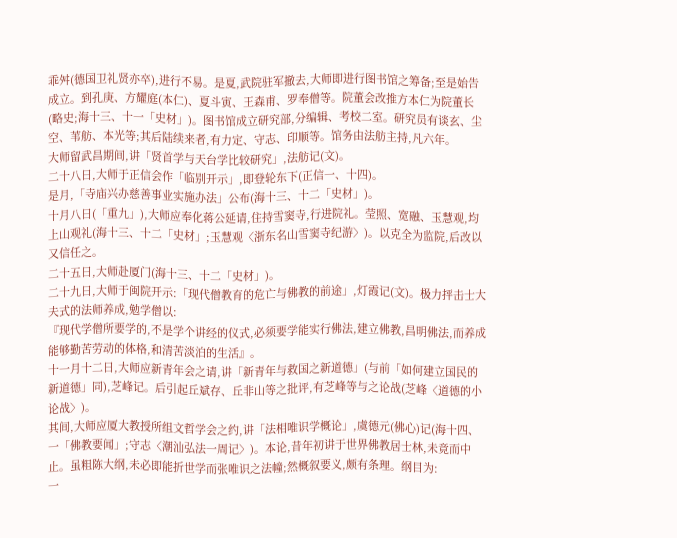乖舛(德国卫礼贤亦卒),进行不易。是夏,武院驻军撤去,大师即进行图书馆之筹备;至是始告成立。到孔庚、方耀庭(本仁)、夏斗寅、王森甫、罗奉僧等。院董会改推方本仁为院董长(略史;海十三、十一「史材」)。图书馆成立研究部,分编辑、考校二室。研究员有谈玄、尘空、苇舫、本光等;其后陆续来者,有力定、守志、印顺等。馆务由法舫主持,凡六年。
大师留武昌期间,讲「贤首学与天台学比较研究」,法舫记(文)。
二十八日,大师于正信会作「临别开示」,即登轮东下(正信一、十四)。
是月,「寺庙兴办慈善事业实施办法」公布(海十三、十二「史材」)。
十月八日(「重九」),大师应奉化蒋公延请,住持雪窦寺,行进院礼。莹照、宽融、玉慧观,均上山观礼(海十三、十二「史材」;玉慧观〈浙东名山雪窦寺纪游〉)。以克全为监院,后改以又信任之。
二十五日,大师赴厦门(海十三、十二「史材」)。
二十九日,大师于闽院开示:「现代僧教育的危亡与佛教的前途」,灯霞记(文)。极力抨击士大夫式的法师养成,勉学僧以:
『现代学僧所要学的,不是学个讲经的仪式,必须要学能实行佛法,建立佛教,昌明佛法,而养成能够勤苦劳动的体格,和清苦淡泊的生活』。
十一月十二日,大师应新青年会之请,讲「新青年与救国之新道德」(与前「如何建立国民的新道德」同),芝峰记。后引起丘斌存、丘非山等之批评,有芝峰等与之论战(芝峰〈道德的小论战〉)。
其间,大师应厦大教授所组文哲学会之约,讲「法相唯识学概论」,虞德元(佛心)记(海十四、一「佛教要闻」;守志〈潮汕弘法一周记〉)。本论,昔年初讲于世界佛教居士林,未竟而中止。虽粗陈大纲,未必即能折世学而张唯识之法幢;然概叙要义,颇有条理。纲目为:
一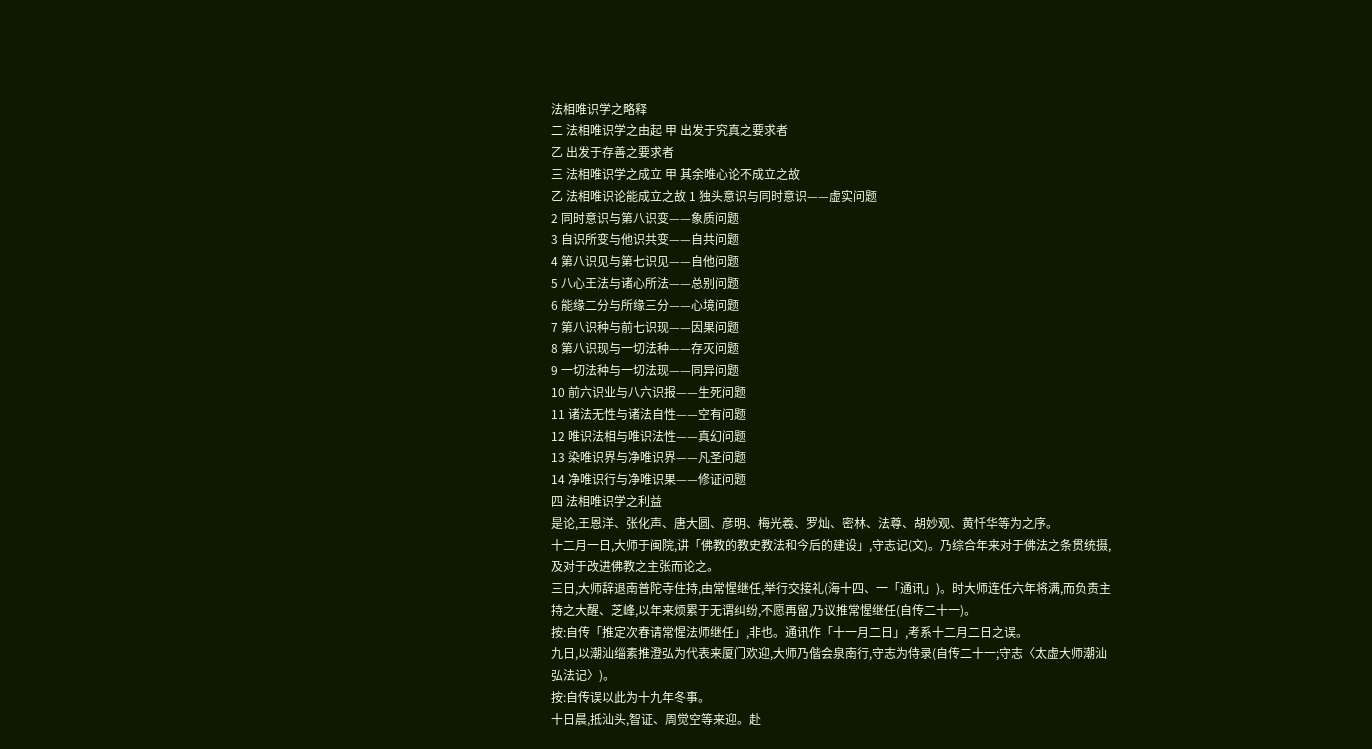法相唯识学之略释
二 法相唯识学之由起 甲 出发于究真之要求者
乙 出发于存善之要求者
三 法相唯识学之成立 甲 其余唯心论不成立之故
乙 法相唯识论能成立之故 1 独头意识与同时意识——虚实问题
2 同时意识与第八识变——象质问题
3 自识所变与他识共变——自共问题
4 第八识见与第七识见——自他问题
5 八心王法与诸心所法——总别问题
6 能缘二分与所缘三分——心境问题
7 第八识种与前七识现——因果问题
8 第八识现与一切法种——存灭问题
9 一切法种与一切法现——同异问题
10 前六识业与八六识报——生死问题
11 诸法无性与诸法自性——空有问题
12 唯识法相与唯识法性——真幻问题
13 染唯识界与净唯识界——凡圣问题
14 净唯识行与净唯识果——修证问题
四 法相唯识学之利益
是论,王恩洋、张化声、唐大圆、彦明、梅光羲、罗灿、密林、法尊、胡妙观、黄忏华等为之序。
十二月一日,大师于闽院,讲「佛教的教史教法和今后的建设」,守志记(文)。乃综合年来对于佛法之条贯统摄,及对于改进佛教之主张而论之。
三日,大师辞退南普陀寺住持,由常惺继任,举行交接礼(海十四、一「通讯」)。时大师连任六年将满,而负责主持之大醒、芝峰,以年来烦累于无谓纠纷,不愿再留,乃议推常惺继任(自传二十一)。
按:自传「推定次春请常惺法师继任」,非也。通讯作「十一月二日」,考系十二月二日之误。
九日,以潮汕缁素推澄弘为代表来厦门欢迎,大师乃偕会泉南行,守志为侍录(自传二十一;守志〈太虚大师潮汕弘法记〉)。
按:自传误以此为十九年冬事。
十日晨,抵汕头,智证、周觉空等来迎。赴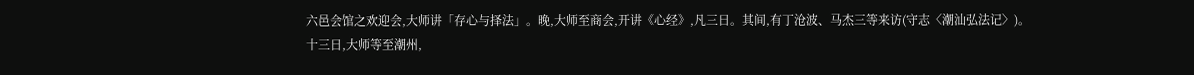六邑会馆之欢迎会,大师讲「存心与择法」。晚,大师至商会,开讲《心经》,凡三日。其间,有丁沧波、马杰三等来访(守志〈潮汕弘法记〉)。
十三日,大师等至潮州,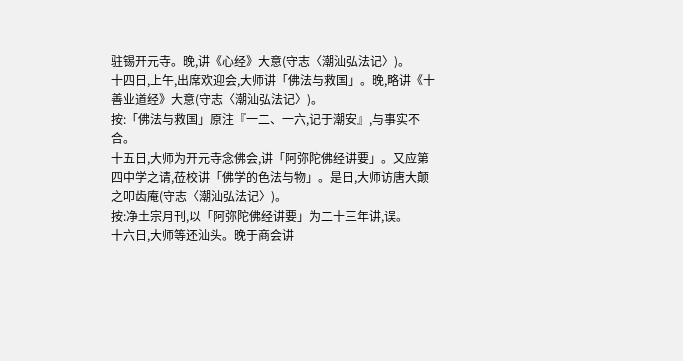驻锡开元寺。晚,讲《心经》大意(守志〈潮汕弘法记〉)。
十四日,上午,出席欢迎会,大师讲「佛法与救国」。晚,略讲《十善业道经》大意(守志〈潮汕弘法记〉)。
按:「佛法与救国」原注『一二、一六,记于潮安』,与事实不合。
十五日,大师为开元寺念佛会,讲「阿弥陀佛经讲要」。又应第四中学之请,莅校讲「佛学的色法与物」。是日,大师访唐大颠之叩齿庵(守志〈潮汕弘法记〉)。
按:净土宗月刊,以「阿弥陀佛经讲要」为二十三年讲,误。
十六日,大师等还汕头。晚于商会讲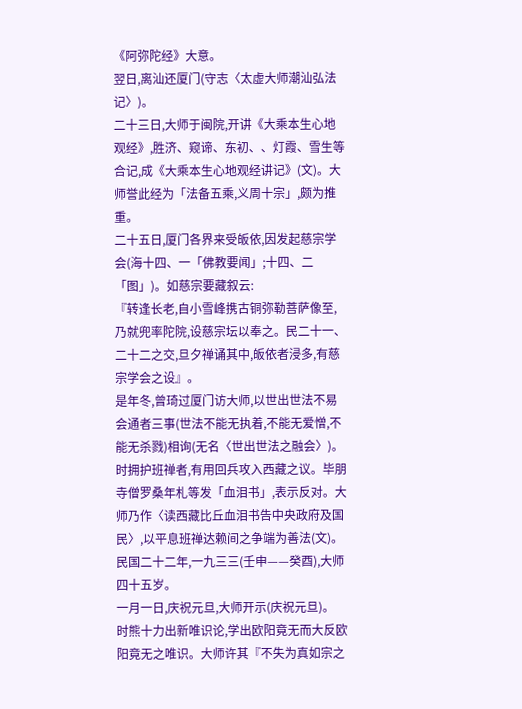《阿弥陀经》大意。
翌日,离汕还厦门(守志〈太虚大师潮汕弘法记〉)。
二十三日,大师于闽院,开讲《大乘本生心地观经》,胜济、窥谛、东初、、灯霞、雪生等合记,成《大乘本生心地观经讲记》(文)。大师誉此经为「法备五乘,义周十宗」,颇为推重。
二十五日,厦门各界来受皈依,因发起慈宗学会(海十四、一「佛教要闻」;十四、二「图」)。如慈宗要藏叙云:
『转逢长老,自小雪峰携古铜弥勒菩萨像至,乃就兜率陀院,设慈宗坛以奉之。民二十一、二十二之交,旦夕禅诵其中,皈依者浸多,有慈宗学会之设』。
是年冬,曾琦过厦门访大师,以世出世法不易会通者三事(世法不能无执着,不能无爱憎,不能无杀戮)相询(无名〈世出世法之融会〉)。
时拥护班禅者,有用回兵攻入西藏之议。毕朋寺僧罗桑年札等发「血泪书」,表示反对。大师乃作〈读西藏比丘血泪书告中央政府及国民〉,以平息班禅达赖间之争端为善法(文)。
民国二十二年,一九三三(壬申——癸酉),大师四十五岁。
一月一日,庆祝元旦,大师开示(庆祝元旦)。
时熊十力出新唯识论,学出欧阳竟无而大反欧阳竟无之唯识。大师许其『不失为真如宗之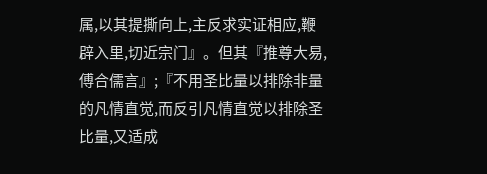属,以其提撕向上,主反求实证相应,鞭辟入里,切近宗门』。但其『推尊大易,傅合儒言』;『不用圣比量以排除非量的凡情直觉,而反引凡情直觉以排除圣比量,又适成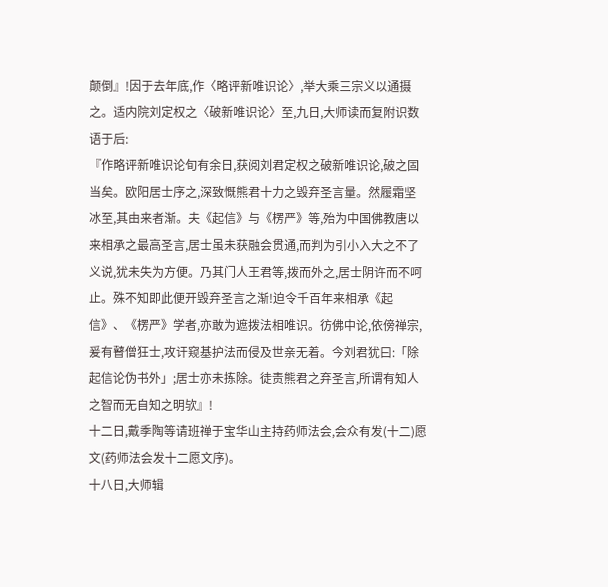颠倒』!因于去年底,作〈略评新唯识论〉,举大乘三宗义以通摄之。适内院刘定权之〈破新唯识论〉至,九日,大师读而复附识数语于后:
『作略评新唯识论旬有余日,获阅刘君定权之破新唯识论,破之固当矣。欧阳居士序之,深致慨熊君十力之毁弃圣言量。然履霜坚冰至,其由来者渐。夫《起信》与《楞严》等,殆为中国佛教唐以来相承之最高圣言,居士虽未获融会贯通,而判为引小入大之不了义说,犹未失为方便。乃其门人王君等,拨而外之,居士阴许而不呵止。殊不知即此便开毁弃圣言之渐!迫令千百年来相承《起信》、《楞严》学者,亦敢为遮拨法相唯识。彷佛中论,依傍禅宗,爰有瞽僧狂士,攻讦窥基护法而侵及世亲无着。今刘君犹曰:「除起信论伪书外」;居士亦未拣除。徒责熊君之弃圣言,所谓有知人之智而无自知之明欤』!
十二日,戴季陶等请班禅于宝华山主持药师法会,会众有发(十二)愿文(药师法会发十二愿文序)。
十八日,大师辑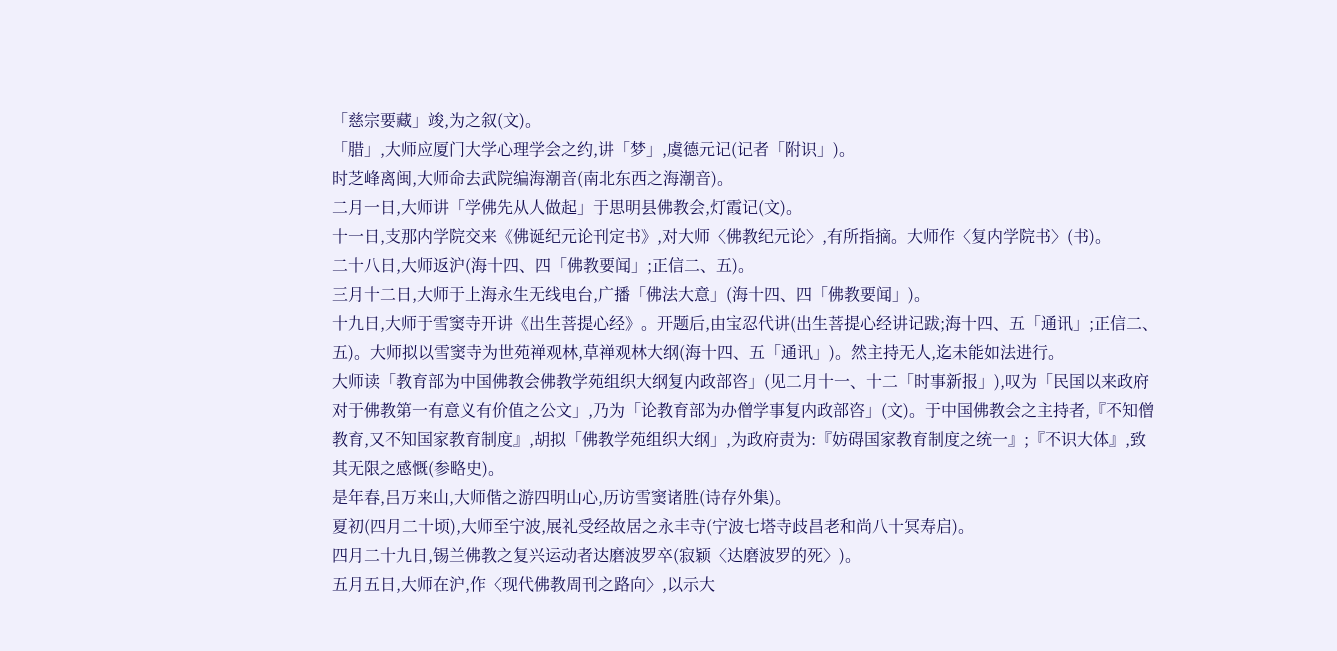「慈宗要藏」竣,为之叙(文)。
「腊」,大师应厦门大学心理学会之约,讲「梦」,虞德元记(记者「附识」)。
时芝峰离闽,大师命去武院编海潮音(南北东西之海潮音)。
二月一日,大师讲「学佛先从人做起」于思明县佛教会,灯霞记(文)。
十一日,支那内学院交来《佛诞纪元论刊定书》,对大师〈佛教纪元论〉,有所指摘。大师作〈复内学院书〉(书)。
二十八日,大师返沪(海十四、四「佛教要闻」;正信二、五)。
三月十二日,大师于上海永生无线电台,广播「佛法大意」(海十四、四「佛教要闻」)。
十九日,大师于雪窦寺开讲《出生菩提心经》。开题后,由宝忍代讲(出生菩提心经讲记跋;海十四、五「通讯」;正信二、五)。大师拟以雪窦寺为世苑禅观林,草禅观林大纲(海十四、五「通讯」)。然主持无人,迄未能如法进行。
大师读「教育部为中国佛教会佛教学苑组织大纲复内政部咨」(见二月十一、十二「时事新报」),叹为「民国以来政府对于佛教第一有意义有价值之公文」,乃为「论教育部为办僧学事复内政部咨」(文)。于中国佛教会之主持者,『不知僧教育,又不知国家教育制度』,胡拟「佛教学苑组织大纲」,为政府责为:『妨碍国家教育制度之统一』;『不识大体』,致其无限之感慨(参略史)。
是年春,吕万来山,大师偕之游四明山心,历访雪窦诸胜(诗存外集)。
夏初(四月二十顷),大师至宁波,展礼受经故居之永丰寺(宁波七塔寺歧昌老和尚八十冥寿启)。
四月二十九日,锡兰佛教之复兴运动者达磨波罗卒(寂颖〈达磨波罗的死〉)。
五月五日,大师在沪,作〈现代佛教周刊之路向〉,以示大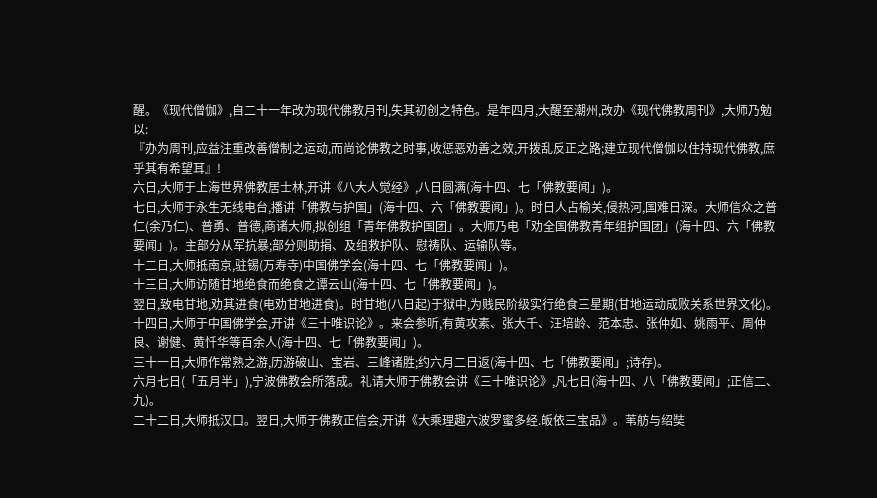醒。《现代僧伽》,自二十一年改为现代佛教月刊,失其初创之特色。是年四月,大醒至潮州,改办《现代佛教周刊》,大师乃勉以:
『办为周刊,应益注重改善僧制之运动,而尚论佛教之时事,收惩恶劝善之效,开拨乱反正之路;建立现代僧伽以住持现代佛教,庶乎其有希望耳』!
六日,大师于上海世界佛教居士林,开讲《八大人觉经》,八日圆满(海十四、七「佛教要闻」)。
七日,大师于永生无线电台,播讲「佛教与护国」(海十四、六「佛教要闻」)。时日人占榆关,侵热河,国难日深。大师信众之普仁(余乃仁)、普勇、普德,商诸大师,拟创组「青年佛教护国团」。大师乃电「劝全国佛教青年组护国团」(海十四、六「佛教要闻」)。主部分从军抗暴;部分则助捐、及组救护队、慰祷队、运输队等。
十二日,大师抵南京,驻锡(万寿寺)中国佛学会(海十四、七「佛教要闻」)。
十三日,大师访随甘地绝食而绝食之谭云山(海十四、七「佛教要闻」)。
翌日,致电甘地,劝其进食(电劝甘地进食)。时甘地(八日起)于狱中,为贱民阶级实行绝食三星期(甘地运动成败关系世界文化)。
十四日,大师于中国佛学会,开讲《三十唯识论》。来会参听,有黄攻素、张大千、汪培龄、范本忠、张仲如、姚雨平、周仲良、谢健、黄忏华等百余人(海十四、七「佛教要闻」)。
三十一日,大师作常熟之游,历游破山、宝岩、三峰诸胜;约六月二日返(海十四、七「佛教要闻」;诗存)。
六月七日(「五月半」),宁波佛教会所落成。礼请大师于佛教会讲《三十唯识论》,凡七日(海十四、八「佛教要闻」;正信二、九)。
二十二日,大师抵汉口。翌日,大师于佛教正信会,开讲《大乘理趣六波罗蜜多经.皈依三宝品》。苇舫与绍奘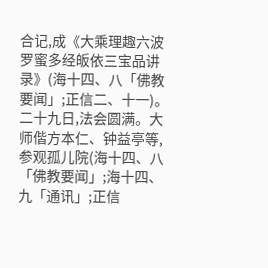合记,成《大乘理趣六波罗蜜多经皈依三宝品讲录》(海十四、八「佛教要闻」;正信二、十一)。
二十九日,法会圆满。大师偕方本仁、钟益亭等,参观孤儿院(海十四、八「佛教要闻」;海十四、九「通讯」;正信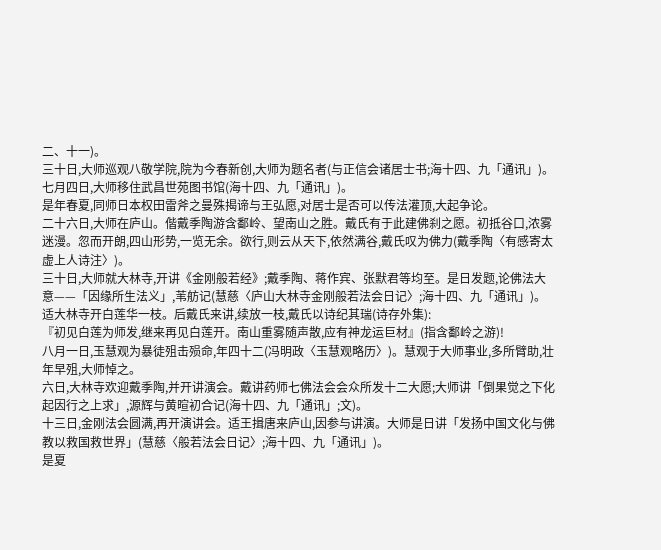二、十一)。
三十日,大师巡观八敬学院,院为今春新创,大师为题名者(与正信会诸居士书;海十四、九「通讯」)。
七月四日,大师移住武昌世苑图书馆(海十四、九「通讯」)。
是年春夏,同师日本权田雷斧之曼殊揭谛与王弘愿,对居士是否可以传法灌顶,大起争论。
二十六日,大师在庐山。偕戴季陶游含鄱岭、望南山之胜。戴氏有于此建佛刹之愿。初抵谷口,浓雾迷漫。忽而开朗,四山形势,一览无余。欲行,则云从天下,依然满谷,戴氏叹为佛力(戴季陶〈有感寄太虚上人诗注〉)。
三十日,大师就大林寺,开讲《金刚般若经》;戴季陶、蒋作宾、张默君等均至。是日发题,论佛法大意——「因缘所生法义」,苇舫记(慧慈〈庐山大林寺金刚般若法会日记〉;海十四、九「通讯」)。适大林寺开白莲华一枝。后戴氏来讲,续放一枝,戴氏以诗纪其瑞(诗存外集):
『初见白莲为师发,继来再见白莲开。南山重雾随声散,应有神龙运巨材』(指含鄱岭之游)!
八月一日,玉慧观为暴徒殂击殒命,年四十二(冯明政〈玉慧观略历〉)。慧观于大师事业,多所臂助,壮年早殂,大师悼之。
六日,大林寺欢迎戴季陶,并开讲演会。戴讲药师七佛法会会众所发十二大愿;大师讲「倒果觉之下化起因行之上求」,源辉与黄暄初合记(海十四、九「通讯」;文)。
十三日,金刚法会圆满,再开演讲会。适王揖唐来庐山,因参与讲演。大师是日讲「发扬中国文化与佛教以救国救世界」(慧慈〈般若法会日记〉;海十四、九「通讯」)。
是夏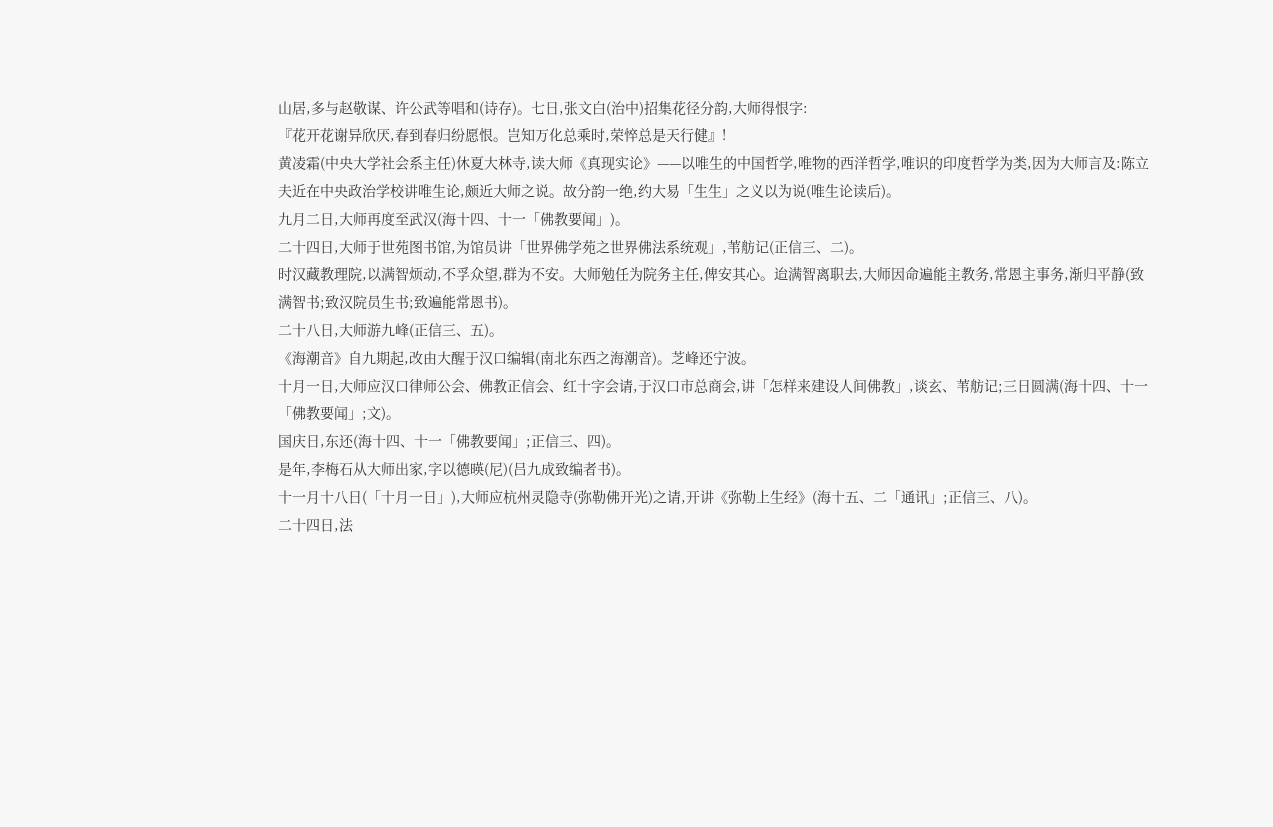山居,多与赵敬谋、许公武等唱和(诗存)。七日,张文白(治中)招集花径分韵,大师得恨字:
『花开花谢异欣厌,春到春归纷愿恨。岂知万化总乘时,荣悴总是天行健』!
黄凌霜(中央大学社会系主任)休夏大林寺,读大师《真现实论》——以唯生的中国哲学,唯物的西洋哲学,唯识的印度哲学为类,因为大师言及:陈立夫近在中央政治学校讲唯生论,颇近大师之说。故分韵一绝,约大易「生生」之义以为说(唯生论读后)。
九月二日,大师再度至武汉(海十四、十一「佛教要闻」)。
二十四日,大师于世苑图书馆,为馆员讲「世界佛学苑之世界佛法系统观」,苇舫记(正信三、二)。
时汉藏教理院,以满智烦动,不孚众望,群为不安。大师勉任为院务主任,俾安其心。迨满智离职去,大师因命遍能主教务,常恩主事务,渐归平静(致满智书;致汉院员生书;致遍能常恩书)。
二十八日,大师游九峰(正信三、五)。
《海潮音》自九期起,改由大醒于汉口编辑(南北东西之海潮音)。芝峰还宁波。
十月一日,大师应汉口律师公会、佛教正信会、红十字会请,于汉口市总商会,讲「怎样来建设人间佛教」,谈玄、苇舫记;三日圆满(海十四、十一「佛教要闻」;文)。
国庆日,东还(海十四、十一「佛教要闻」;正信三、四)。
是年,李梅石从大师出家,字以德暎(尼)(吕九成致编者书)。
十一月十八日(「十月一日」),大师应杭州灵隐寺(弥勒佛开光)之请,开讲《弥勒上生经》(海十五、二「通讯」;正信三、八)。
二十四日,法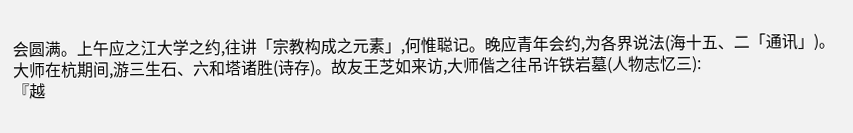会圆满。上午应之江大学之约,往讲「宗教构成之元素」,何惟聪记。晚应青年会约,为各界说法(海十五、二「通讯」)。
大师在杭期间,游三生石、六和塔诸胜(诗存)。故友王芝如来访,大师偕之往吊许铁岩墓(人物志忆三):
『越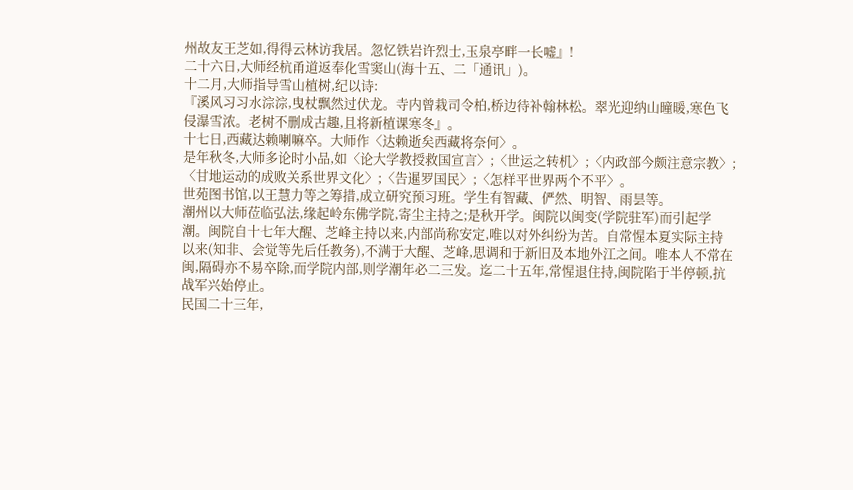州故友王芝如,得得云林访我居。忽忆铁岩许烈士,玉泉亭畔一长嘘』!
二十六日,大师经杭甬道返奉化雪窦山(海十五、二「通讯」)。
十二月,大师指导雪山植树,纪以诗:
『溪风习习水淙淙,曳杖飘然过伏龙。寺内曾栽司令柏,桥边待补翰林松。翠光迎纳山曈暖,寒色飞侵瀑雪浓。老树不删成古趣,且将新植课寒冬』。
十七日,西藏达赖喇嘛卒。大师作〈达赖逝矣西藏将奈何〉。
是年秋冬,大师多论时小品,如〈论大学教授救国宣言〉;〈世运之转机〉;〈内政部今颇注意宗教〉;〈甘地运动的成败关系世界文化〉;〈告暹罗国民〉;〈怎样平世界两个不平〉。
世苑图书馆,以王慧力等之筹措,成立研究预习班。学生有智藏、俨然、明智、雨昙等。
潮州以大师莅临弘法,缘起岭东佛学院,寄尘主持之;是秋开学。闽院以闽变(学院驻军)而引起学潮。闽院自十七年大醒、芝峰主持以来,内部尚称安定,唯以对外纠纷为苦。自常惺本夏实际主持以来(知非、会觉等先后任教务),不满于大醒、芝峰,思调和于新旧及本地外江之间。唯本人不常在闽,隔碍亦不易卒除,而学院内部,则学潮年必二三发。迄二十五年,常惺退住持,闽院陷于半停顿,抗战军兴始停止。
民国二十三年,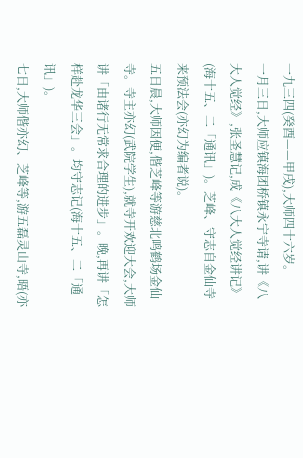一九三四(癸酉——甲戌),大师四十六岁。
一月三日,大师应镇海团桥镇永宁寺请,讲《八大人觉经》,张圣慧记,成《八大人觉经讲记》(海十五、二「通讯」)。芝峰、守志自金仙寺来预法会(亦幻为编者说)。
五日晨,大师因便,偕芝峰等游慈北鸣鹤场金仙寺。寺主亦幻(武院学生),就寺开欢迎大会,大师讲「由诸行无常求合理的进步」。晚,再讲「怎样赴龙华三会」。均守志记(海十五、二「通讯」)。
七日,大师偕亦幻、芝峰等,游五磊灵山寺,晤(亦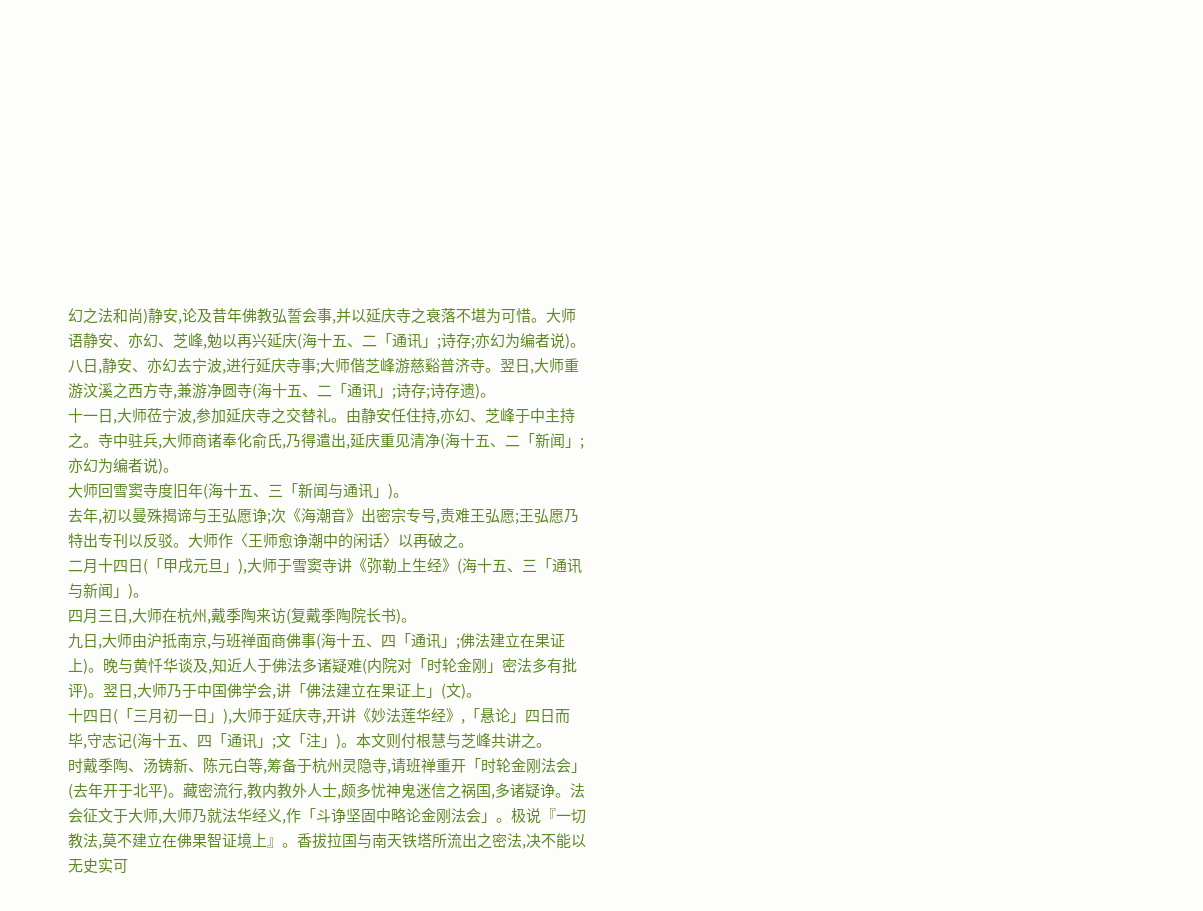幻之法和尚)静安,论及昔年佛教弘誓会事,并以延庆寺之衰落不堪为可惜。大师语静安、亦幻、芝峰,勉以再兴延庆(海十五、二「通讯」;诗存;亦幻为编者说)。
八日,静安、亦幻去宁波,进行延庆寺事;大师偕芝峰游慈谿普济寺。翌日,大师重游汶溪之西方寺,兼游净圆寺(海十五、二「通讯」;诗存;诗存遗)。
十一日,大师莅宁波,参加延庆寺之交替礼。由静安任住持,亦幻、芝峰于中主持之。寺中驻兵,大师商诸奉化俞氏,乃得遣出,延庆重见清净(海十五、二「新闻」;亦幻为编者说)。
大师回雪窦寺度旧年(海十五、三「新闻与通讯」)。
去年,初以曼殊揭谛与王弘愿诤;次《海潮音》出密宗专号,责难王弘愿;王弘愿乃特出专刊以反驳。大师作〈王师愈诤潮中的闲话〉以再破之。
二月十四日(「甲戌元旦」),大师于雪窦寺讲《弥勒上生经》(海十五、三「通讯与新闻」)。
四月三日,大师在杭州,戴季陶来访(复戴季陶院长书)。
九日,大师由沪抵南京,与班禅面商佛事(海十五、四「通讯」;佛法建立在果证上)。晚与黄忏华谈及,知近人于佛法多诸疑难(内院对「时轮金刚」密法多有批评)。翌日,大师乃于中国佛学会,讲「佛法建立在果证上」(文)。
十四日(「三月初一日」),大师于延庆寺,开讲《妙法莲华经》,「悬论」四日而毕,守志记(海十五、四「通讯」;文「注」)。本文则付根慧与芝峰共讲之。
时戴季陶、汤铸新、陈元白等,筹备于杭州灵隐寺,请班禅重开「时轮金刚法会」(去年开于北平)。藏密流行,教内教外人士,颇多忧神鬼迷信之祸国,多诸疑诤。法会征文于大师,大师乃就法华经义,作「斗诤坚固中略论金刚法会」。极说『一切教法,莫不建立在佛果智证境上』。香拔拉国与南天铁塔所流出之密法,决不能以无史实可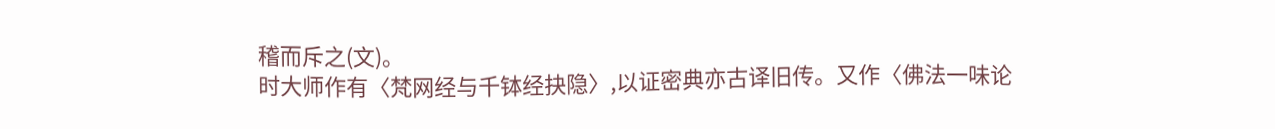稽而斥之(文)。
时大师作有〈梵网经与千钵经抉隐〉,以证密典亦古译旧传。又作〈佛法一味论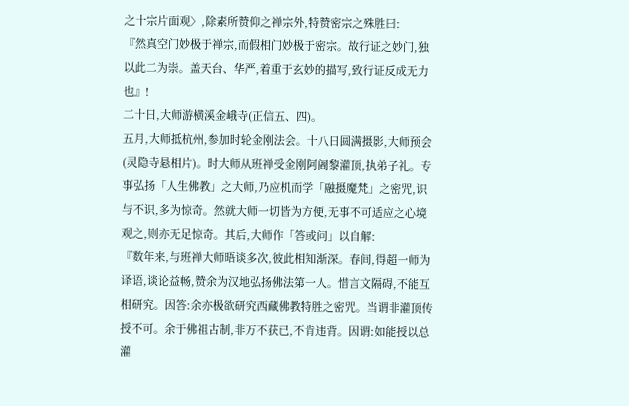之十宗片面观〉,除素所赞仰之禅宗外,特赞密宗之殊胜曰:
『然真空门妙极于禅宗,而假相门妙极于密宗。故行证之妙门,独以此二为崇。盖天台、华严,着重于玄妙的描写,致行证反成无力也』!
二十日,大师游横溪金峨寺(正信五、四)。
五月,大师抵杭州,参加时轮金刚法会。十八日圆满摄影,大师预会(灵隐寺悬相片)。时大师从班禅受金刚阿阇黎灌顶,执弟子礼。专事弘扬「人生佛教」之大师,乃应机而学「融摄魔梵」之密咒,识与不识,多为惊奇。然就大师一切皆为方便,无事不可适应之心境观之,则亦无足惊奇。其后,大师作「答或问」以自解:
『数年来,与班禅大师晤谈多次,彼此相知渐深。春间,得超一师为译语,谈论益畅,赞余为汉地弘扬佛法第一人。惜言文隔碍,不能互相研究。因答:余亦极欲研究西藏佛教特胜之密咒。当谓非灌顶传授不可。余于佛祖古制,非万不获已,不肯违背。因谓:如能授以总灌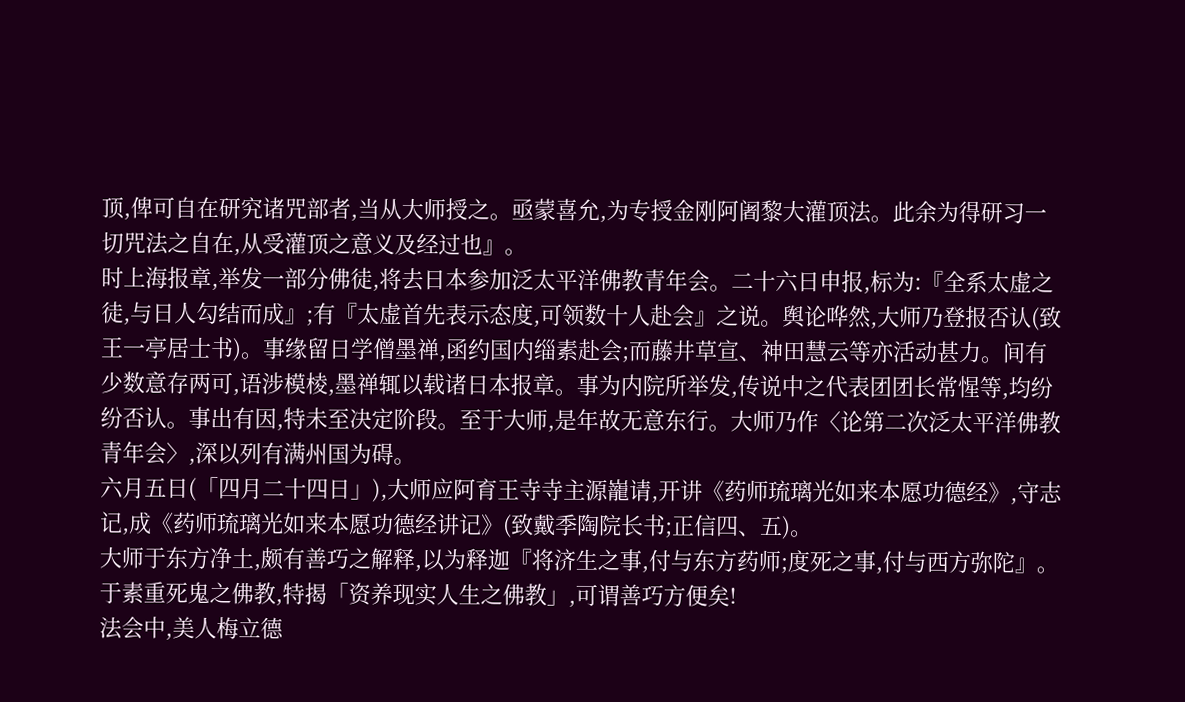顶,俾可自在研究诸咒部者,当从大师授之。亟蒙喜允,为专授金刚阿阇黎大灌顶法。此余为得研习一切咒法之自在,从受灌顶之意义及经过也』。
时上海报章,举发一部分佛徒,将去日本参加泛太平洋佛教青年会。二十六日申报,标为:『全系太虚之徒,与日人勾结而成』;有『太虚首先表示态度,可领数十人赴会』之说。舆论哗然,大师乃登报否认(致王一亭居士书)。事缘留日学僧墨禅,函约国内缁素赴会;而藤井草宣、神田慧云等亦活动甚力。间有少数意存两可,语涉模棱,墨禅辄以载诸日本报章。事为内院所举发,传说中之代表团团长常惺等,均纷纷否认。事出有因,特未至决定阶段。至于大师,是年故无意东行。大师乃作〈论第二次泛太平洋佛教青年会〉,深以列有满州国为碍。
六月五日(「四月二十四日」),大师应阿育王寺寺主源巃请,开讲《药师琉璃光如来本愿功德经》,守志记,成《药师琉璃光如来本愿功德经讲记》(致戴季陶院长书;正信四、五)。
大师于东方净土,颇有善巧之解释,以为释迦『将济生之事,付与东方药师;度死之事,付与西方弥陀』。于素重死鬼之佛教,特揭「资养现实人生之佛教」,可谓善巧方便矣!
法会中,美人梅立德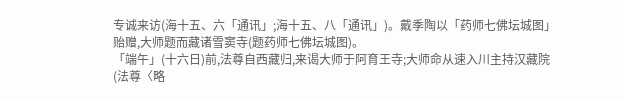专诚来访(海十五、六「通讯」;海十五、八「通讯」)。戴季陶以「药师七佛坛城图」贻赠,大师题而藏诸雪窦寺(题药师七佛坛城图)。
「端午」(十六日)前,法尊自西藏归,来谒大师于阿育王寺;大师命从速入川主持汉藏院(法尊〈略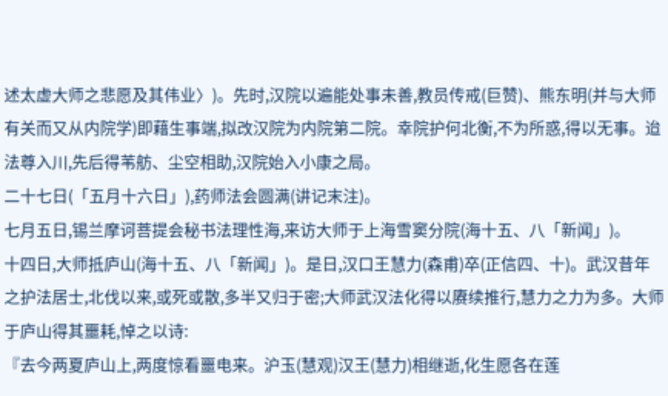述太虚大师之悲愿及其伟业〉)。先时,汉院以遍能处事未善,教员传戒(巨赞)、熊东明(并与大师有关而又从内院学)即藉生事端,拟改汉院为内院第二院。幸院护何北衡,不为所惑,得以无事。迨法尊入川,先后得苇舫、尘空相助,汉院始入小康之局。
二十七日(「五月十六日」),药师法会圆满(讲记末注)。
七月五日,锡兰摩诃菩提会秘书法理性海,来访大师于上海雪窦分院(海十五、八「新闻」)。
十四日,大师抵庐山(海十五、八「新闻」)。是日,汉口王慧力(森甫)卒(正信四、十)。武汉昔年之护法居士,北伐以来,或死或散,多半又归于密;大师武汉法化得以赓续推行,慧力之力为多。大师于庐山得其噩耗,悼之以诗:
『去今两夏庐山上,两度惊看噩电来。沪玉(慧观)汉王(慧力)相继逝,化生愿各在莲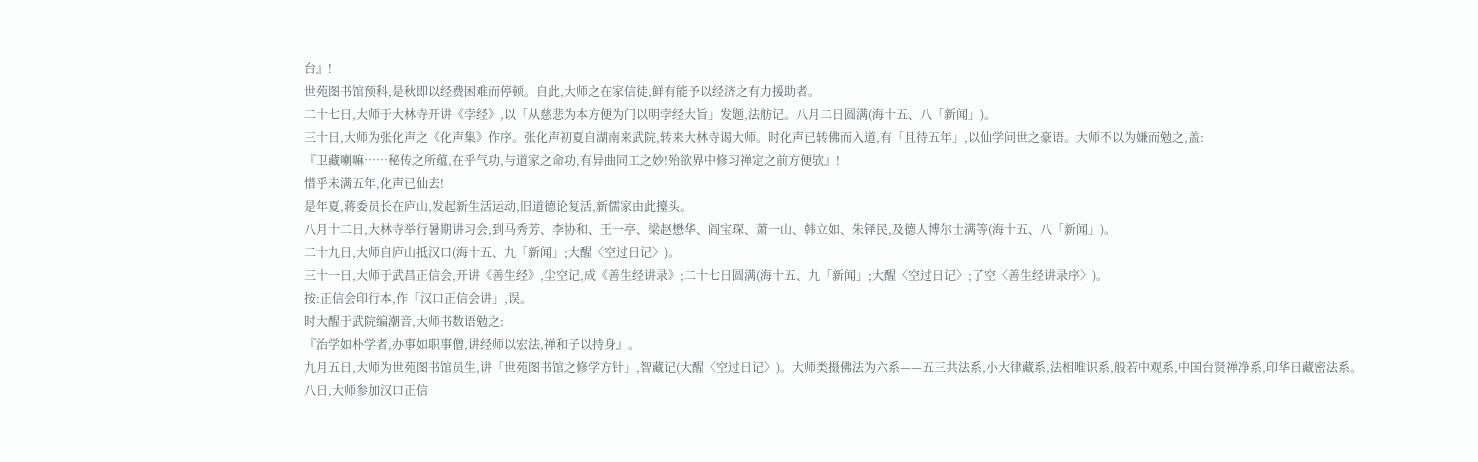台』!
世苑图书馆预科,是秋即以经费困难而停顿。自此,大师之在家信徒,鲜有能予以经济之有力援助者。
二十七日,大师于大林寺开讲《孛经》,以「从慈悲为本方便为门以明孛经大旨」发题,法舫记。八月二日圆满(海十五、八「新闻」)。
三十日,大师为张化声之《化声集》作序。张化声初夏自湖南来武院,转来大林寺谒大师。时化声已转佛而入道,有「且待五年」,以仙学问世之豪语。大师不以为嫌而勉之,盖:
『卫藏喇嘛……秘传之所蕴,在乎气功,与道家之命功,有异曲同工之妙!殆欲界中修习禅定之前方便欤』!
惜乎未满五年,化声已仙去!
是年夏,蒋委员长在庐山,发起新生活运动,旧道德论复活,新儒家由此擡头。
八月十二日,大林寺举行暑期讲习会,到马秀芳、李协和、王一亭、梁赵懋华、阎宝琛、萧一山、韩立如、朱铎民,及德人博尔士满等(海十五、八「新闻」)。
二十九日,大师自庐山抵汉口(海十五、九「新闻」;大醒〈空过日记〉)。
三十一日,大师于武昌正信会,开讲《善生经》,尘空记,成《善生经讲录》;二十七日圆满(海十五、九「新闻」;大醒〈空过日记〉;了空〈善生经讲录序〉)。
按:正信会印行本,作「汉口正信会讲」,误。
时大醒于武院编潮音,大师书数语勉之:
『治学如朴学者,办事如职事僧,讲经师以宏法,禅和子以持身』。
九月五日,大师为世苑图书馆员生,讲「世苑图书馆之修学方针」,智藏记(大醒〈空过日记〉)。大师类摄佛法为六系——五三共法系,小大律藏系,法相唯识系,般若中观系,中国台贤禅净系,印华日藏密法系。
八日,大师参加汉口正信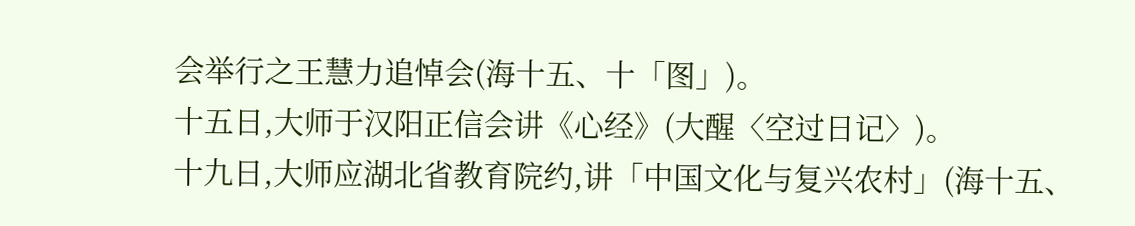会举行之王慧力追悼会(海十五、十「图」)。
十五日,大师于汉阳正信会讲《心经》(大醒〈空过日记〉)。
十九日,大师应湖北省教育院约,讲「中国文化与复兴农村」(海十五、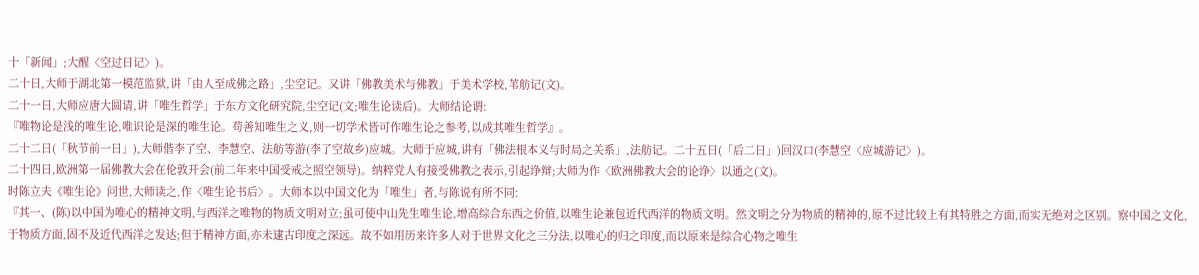十「新闻」;大醒〈空过日记〉)。
二十日,大师于湖北第一模范监狱,讲「由人至成佛之路」,尘空记。又讲「佛教美术与佛教」于美术学校,苇舫记(文)。
二十一日,大师应唐大圆请,讲「唯生哲学」于东方文化研究院,尘空记(文;唯生论读后)。大师结论谓:
『唯物论是浅的唯生论,唯识论是深的唯生论。苟善知唯生之义,则一切学术皆可作唯生论之参考,以成其唯生哲学』。
二十二日(「秋节前一日」),大师偕李了空、李慧空、法舫等游(李了空故乡)应城。大师于应城,讲有「佛法根本义与时局之关系」,法舫记。二十五日(「后二日」)回汉口(李慧空〈应城游记〉)。
二十四日,欧洲第一届佛教大会在伦敦开会(前二年来中国受戒之照空领导)。纳粹党人有接受佛教之表示,引起诤辩;大师为作〈欧洲佛教大会的论诤〉以通之(文)。
时陈立夫《唯生论》问世,大师读之,作〈唯生论书后〉。大师本以中国文化为「唯生」者,与陈说有所不同:
『其一、(陈)以中国为唯心的精神文明,与西洋之唯物的物质文明对立;虽可使中山先生唯生论,增高综合东西之价值,以唯生论兼包近代西洋的物质文明。然文明之分为物质的精神的,原不过比较上有其特胜之方面,而实无绝对之区别。察中国之文化,于物质方面,固不及近代西洋之发达;但于精神方面,亦未逮古印度之深远。故不如用历来许多人对于世界文化之三分法,以唯心的归之印度,而以原来是综合心物之唯生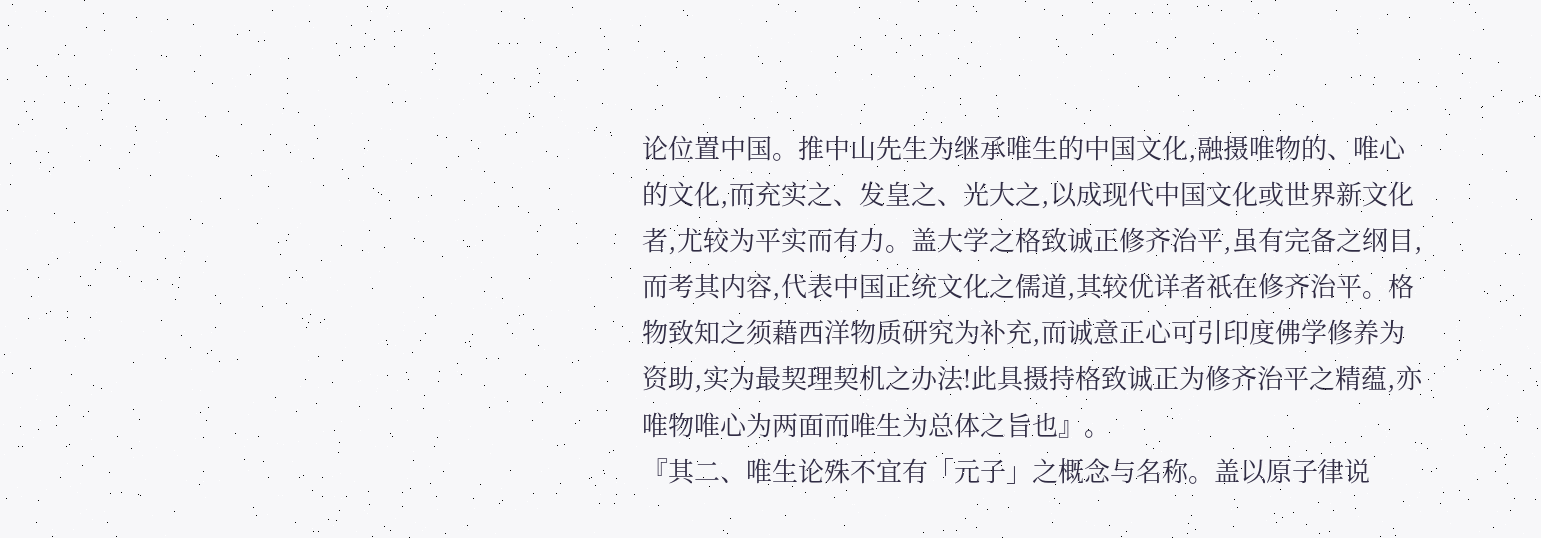论位置中国。推中山先生为继承唯生的中国文化,融摄唯物的、唯心的文化,而充实之、发皇之、光大之,以成现代中国文化或世界新文化者,尤较为平实而有力。盖大学之格致诚正修齐治平,虽有完备之纲目,而考其内容,代表中国正统文化之儒道,其较优详者祇在修齐治平。格物致知之须藉西洋物质研究为补充,而诚意正心可引印度佛学修养为资助,实为最契理契机之办法!此具摄持格致诚正为修齐治平之精蕴,亦唯物唯心为两面而唯生为总体之旨也』。
『其二、唯生论殊不宜有「元子」之概念与名称。盖以原子律说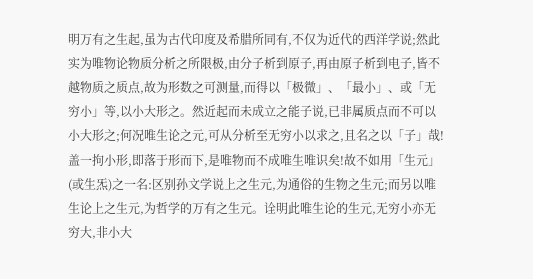明万有之生起,虽为古代印度及希腊所同有,不仅为近代的西洋学说;然此实为唯物论物质分析之所限极,由分子析到原子,再由原子析到电子,皆不越物质之质点,故为形数之可测量,而得以「极微」、「最小」、或「无穷小」等,以小大形之。然近起而未成立之能子说,已非属质点而不可以小大形之;何况唯生论之元,可从分析至无穷小以求之,且名之以「子」哉!盖一拘小形,即落于形而下,是唯物而不成唯生唯识矣!故不如用「生元」(或生炁)之一名:区别孙文学说上之生元,为通俗的生物之生元;而另以唯生论上之生元,为哲学的万有之生元。诠明此唯生论的生元,无穷小亦无穷大,非小大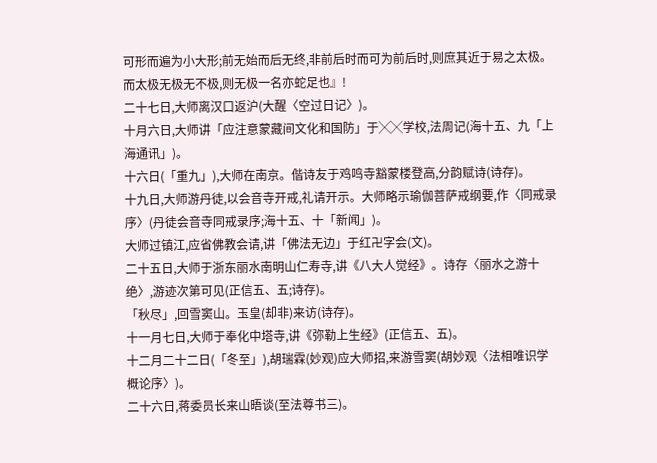可形而遍为小大形;前无始而后无终,非前后时而可为前后时,则庶其近于易之太极。而太极无极无不极,则无极一名亦蛇足也』!
二十七日,大师离汉口返沪(大醒〈空过日记〉)。
十月六日,大师讲「应注意蒙藏间文化和国防」于╳╳学校,法周记(海十五、九「上海通讯」)。
十六日(「重九」),大师在南京。偕诗友于鸡鸣寺豁蒙楼登高,分韵赋诗(诗存)。
十九日,大师游丹徒,以会音寺开戒,礼请开示。大师略示瑜伽菩萨戒纲要,作〈同戒录序〉(丹徒会音寺同戒录序;海十五、十「新闻」)。
大师过镇江,应省佛教会请,讲「佛法无边」于红卍字会(文)。
二十五日,大师于浙东丽水南明山仁寿寺,讲《八大人觉经》。诗存〈丽水之游十绝〉,游迹次第可见(正信五、五;诗存)。
「秋尽」,回雪窦山。玉皇(却非)来访(诗存)。
十一月七日,大师于奉化中塔寺,讲《弥勒上生经》(正信五、五)。
十二月二十二日(「冬至」),胡瑞霖(妙观)应大师招,来游雪窦(胡妙观〈法相唯识学概论序〉)。
二十六日,蒋委员长来山晤谈(至法尊书三)。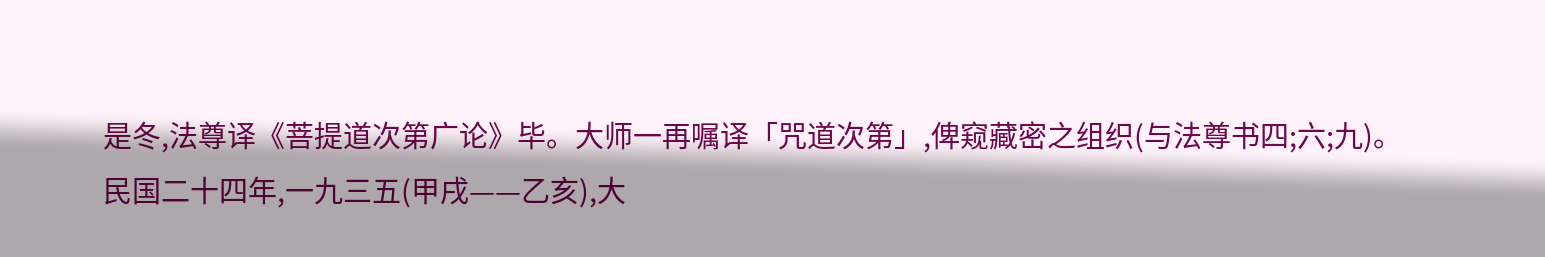是冬,法尊译《菩提道次第广论》毕。大师一再嘱译「咒道次第」,俾窥藏密之组织(与法尊书四;六;九)。
民国二十四年,一九三五(甲戌——乙亥),大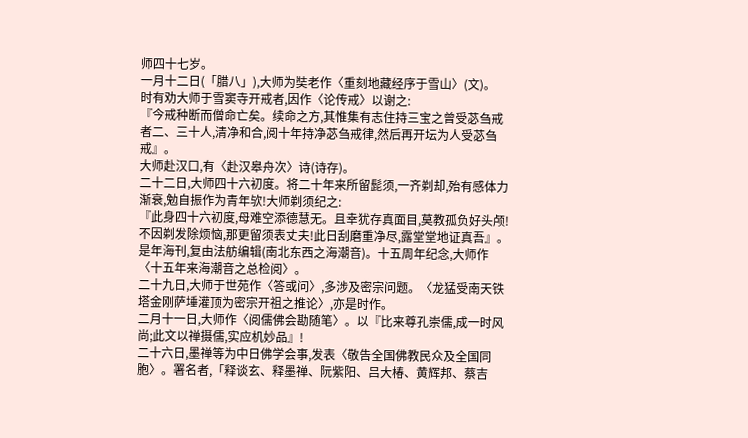师四十七岁。
一月十二日(「腊八」),大师为奘老作〈重刻地藏经序于雪山〉(文)。
时有劝大师于雪窦寺开戒者,因作〈论传戒〉以谢之:
『今戒种断而僧命亡矣。续命之方,其惟集有志住持三宝之曾受苾刍戒者二、三十人,清净和合,阅十年持净苾刍戒律,然后再开坛为人受苾刍戒』。
大师赴汉口,有〈赴汉皋舟次〉诗(诗存)。
二十二日,大师四十六初度。将二十年来所留髭须,一齐剃却,殆有感体力渐衰,勉自振作为青年欤!大师剃须纪之:
『此身四十六初度,母难空添德慧无。且幸犹存真面目,莫教孤负好头颅!不因剃发除烦恼,那更留须表丈夫!此日刮磨重净尽,露堂堂地证真吾』。
是年海刊,复由法舫编辑(南北东西之海潮音)。十五周年纪念,大师作〈十五年来海潮音之总检阅〉。
二十九日,大师于世苑作〈答或问〉,多涉及密宗问题。〈龙猛受南天铁塔金刚萨埵灌顶为密宗开祖之推论〉,亦是时作。
二月十一日,大师作〈阅儒佛会勘随笔〉。以『比来尊孔崇儒,成一时风尚;此文以禅摄儒,实应机妙品』!
二十六日,墨禅等为中日佛学会事,发表〈敬告全国佛教民众及全国同胞〉。署名者,「释谈玄、释墨禅、阮紫阳、吕大椿、黄辉邦、蔡吉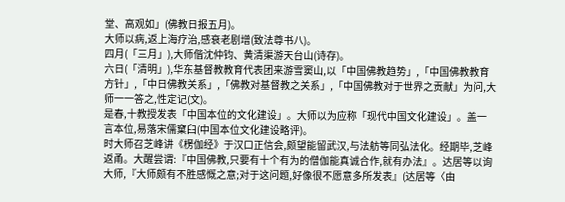堂、高观如」(佛教日报五月)。
大师以病,返上海疗治,感衰老剧增(致法尊书八)。
四月(「三月」),大师偕沈仲钧、黄清渠游天台山(诗存)。
六日(「清明」),华东基督教教育代表团来游雪窦山,以「中国佛教趋势」,「中国佛教教育方针」,「中日佛教关系」,「佛教对基督教之关系」,「中国佛教对于世界之贡献」为问,大师一一答之,性定记(文)。
是春,十教授发表「中国本位的文化建设」。大师以为应称「现代中国文化建设」。盖一言本位,易落宋儒窠臼(中国本位文化建设略评)。
时大师召芝峰讲《楞伽经》于汉口正信会,颇望能留武汉,与法舫等同弘法化。经期毕,芝峰返甬。大醒尝谓:『中国佛教,只要有十个有为的僧伽能真诚合作,就有办法』。达居等以询大师,『大师颇有不胜感慨之意;对于这问题,好像很不愿意多所发表』(达居等〈由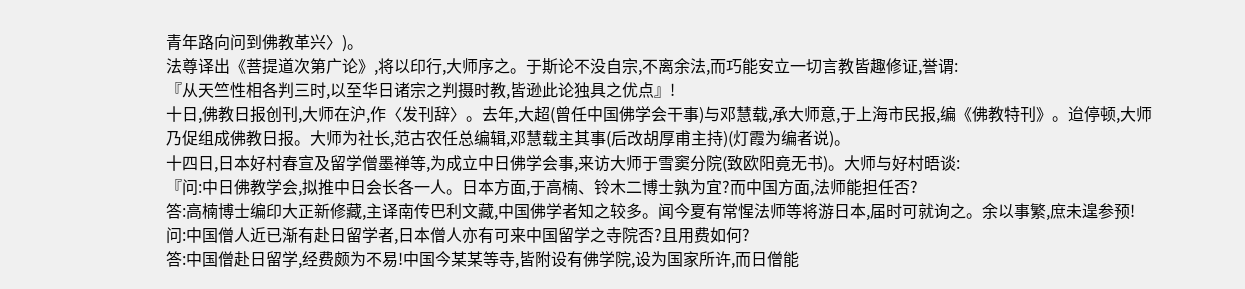青年路向问到佛教革兴〉)。
法尊译出《菩提道次第广论》,将以印行,大师序之。于斯论不没自宗,不离余法,而巧能安立一切言教皆趣修证,誉谓:
『从天竺性相各判三时,以至华日诸宗之判摄时教,皆逊此论独具之优点』!
十日,佛教日报创刊,大师在沪,作〈发刊辞〉。去年,大超(曾任中国佛学会干事)与邓慧载,承大师意,于上海市民报,编《佛教特刊》。迨停顿,大师乃促组成佛教日报。大师为社长,范古农任总编辑,邓慧载主其事(后改胡厚甫主持)(灯霞为编者说)。
十四日,日本好村春宣及留学僧墨禅等,为成立中日佛学会事,来访大师于雪窦分院(致欧阳竟无书)。大师与好村晤谈:
『问:中日佛教学会,拟推中日会长各一人。日本方面,于高楠、铃木二博士孰为宜?而中国方面,法师能担任否?
答:高楠博士编印大正新修藏,主译南传巴利文藏,中国佛学者知之较多。闻今夏有常惺法师等将游日本,届时可就询之。余以事繁,庶未遑参预!
问:中国僧人近已渐有赴日留学者,日本僧人亦有可来中国留学之寺院否?且用费如何?
答:中国僧赴日留学,经费颇为不易!中国今某某等寺,皆附设有佛学院,设为国家所许,而日僧能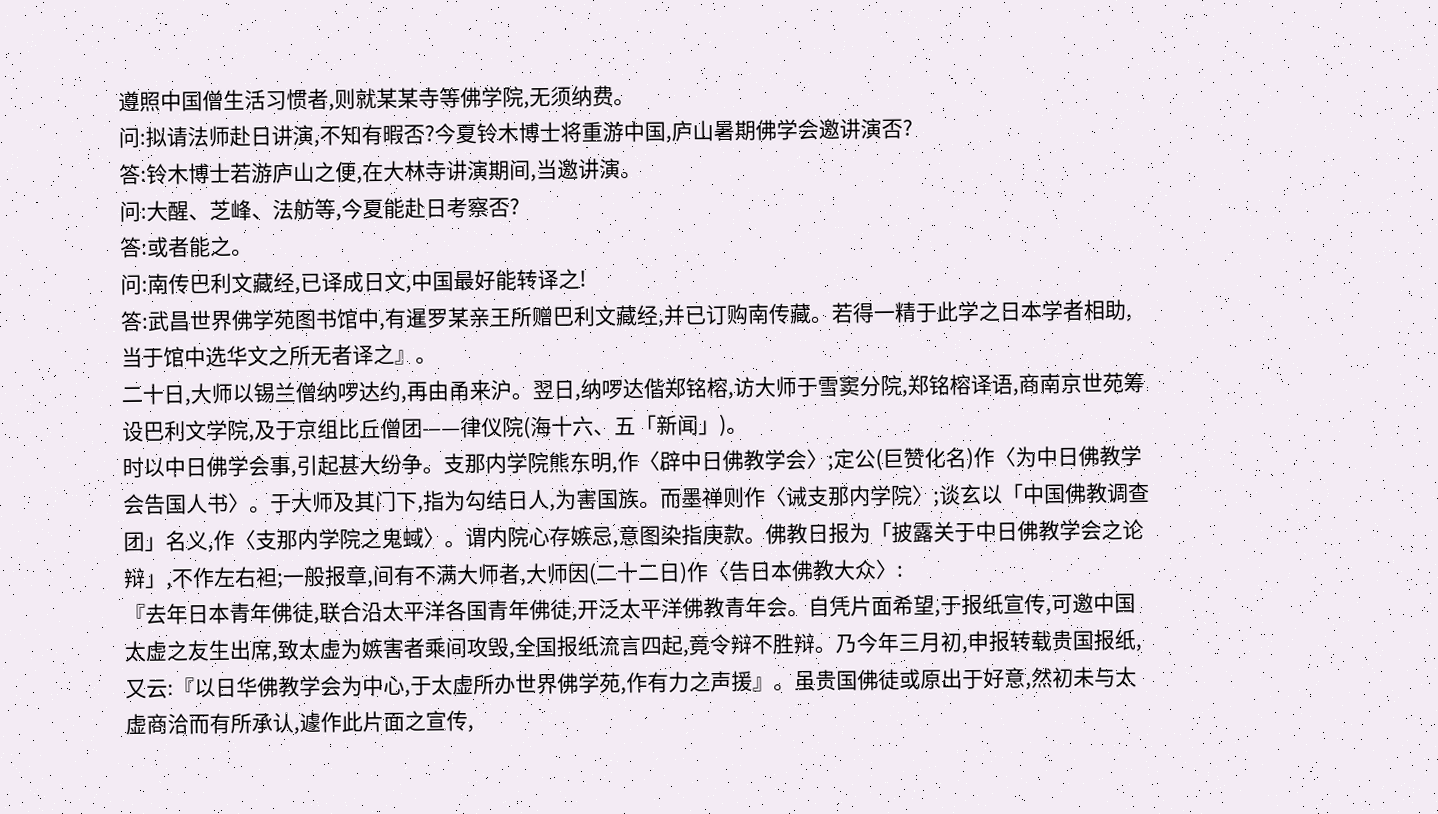遵照中国僧生活习惯者,则就某某寺等佛学院,无须纳费。
问:拟请法师赴日讲演,不知有暇否?今夏铃木博士将重游中国,庐山暑期佛学会邀讲演否?
答:铃木博士若游庐山之便,在大林寺讲演期间,当邀讲演。
问:大醒、芝峰、法舫等,今夏能赴日考察否?
答:或者能之。
问:南传巴利文藏经,已译成日文,中国最好能转译之!
答:武昌世界佛学苑图书馆中,有暹罗某亲王所赠巴利文藏经,并已订购南传藏。若得一精于此学之日本学者相助,当于馆中选华文之所无者译之』。
二十日,大师以锡兰僧纳啰达约,再由甬来沪。翌日,纳啰达偕郑铭榕,访大师于雪窦分院,郑铭榕译语,商南京世苑筹设巴利文学院,及于京组比丘僧团——律仪院(海十六、五「新闻」)。
时以中日佛学会事,引起甚大纷争。支那内学院熊东明,作〈辟中日佛教学会〉;定公(巨赞化名)作〈为中日佛教学会告国人书〉。于大师及其门下,指为勾结日人,为害国族。而墨禅则作〈诫支那内学院〉;谈玄以「中国佛教调查团」名义,作〈支那内学院之鬼蜮〉。谓内院心存嫉忌,意图染指庚款。佛教日报为「披露关于中日佛教学会之论辩」,不作左右袒;一般报章,间有不满大师者,大师因(二十二日)作〈告日本佛教大众〉:
『去年日本青年佛徒,联合沿太平洋各国青年佛徒,开泛太平洋佛教青年会。自凭片面希望,于报纸宣传,可邀中国太虚之友生出席,致太虚为嫉害者乘间攻毁,全国报纸流言四起,竟令辩不胜辩。乃今年三月初,申报转载贵国报纸,又云:『以日华佛教学会为中心,于太虚所办世界佛学苑,作有力之声援』。虽贵国佛徒或原出于好意,然初未与太虚商洽而有所承认,遽作此片面之宣传,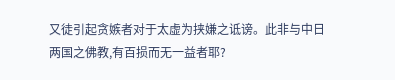又徒引起贪嫉者对于太虚为挟嫌之诋谤。此非与中日两国之佛教,有百损而无一益者耶?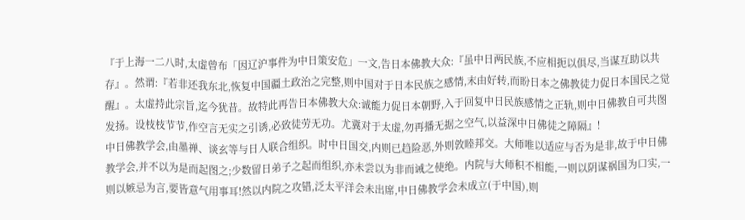『于上海一二八时,太虚曾布「因辽沪事件为中日策安危」一文,告日本佛教大众:『虽中日两民族,不应相扼以俱尽,当谋互助以共存』。然谓:『若非还我东北,恢复中国疆土政治之完整,则中国对于日本民族之感情,末由好转,而盼日本之佛教徒力促日本国民之觉醒』。太虚持此宗旨,迄今犹昔。故特此再告日本佛教大众:诚能力促日本朝野,入于回复中日民族感情之正轨,则中日佛教自可共图发扬。设枝枝节节,作空言无实之引诱,必致徒劳无功。尤冀对于太虚,勿再播无据之空气,以益深中日佛徒之障隔』!
中日佛教学会,由墨禅、谈玄等与日人联合组织。时中日国交,内则已趋险恶,外则敦睦邦交。大师唯以适应与否为是非,故于中日佛教学会,并不以为是而起图之;少数留日弟子之起而组织,亦未尝以为非而诫之使绝。内院与大师积不相能,一则以阴谋祸国为口实,一则以嫉忌为言,要皆意气用事耳!然以内院之攻错,泛太平洋会未出席,中日佛教学会未成立(于中国),则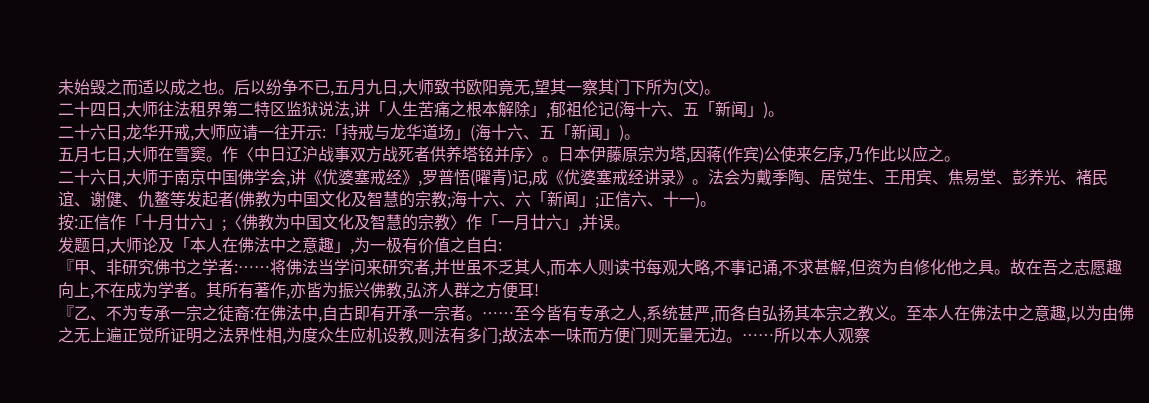未始毁之而适以成之也。后以纷争不已,五月九日,大师致书欧阳竟无,望其一察其门下所为(文)。
二十四日,大师往法租界第二特区监狱说法,讲「人生苦痛之根本解除」,郁祖伦记(海十六、五「新闻」)。
二十六日,龙华开戒,大师应请一往开示:「持戒与龙华道场」(海十六、五「新闻」)。
五月七日,大师在雪窦。作〈中日辽沪战事双方战死者供养塔铭并序〉。日本伊藤原宗为塔,因蒋(作宾)公使来乞序,乃作此以应之。
二十六日,大师于南京中国佛学会,讲《优婆塞戒经》,罗普悟(曜青)记,成《优婆塞戒经讲录》。法会为戴季陶、居觉生、王用宾、焦易堂、彭养光、褚民谊、谢健、仇鳌等发起者(佛教为中国文化及智慧的宗教;海十六、六「新闻」;正信六、十一)。
按:正信作「十月廿六」;〈佛教为中国文化及智慧的宗教〉作「一月廿六」,并误。
发题日,大师论及「本人在佛法中之意趣」,为一极有价值之自白:
『甲、非研究佛书之学者:……将佛法当学问来研究者,并世虽不乏其人,而本人则读书每观大略,不事记诵,不求甚解,但资为自修化他之具。故在吾之志愿趣向上,不在成为学者。其所有著作,亦皆为振兴佛教,弘济人群之方便耳!
『乙、不为专承一宗之徒裔:在佛法中,自古即有开承一宗者。……至今皆有专承之人,系统甚严,而各自弘扬其本宗之教义。至本人在佛法中之意趣,以为由佛之无上遍正觉所证明之法界性相,为度众生应机设教,则法有多门;故法本一味而方便门则无量无边。……所以本人观察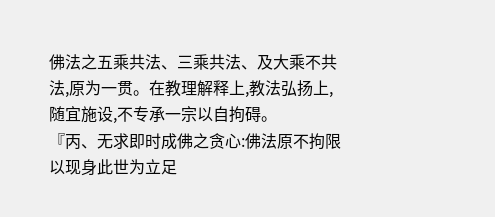佛法之五乘共法、三乘共法、及大乘不共法,原为一贯。在教理解释上,教法弘扬上,随宜施设,不专承一宗以自拘碍。
『丙、无求即时成佛之贪心:佛法原不拘限以现身此世为立足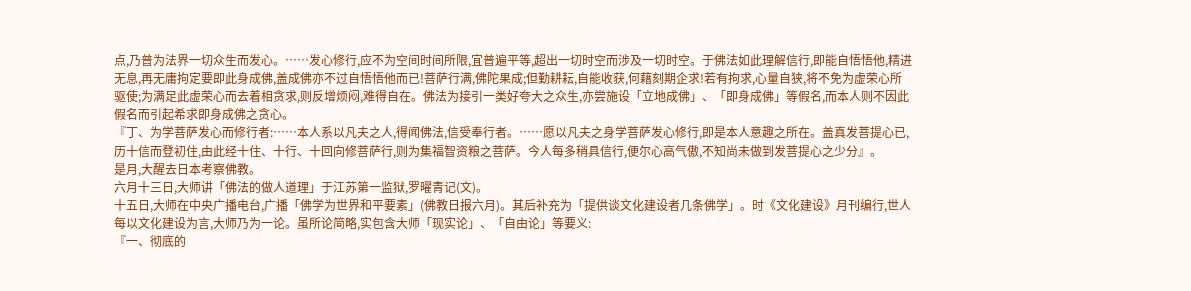点,乃普为法界一切众生而发心。……发心修行,应不为空间时间所限,宜普遍平等,超出一切时空而涉及一切时空。于佛法如此理解信行,即能自悟悟他,精进无息,再无庸拘定要即此身成佛,盖成佛亦不过自悟悟他而已!菩萨行满,佛陀果成;但勤耕耘,自能收获,何藉刻期企求!若有拘求,心量自狭,将不免为虚荣心所驱使;为满足此虚荣心而去着相贪求,则反增烦闷,难得自在。佛法为接引一类好夸大之众生,亦尝施设「立地成佛」、「即身成佛」等假名,而本人则不因此假名而引起希求即身成佛之贪心。
『丁、为学菩萨发心而修行者:……本人系以凡夫之人,得闻佛法,信受奉行者。……愿以凡夫之身学菩萨发心修行,即是本人意趣之所在。盖真发菩提心已,历十信而登初住,由此经十住、十行、十回向修菩萨行,则为集福智资粮之菩萨。今人每多稍具信行,便尔心高气傲,不知尚未做到发菩提心之少分』。
是月,大醒去日本考察佛教。
六月十三日,大师讲「佛法的做人道理」于江苏第一监狱,罗曜青记(文)。
十五日,大师在中央广播电台,广播「佛学为世界和平要素」(佛教日报六月)。其后补充为「提供谈文化建设者几条佛学」。时《文化建设》月刊编行,世人每以文化建设为言,大师乃为一论。虽所论简略,实包含大师「现实论」、「自由论」等要义:
『一、彻底的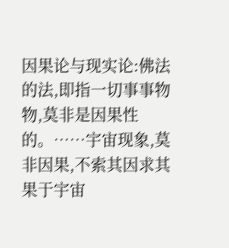因果论与现实论:佛法的法,即指一切事事物物,莫非是因果性的。……宇宙现象,莫非因果,不索其因求其果于宇宙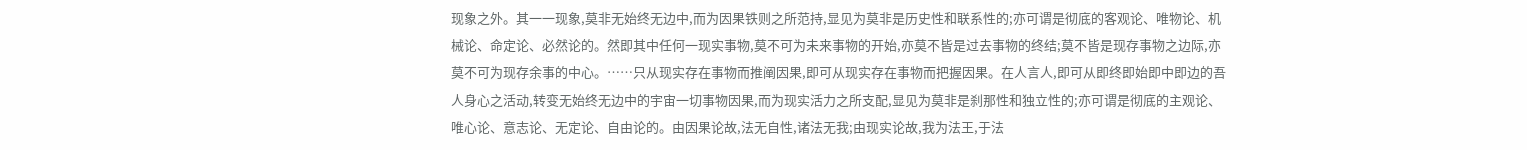现象之外。其一一现象,莫非无始终无边中,而为因果铁则之所范持,显见为莫非是历史性和联系性的;亦可谓是彻底的客观论、唯物论、机械论、命定论、必然论的。然即其中任何一现实事物,莫不可为未来事物的开始,亦莫不皆是过去事物的终结;莫不皆是现存事物之边际,亦莫不可为现存余事的中心。……只从现实存在事物而推阐因果,即可从现实存在事物而把握因果。在人言人,即可从即终即始即中即边的吾人身心之活动,转变无始终无边中的宇宙一切事物因果,而为现实活力之所支配,显见为莫非是刹那性和独立性的;亦可谓是彻底的主观论、唯心论、意志论、无定论、自由论的。由因果论故,法无自性,诸法无我;由现实论故,我为法王,于法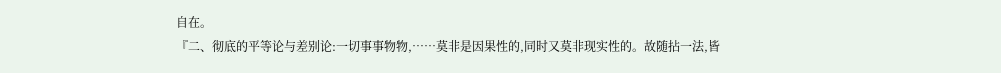自在。
『二、彻底的平等论与差别论:一切事事物物,……莫非是因果性的,同时又莫非现实性的。故随拈一法,皆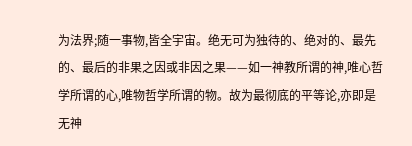为法界;随一事物,皆全宇宙。绝无可为独待的、绝对的、最先的、最后的非果之因或非因之果——如一神教所谓的神,唯心哲学所谓的心,唯物哲学所谓的物。故为最彻底的平等论,亦即是无神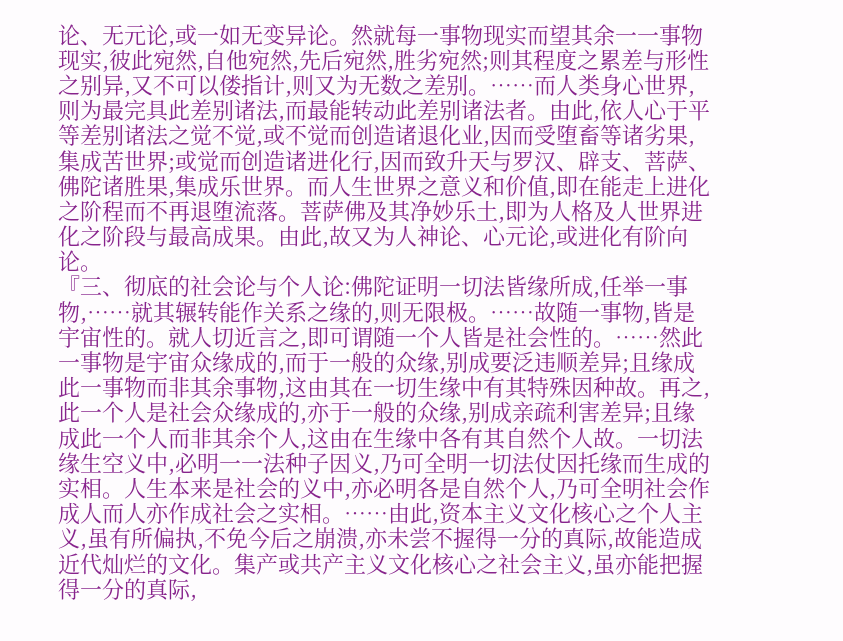论、无元论,或一如无变异论。然就每一事物现实而望其余一一事物现实,彼此宛然,自他宛然,先后宛然,胜劣宛然;则其程度之累差与形性之别异,又不可以偻指计,则又为无数之差别。……而人类身心世界,则为最完具此差别诸法,而最能转动此差别诸法者。由此,依人心于平等差别诸法之觉不觉,或不觉而创造诸退化业,因而受堕畜等诸劣果,集成苦世界;或觉而创造诸进化行,因而致升天与罗汉、辟支、菩萨、佛陀诸胜果,集成乐世界。而人生世界之意义和价值,即在能走上进化之阶程而不再退堕流落。菩萨佛及其净妙乐土,即为人格及人世界进化之阶段与最高成果。由此,故又为人神论、心元论,或进化有阶向论。
『三、彻底的社会论与个人论:佛陀证明一切法皆缘所成,任举一事物,……就其辗转能作关系之缘的,则无限极。……故随一事物,皆是宇宙性的。就人切近言之,即可谓随一个人皆是社会性的。……然此一事物是宇宙众缘成的,而于一般的众缘,别成要泛违顺差异;且缘成此一事物而非其余事物,这由其在一切生缘中有其特殊因种故。再之,此一个人是社会众缘成的,亦于一般的众缘,别成亲疏利害差异;且缘成此一个人而非其余个人,这由在生缘中各有其自然个人故。一切法缘生空义中,必明一一法种子因义,乃可全明一切法仗因托缘而生成的实相。人生本来是社会的义中,亦必明各是自然个人,乃可全明社会作成人而人亦作成社会之实相。……由此,资本主义文化核心之个人主义,虽有所偏执,不免今后之崩溃,亦未尝不握得一分的真际,故能造成近代灿烂的文化。集产或共产主义文化核心之社会主义,虽亦能把握得一分的真际,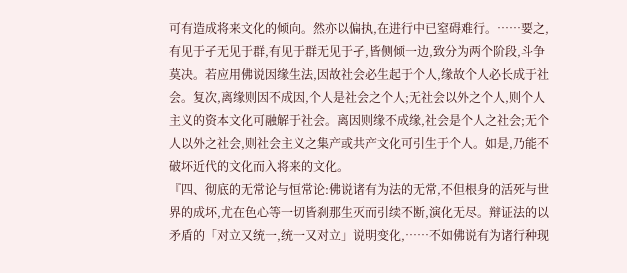可有造成将来文化的倾向。然亦以偏执,在进行中已窒碍难行。……要之,有见于孑无见于群,有见于群无见于孑,皆侧倾一边,致分为两个阶段,斗争莫决。若应用佛说因缘生法,因故社会必生起于个人,缘故个人必长成于社会。复次,离缘则因不成因,个人是社会之个人;无社会以外之个人,则个人主义的资本文化可融解于社会。离因则缘不成缘,社会是个人之社会;无个人以外之社会,则社会主义之集产或共产文化可引生于个人。如是,乃能不破坏近代的文化而入将来的文化。
『四、彻底的无常论与恒常论:佛说诸有为法的无常,不但根身的活死与世界的成坏,尤在色心等一切皆刹那生灭而引续不断,演化无尽。辩证法的以矛盾的「对立又统一,统一又对立」说明变化,……不如佛说有为诸行种现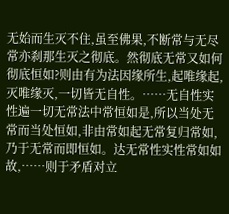无始而生灭不住,虽至佛果,不断常与无尽常亦刹那生灭之彻底。然彻底无常又如何彻底恒如?则由有为法因缘所生,起唯缘起,灭唯缘灭,一切皆无自性。……无自性实性遍一切无常法中常恒如是,所以当处无常而当处恒如,非由常如起无常复归常如,乃于无常而即恒如。达无常性实性常如如故,……则于矛盾对立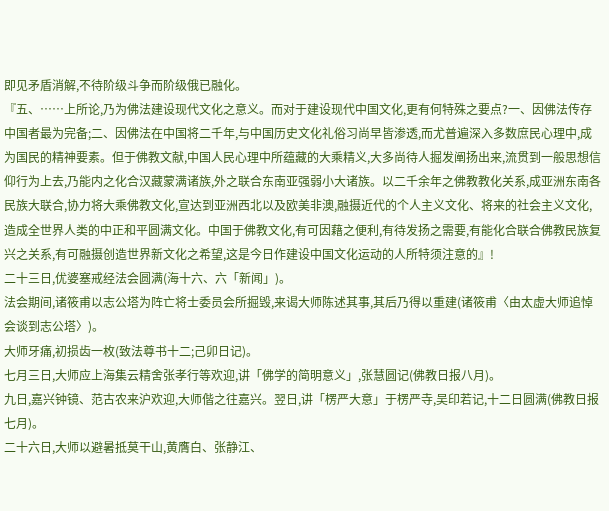即见矛盾消解,不待阶级斗争而阶级俄已融化。
『五、……上所论,乃为佛法建设现代文化之意义。而对于建设现代中国文化,更有何特殊之要点?一、因佛法传存中国者最为完备;二、因佛法在中国将二千年,与中国历史文化礼俗习尚早皆渗透,而尤普遍深入多数庶民心理中,成为国民的精神要素。但于佛教文献,中国人民心理中所蕴藏的大乘精义,大多尚待人掘发阐扬出来,流贯到一般思想信仰行为上去,乃能内之化合汉藏蒙满诸族,外之联合东南亚强弱小大诸族。以二千余年之佛教教化关系,成亚洲东南各民族大联合,协力将大乘佛教文化,宣达到亚洲西北以及欧美非澳,融摄近代的个人主义文化、将来的社会主义文化,造成全世界人类的中正和平圆满文化。中国于佛教文化,有可因藉之便利,有待发扬之需要,有能化合联合佛教民族复兴之关系,有可融摄创造世界新文化之希望,这是今日作建设中国文化运动的人所特须注意的』!
二十三日,优婆塞戒经法会圆满(海十六、六「新闻」)。
法会期间,诸筱甫以志公塔为阵亡将士委员会所掘毁,来谒大师陈述其事,其后乃得以重建(诸筱甫〈由太虚大师追悼会谈到志公塔〉)。
大师牙痛,初损齿一枚(致法尊书十二;己卯日记)。
七月三日,大师应上海集云精舍张孝行等欢迎,讲「佛学的简明意义」,张慧圆记(佛教日报八月)。
九日,嘉兴钟镜、范古农来沪欢迎,大师偕之往嘉兴。翌日,讲「楞严大意」于楞严寺,吴印若记,十二日圆满(佛教日报七月)。
二十六日,大师以避暑抵莫干山,黄膺白、张静江、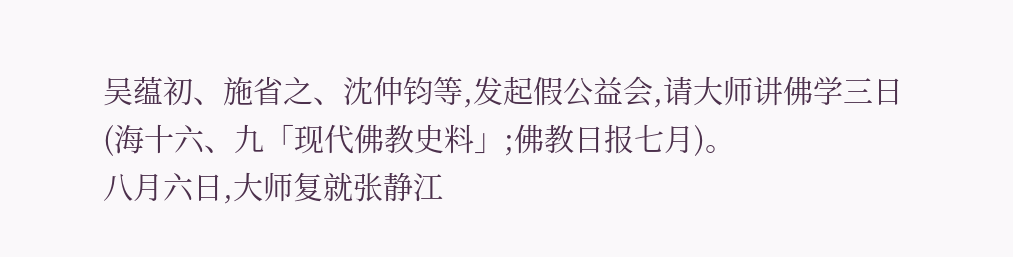吴蕴初、施省之、沈仲钧等,发起假公益会,请大师讲佛学三日(海十六、九「现代佛教史料」;佛教日报七月)。
八月六日,大师复就张静江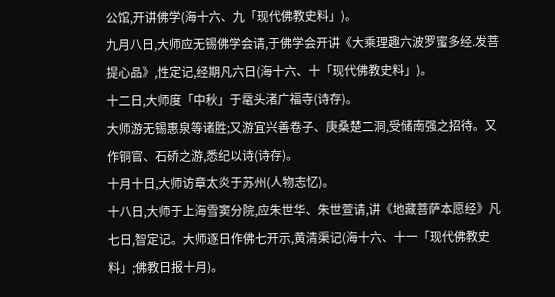公馆,开讲佛学(海十六、九「现代佛教史料」)。
九月八日,大师应无锡佛学会请,于佛学会开讲《大乘理趣六波罗蜜多经.发菩提心品》,性定记,经期凡六日(海十六、十「现代佛教史料」)。
十二日,大师度「中秋」于鼋头渚广福寺(诗存)。
大师游无锡惠泉等诸胜;又游宜兴善卷子、庚桑楚二洞,受储南强之招待。又作铜官、石硚之游,悉纪以诗(诗存)。
十月十日,大师访章太炎于苏州(人物志忆)。
十八日,大师于上海雪窦分院,应朱世华、朱世萱请,讲《地藏菩萨本愿经》凡七日,智定记。大师逐日作佛七开示,黄清渠记(海十六、十一「现代佛教史料」;佛教日报十月)。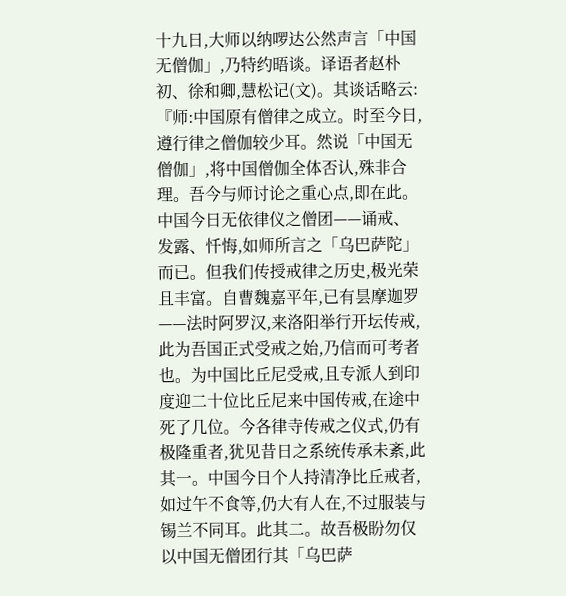十九日,大师以纳啰达公然声言「中国无僧伽」,乃特约晤谈。译语者赵朴初、徐和卿,慧松记(文)。其谈话略云:
『师:中国原有僧律之成立。时至今日,遵行律之僧伽较少耳。然说「中国无僧伽」,将中国僧伽全体否认,殊非合理。吾今与师讨论之重心点,即在此。中国今日无依律仪之僧团——诵戒、发露、忏悔,如师所言之「乌巴萨陀」而已。但我们传授戒律之历史,极光荣且丰富。自曹魏嘉平年,已有昙摩迦罗——法时阿罗汉,来洛阳举行开坛传戒,此为吾国正式受戒之始,乃信而可考者也。为中国比丘尼受戒,且专派人到印度迎二十位比丘尼来中国传戒,在途中死了几位。今各律寺传戒之仪式,仍有极隆重者,犹见昔日之系统传承未紊,此其一。中国今日个人持清净比丘戒者,如过午不食等,仍大有人在,不过服装与锡兰不同耳。此其二。故吾极盼勿仅以中国无僧团行其「乌巴萨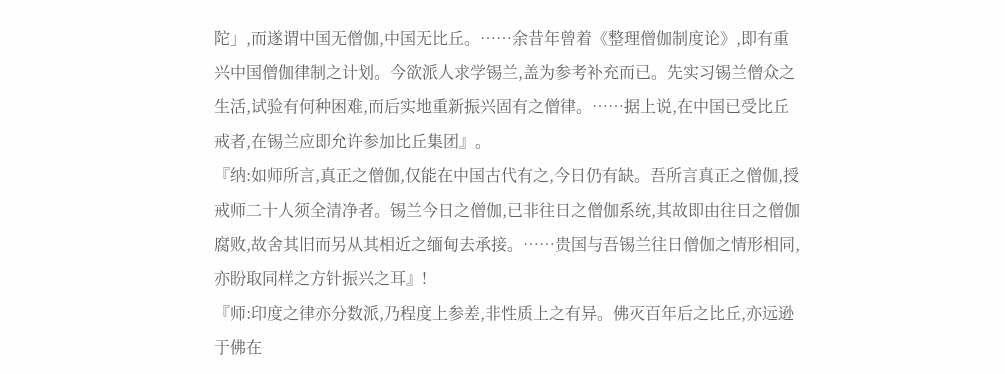陀」,而遂谓中国无僧伽,中国无比丘。……余昔年曾着《整理僧伽制度论》,即有重兴中国僧伽律制之计划。今欲派人求学锡兰,盖为参考补充而已。先实习锡兰僧众之生活,试验有何种困难,而后实地重新振兴固有之僧律。……据上说,在中国已受比丘戒者,在锡兰应即允许参加比丘集团』。
『纳:如师所言,真正之僧伽,仅能在中国古代有之,今日仍有缺。吾所言真正之僧伽,授戒师二十人须全清净者。锡兰今日之僧伽,已非往日之僧伽系统,其故即由往日之僧伽腐败,故舍其旧而另从其相近之缅甸去承接。……贵国与吾锡兰往日僧伽之情形相同,亦盼取同样之方针振兴之耳』!
『师:印度之律亦分数派,乃程度上参差,非性质上之有异。佛灭百年后之比丘,亦远逊于佛在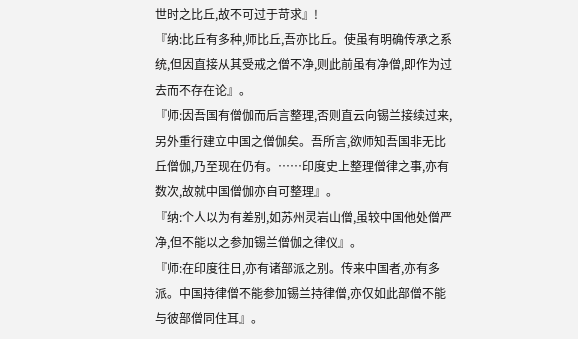世时之比丘,故不可过于苛求』!
『纳:比丘有多种,师比丘,吾亦比丘。使虽有明确传承之系统,但因直接从其受戒之僧不净,则此前虽有净僧,即作为过去而不存在论』。
『师:因吾国有僧伽而后言整理,否则直云向锡兰接续过来,另外重行建立中国之僧伽矣。吾所言,欲师知吾国非无比丘僧伽,乃至现在仍有。……印度史上整理僧律之事,亦有数次,故就中国僧伽亦自可整理』。
『纳:个人以为有差别,如苏州灵岩山僧,虽较中国他处僧严净,但不能以之参加锡兰僧伽之律仪』。
『师:在印度往日,亦有诸部派之别。传来中国者,亦有多派。中国持律僧不能参加锡兰持律僧,亦仅如此部僧不能与彼部僧同住耳』。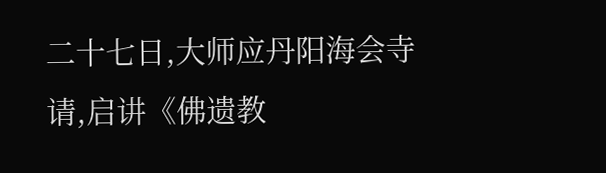二十七日,大师应丹阳海会寺请,启讲《佛遗教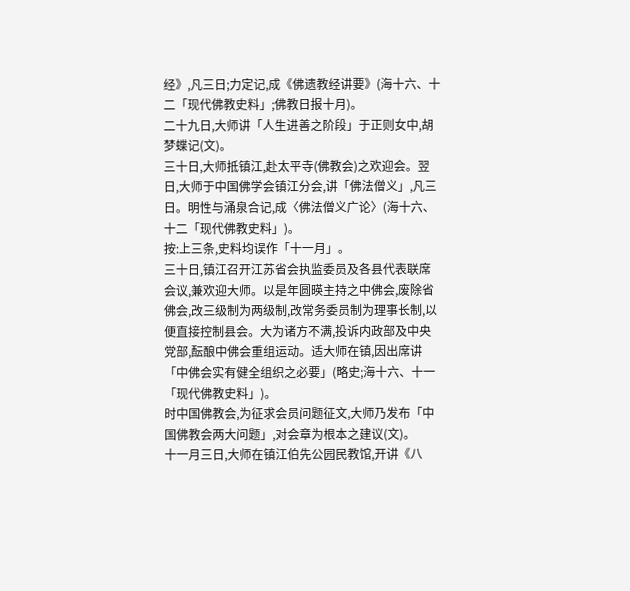经》,凡三日;力定记,成《佛遗教经讲要》(海十六、十二「现代佛教史料」;佛教日报十月)。
二十九日,大师讲「人生进善之阶段」于正则女中,胡梦蝶记(文)。
三十日,大师抵镇江,赴太平寺(佛教会)之欢迎会。翌日,大师于中国佛学会镇江分会,讲「佛法僧义」,凡三日。明性与涌泉合记,成〈佛法僧义广论〉(海十六、十二「现代佛教史料」)。
按:上三条,史料均误作「十一月」。
三十日,镇江召开江苏省会执监委员及各县代表联席会议,兼欢迎大师。以是年圆暎主持之中佛会,废除省佛会,改三级制为两级制,改常务委员制为理事长制,以便直接控制县会。大为诸方不满,投诉内政部及中央党部,酝酿中佛会重组运动。适大师在镇,因出席讲「中佛会实有健全组织之必要」(略史;海十六、十一「现代佛教史料」)。
时中国佛教会,为征求会员问题征文,大师乃发布「中国佛教会两大问题」,对会章为根本之建议(文)。
十一月三日,大师在镇江伯先公园民教馆,开讲《八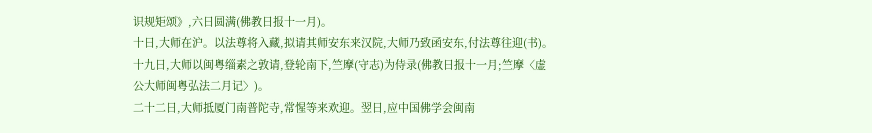识规矩颂》,六日圆满(佛教日报十一月)。
十日,大师在沪。以法尊将入藏,拟请其师安东来汉院,大师乃致函安东,付法尊往迎(书)。
十九日,大师以闽粤缁素之敦请,登轮南下,竺摩(守志)为侍录(佛教日报十一月;竺摩〈虚公大师闽粤弘法二月记〉)。
二十二日,大师抵厦门南普陀寺,常惺等来欢迎。翌日,应中国佛学会闽南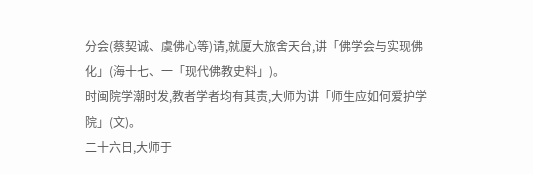分会(蔡契诚、虞佛心等)请,就厦大旅舍天台,讲「佛学会与实现佛化」(海十七、一「现代佛教史料」)。
时闽院学潮时发,教者学者均有其责,大师为讲「师生应如何爱护学院」(文)。
二十六日,大师于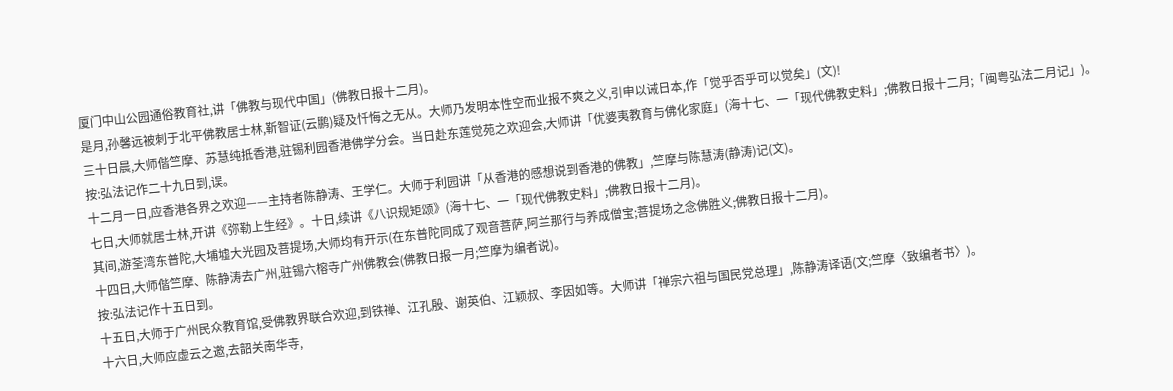厦门中山公园通俗教育社,讲「佛教与现代中国」(佛教日报十二月)。
是月,孙馨远被刺于北平佛教居士林,靳智证(云鹏)疑及忏悔之无从。大师乃发明本性空而业报不爽之义,引申以诫日本,作「觉乎否乎可以觉矣」(文)!
三十日晨,大师偕竺摩、苏慧纯抵香港,驻锡利园香港佛学分会。当日赴东莲觉苑之欢迎会,大师讲「优婆夷教育与佛化家庭」(海十七、一「现代佛教史料」;佛教日报十二月;「闽粤弘法二月记」)。
按:弘法记作二十九日到,误。
十二月一日,应香港各界之欢迎——主持者陈静涛、王学仁。大师于利园讲「从香港的感想说到香港的佛教」,竺摩与陈慧涛(静涛)记(文)。
七日,大师就居士林,开讲《弥勒上生经》。十日,续讲《八识规矩颂》(海十七、一「现代佛教史料」;佛教日报十二月)。
其间,游荃湾东普陀,大埔墟大光园及菩提场,大师均有开示(在东普陀同成了观音菩萨,阿兰那行与养成僧宝;菩提场之念佛胜义;佛教日报十二月)。
十四日,大师偕竺摩、陈静涛去广州,驻锡六榕寺广州佛教会(佛教日报一月;竺摩为编者说)。
按:弘法记作十五日到。
十五日,大师于广州民众教育馆,受佛教界联合欢迎,到铁禅、江孔殷、谢英伯、江颖叔、李因如等。大师讲「禅宗六祖与国民党总理」,陈静涛译语(文;竺摩〈致编者书〉)。
十六日,大师应虚云之邀,去韶关南华寺,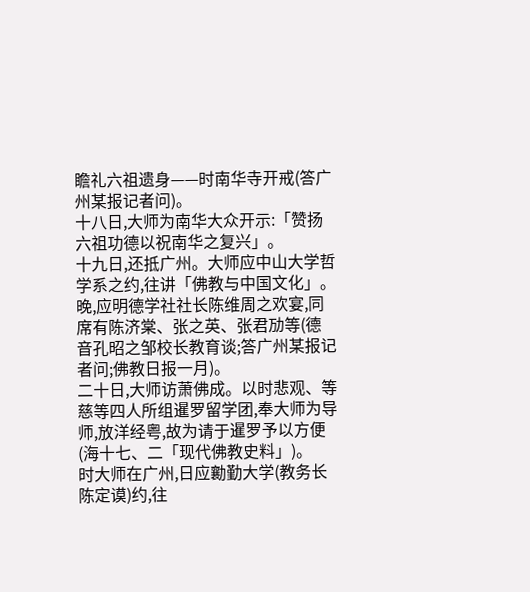瞻礼六祖遗身——时南华寺开戒(答广州某报记者问)。
十八日,大师为南华大众开示:「赞扬六祖功德以祝南华之复兴」。
十九日,还抵广州。大师应中山大学哲学系之约,往讲「佛教与中国文化」。晚,应明德学社社长陈维周之欢宴,同席有陈济棠、张之英、张君劢等(德音孔昭之邹校长教育谈;答广州某报记者问;佛教日报一月)。
二十日,大师访萧佛成。以时悲观、等慈等四人所组暹罗留学团,奉大师为导师,放洋经粤,故为请于暹罗予以方便(海十七、二「现代佛教史料」)。
时大师在广州,日应勷勤大学(教务长陈定谟)约,往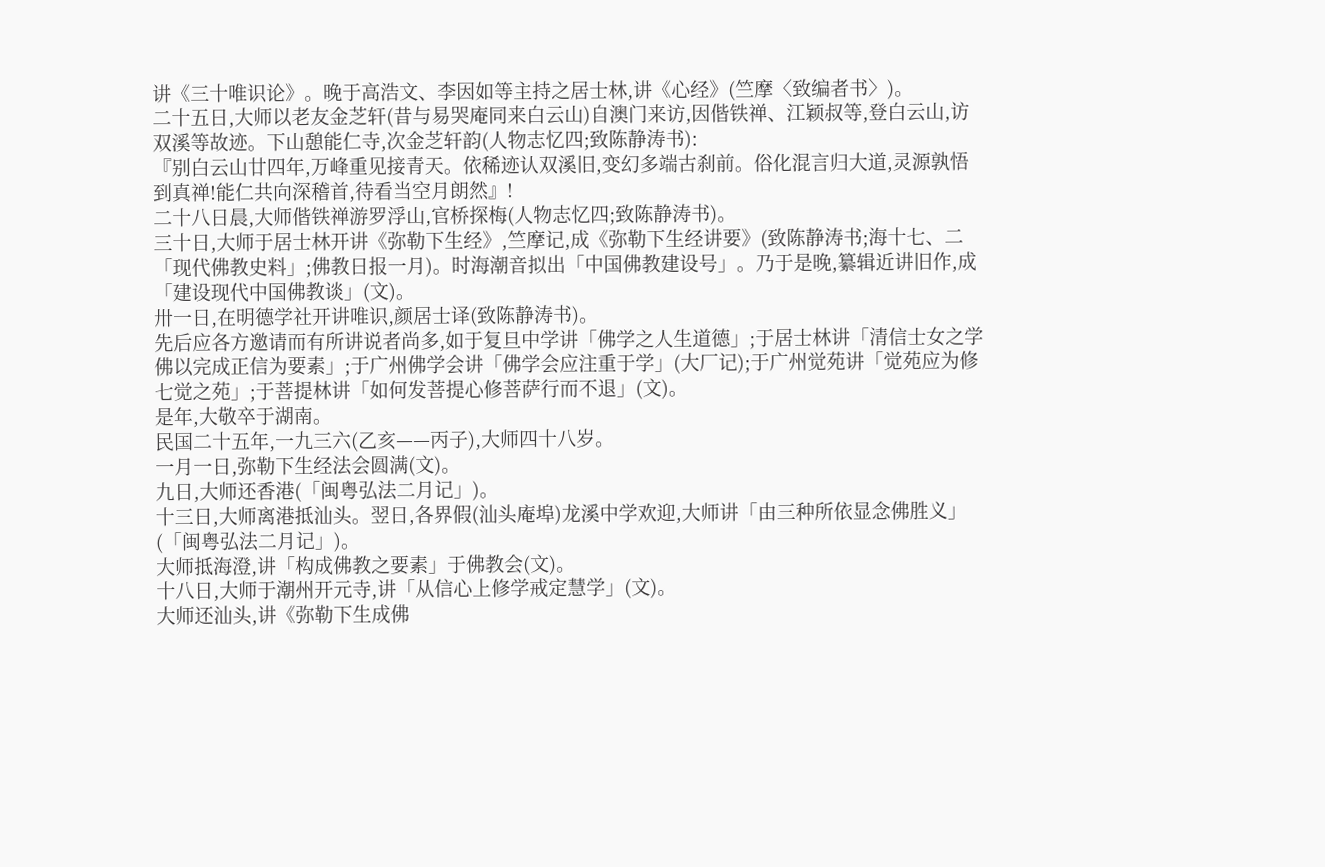讲《三十唯识论》。晚于高浩文、李因如等主持之居士林,讲《心经》(竺摩〈致编者书〉)。
二十五日,大师以老友金芝轩(昔与易哭庵同来白云山)自澳门来访,因偕铁禅、江颖叔等,登白云山,访双溪等故迹。下山憩能仁寺,次金芝轩韵(人物志忆四;致陈静涛书):
『别白云山廿四年,万峰重见接青天。依稀迹认双溪旧,变幻多端古刹前。俗化混言归大道,灵源孰悟到真禅!能仁共向深稽首,待看当空月朗然』!
二十八日晨,大师偕铁禅游罗浮山,官桥探梅(人物志忆四;致陈静涛书)。
三十日,大师于居士林开讲《弥勒下生经》,竺摩记,成《弥勒下生经讲要》(致陈静涛书;海十七、二「现代佛教史料」;佛教日报一月)。时海潮音拟出「中国佛教建设号」。乃于是晚,纂辑近讲旧作,成「建设现代中国佛教谈」(文)。
卅一日,在明德学社开讲唯识,颜居士译(致陈静涛书)。
先后应各方邀请而有所讲说者尚多,如于复旦中学讲「佛学之人生道德」;于居士林讲「清信士女之学佛以完成正信为要素」;于广州佛学会讲「佛学会应注重于学」(大厂记);于广州觉苑讲「觉苑应为修七觉之苑」;于菩提林讲「如何发菩提心修菩萨行而不退」(文)。
是年,大敬卒于湖南。
民国二十五年,一九三六(乙亥——丙子),大师四十八岁。
一月一日,弥勒下生经法会圆满(文)。
九日,大师还香港(「闽粤弘法二月记」)。
十三日,大师离港抵汕头。翌日,各界假(汕头庵埠)龙溪中学欢迎,大师讲「由三种所依显念佛胜义」(「闽粤弘法二月记」)。
大师抵海澄,讲「构成佛教之要素」于佛教会(文)。
十八日,大师于潮州开元寺,讲「从信心上修学戒定慧学」(文)。
大师还汕头,讲《弥勒下生成佛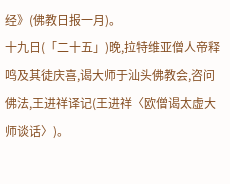经》(佛教日报一月)。
十九日(「二十五」)晚,拉特维亚僧人帝释鸣及其徒庆喜,谒大师于汕头佛教会,咨问佛法,王进祥译记(王进祥〈欧僧谒太虚大师谈话〉)。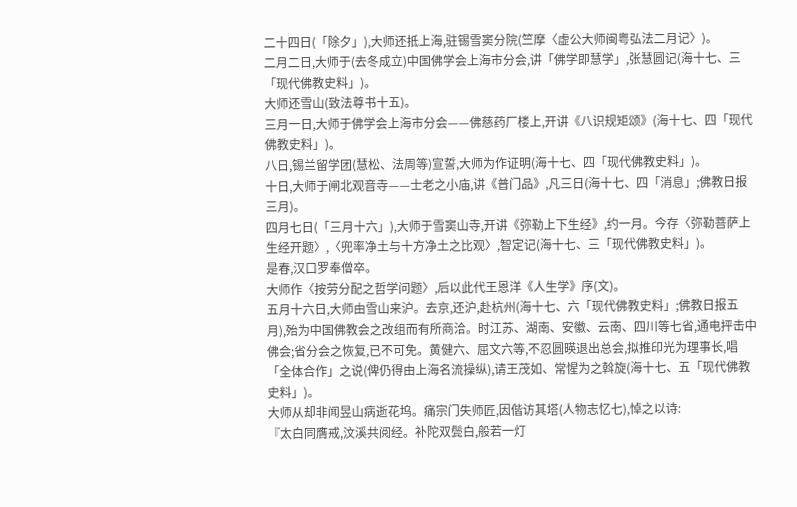二十四日(「除夕」),大师还抵上海,驻锡雪窦分院(竺摩〈虚公大师闽粤弘法二月记〉)。
二月二日,大师于(去冬成立)中国佛学会上海市分会,讲「佛学即慧学」,张慧圆记(海十七、三「现代佛教史料」)。
大师还雪山(致法尊书十五)。
三月一日,大师于佛学会上海市分会——佛慈药厂楼上,开讲《八识规矩颂》(海十七、四「现代佛教史料」)。
八日,锡兰留学团(慧松、法周等)宣誓,大师为作证明(海十七、四「现代佛教史料」)。
十日,大师于闸北观音寺——士老之小庙,讲《普门品》,凡三日(海十七、四「消息」;佛教日报三月)。
四月七日(「三月十六」),大师于雪窦山寺,开讲《弥勒上下生经》,约一月。今存〈弥勒菩萨上生经开题〉,〈兜率净土与十方净土之比观〉,智定记(海十七、三「现代佛教史料」)。
是春,汉口罗奉僧卒。
大师作〈按劳分配之哲学问题〉,后以此代王恩洋《人生学》序(文)。
五月十六日,大师由雪山来沪。去京,还沪,赴杭州(海十七、六「现代佛教史料」;佛教日报五月),殆为中国佛教会之改组而有所商洽。时江苏、湖南、安徽、云南、四川等七省,通电抨击中佛会;省分会之恢复,已不可免。黄健六、屈文六等,不忍圆暎退出总会,拟推印光为理事长,唱「全体合作」之说(俾仍得由上海名流操纵),请王茂如、常惺为之斡旋(海十七、五「现代佛教史料」)。
大师从却非闻昱山病逝花坞。痛宗门失师匠,因偕访其塔(人物志忆七),悼之以诗:
『太白同膺戒,汶溪共阅经。补陀双鬓白,般若一灯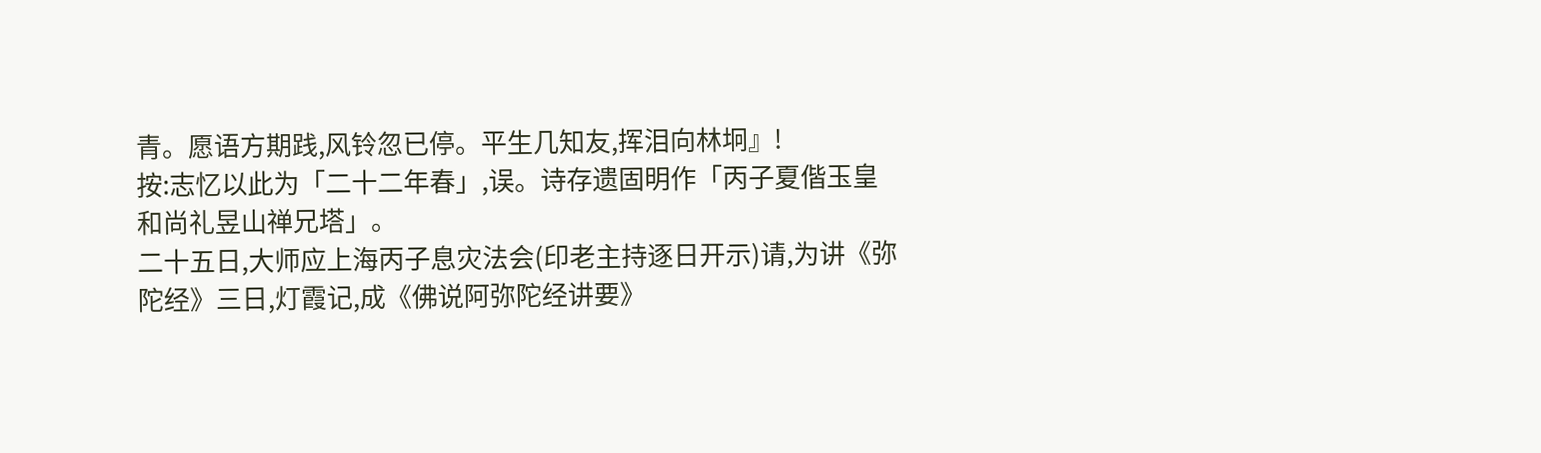青。愿语方期践,风铃忽已停。平生几知友,挥泪向林坰』!
按:志忆以此为「二十二年春」,误。诗存遗固明作「丙子夏偕玉皇和尚礼昱山禅兄塔」。
二十五日,大师应上海丙子息灾法会(印老主持逐日开示)请,为讲《弥陀经》三日,灯霞记,成《佛说阿弥陀经讲要》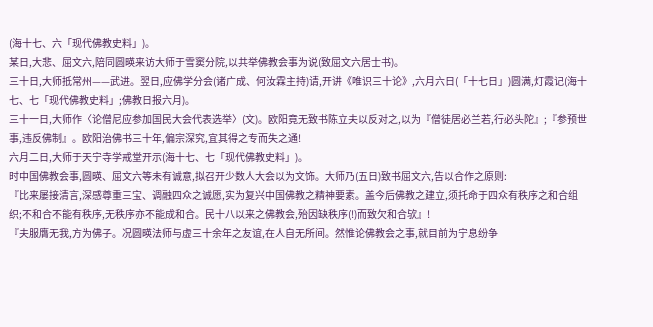(海十七、六「现代佛教史料」)。
某日,大悲、屈文六,陪同圆暎来访大师于雪窦分院,以共举佛教会事为说(致屈文六居士书)。
三十日,大师抵常州——武进。翌日,应佛学分会(诸广成、何汝霖主持)请,开讲《唯识三十论》,六月六日(「十七日」)圆满,灯霞记(海十七、七「现代佛教史料」;佛教日报六月)。
三十一日,大师作〈论僧尼应参加国民大会代表选举〉(文)。欧阳竟无致书陈立夫以反对之,以为『僧徒居必兰若,行必头陀』;『参预世事,违反佛制』。欧阳治佛书三十年,偏宗深究,宜其得之专而失之通!
六月二日,大师于天宁寺学戒堂开示(海十七、七「现代佛教史料」)。
时中国佛教会事,圆暎、屈文六等未有诚意,拟召开少数人大会以为文饰。大师乃(五日)致书屈文六,告以合作之原则:
『比来屡接清言,深感尊重三宝、调融四众之诚愿,实为复兴中国佛教之精神要素。盖今后佛教之建立,须托命于四众有秩序之和合组织;不和合不能有秩序,无秩序亦不能成和合。民十八以来之佛教会,殆因缺秩序(!)而致欠和合欤』!
『夫服膺无我,方为佛子。况圆暎法师与虚三十余年之友谊,在人自无所间。然惟论佛教会之事,就目前为宁息纷争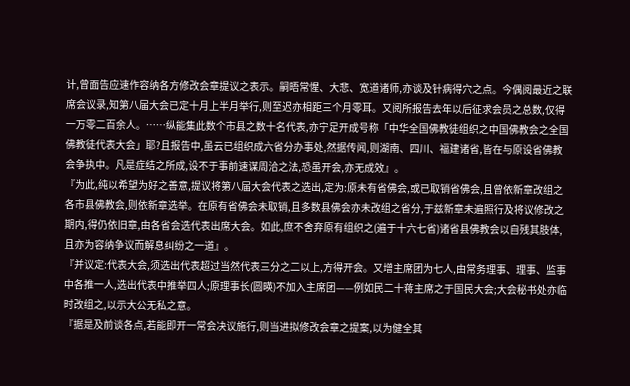计,曾面告应速作容纳各方修改会章提议之表示。嗣晤常惺、大悲、宽道诸师,亦谈及针病得穴之点。今偶阅最近之联席会议录,知第八届大会已定十月上半月举行,则至迟亦相距三个月零耳。又阅所报告去年以后征求会员之总数,仅得一万零二百余人。……纵能集此数个市县之数十名代表,亦宁足开成号称「中华全国佛教徒组织之中国佛教会之全国佛教徒代表大会」耶?且报告中,虽云已组织成六省分办事处,然据传闻,则湖南、四川、福建诸省,皆在与原设省佛教会争执中。凡是症结之所成,设不于事前速谋周洽之法,恐虽开会,亦无成效』。
『为此,纯以希望为好之善意,提议将第八届大会代表之选出,定为:原未有省佛会,或已取销省佛会,且曾依新章改组之各市县佛教会,则依新章选举。在原有省佛会未取销,且多数县佛会亦未改组之省分,于兹新章未遍照行及将议修改之期内,得仍依旧章,由各省会选代表出席大会。如此,庶不舍弃原有组织之(遍于十六七省)诸省县佛教会以自残其肢体,且亦为容纳争议而解息纠纷之一道』。
『并议定:代表大会,须选出代表超过当然代表三分之二以上,方得开会。又增主席团为七人,由常务理事、理事、监事中各推一人,选出代表中推举四人;原理事长(圆暎)不加入主席团——例如民二十蒋主席之于国民大会;大会秘书处亦临时改组之,以示大公无私之意。
『据是及前谈各点,若能即开一常会决议施行,则当进拟修改会章之提案,以为健全其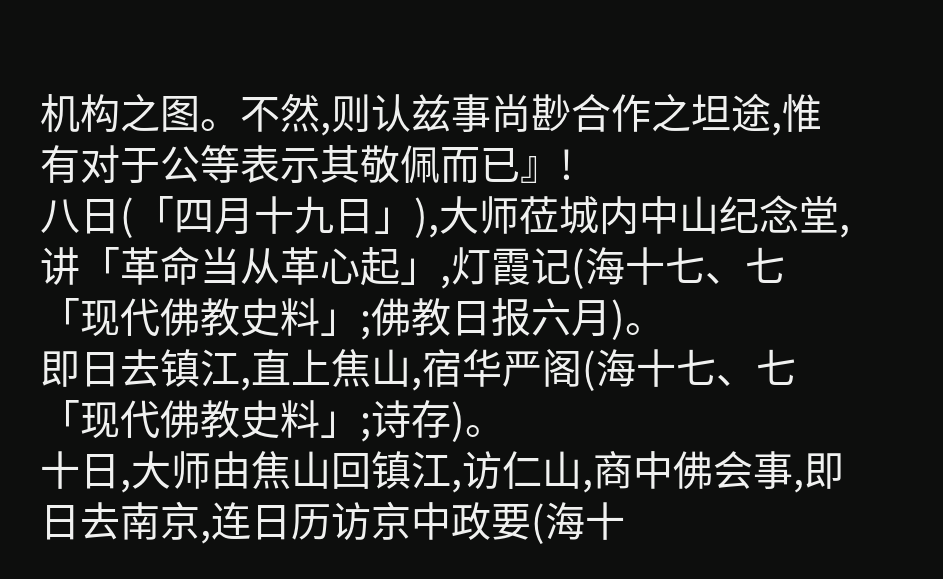机构之图。不然,则认兹事尚尠合作之坦途,惟有对于公等表示其敬佩而已』!
八日(「四月十九日」),大师莅城内中山纪念堂,讲「革命当从革心起」,灯霞记(海十七、七「现代佛教史料」;佛教日报六月)。
即日去镇江,直上焦山,宿华严阁(海十七、七「现代佛教史料」;诗存)。
十日,大师由焦山回镇江,访仁山,商中佛会事,即日去南京,连日历访京中政要(海十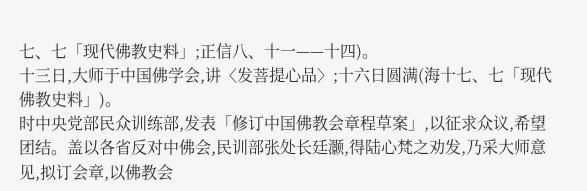七、七「现代佛教史料」;正信八、十一——十四)。
十三日,大师于中国佛学会,讲〈发菩提心品〉;十六日圆满(海十七、七「现代佛教史料」)。
时中央党部民众训练部,发表「修订中国佛教会章程草案」,以征求众议,希望团结。盖以各省反对中佛会,民训部张处长廷灏,得陆心梵之劝发,乃采大师意见,拟订会章,以佛教会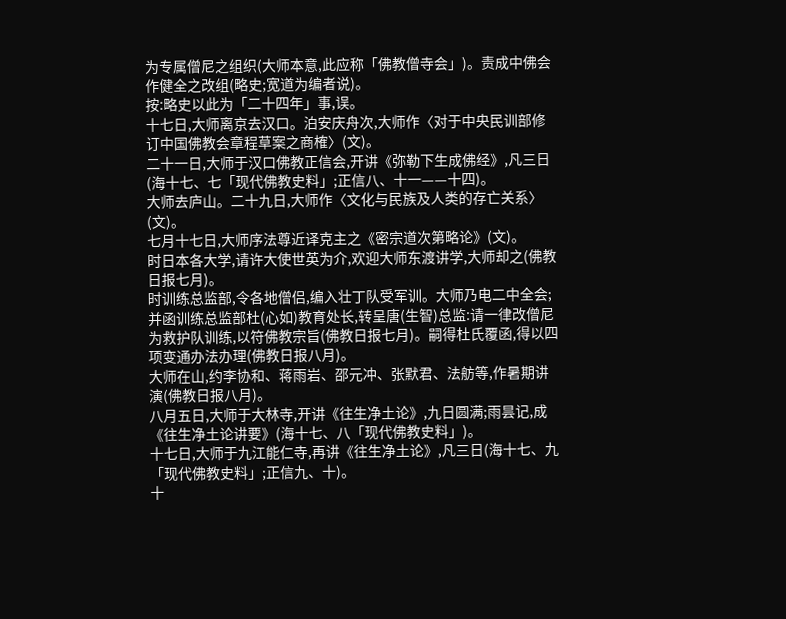为专属僧尼之组织(大师本意,此应称「佛教僧寺会」)。责成中佛会作健全之改组(略史;宽道为编者说)。
按:略史以此为「二十四年」事,误。
十七日,大师离京去汉口。泊安庆舟次,大师作〈对于中央民训部修订中国佛教会章程草案之商榷〉(文)。
二十一日,大师于汉口佛教正信会,开讲《弥勒下生成佛经》,凡三日(海十七、七「现代佛教史料」;正信八、十一——十四)。
大师去庐山。二十九日,大师作〈文化与民族及人类的存亡关系〉(文)。
七月十七日,大师序法尊近译克主之《密宗道次第略论》(文)。
时日本各大学,请许大使世英为介,欢迎大师东渡讲学,大师却之(佛教日报七月)。
时训练总监部,令各地僧侣,编入壮丁队受军训。大师乃电二中全会;并函训练总监部杜(心如)教育处长,转呈唐(生智)总监:请一律改僧尼为救护队训练,以符佛教宗旨(佛教日报七月)。嗣得杜氏覆函,得以四项变通办法办理(佛教日报八月)。
大师在山,约李协和、蒋雨岩、邵元冲、张默君、法舫等,作暑期讲演(佛教日报八月)。
八月五日,大师于大林寺,开讲《往生净土论》,九日圆满;雨昙记,成《往生净土论讲要》(海十七、八「现代佛教史料」)。
十七日,大师于九江能仁寺,再讲《往生净土论》,凡三日(海十七、九「现代佛教史料」;正信九、十)。
十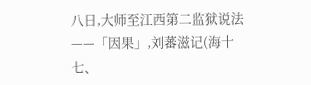八日,大师至江西第二监狱说法——「因果」,刘蕃滋记(海十七、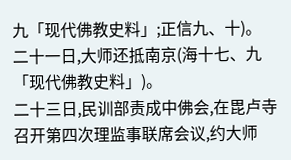九「现代佛教史料」;正信九、十)。
二十一日,大师还抵南京(海十七、九「现代佛教史料」)。
二十三日,民训部责成中佛会,在毘卢寺召开第四次理监事联席会议,约大师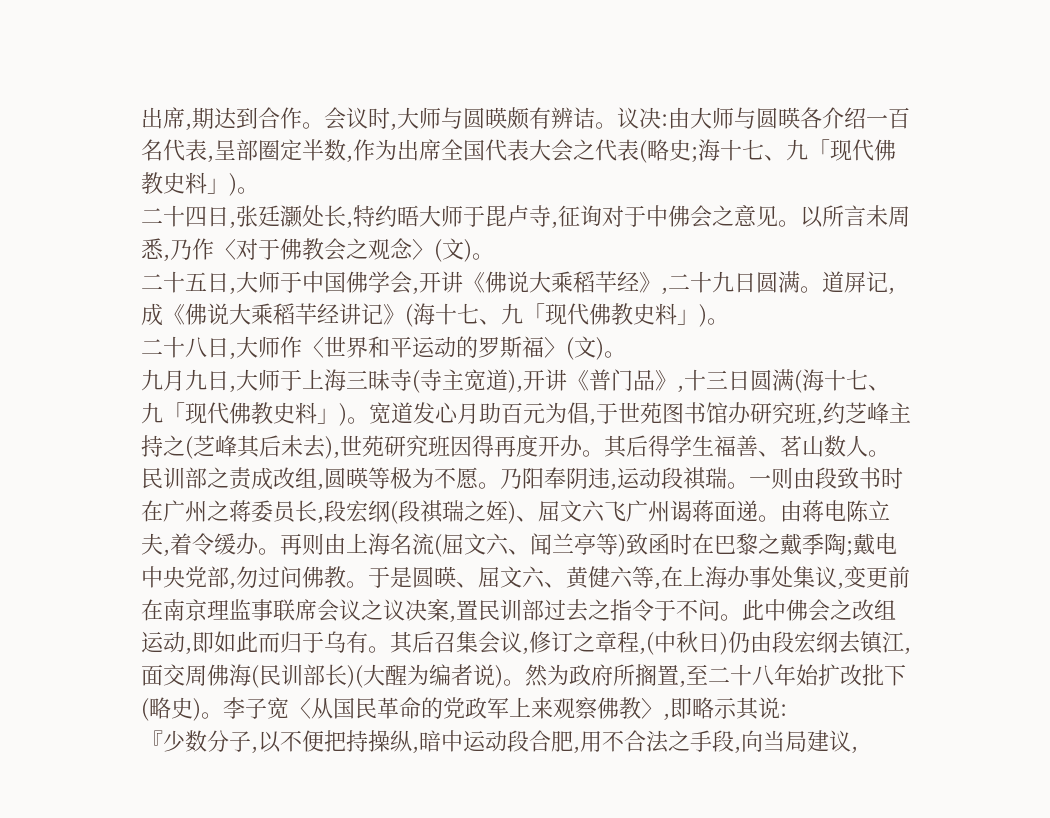出席,期达到合作。会议时,大师与圆暎颇有辨诘。议决:由大师与圆暎各介绍一百名代表,呈部圈定半数,作为出席全国代表大会之代表(略史;海十七、九「现代佛教史料」)。
二十四日,张廷灏处长,特约晤大师于毘卢寺,征询对于中佛会之意见。以所言未周悉,乃作〈对于佛教会之观念〉(文)。
二十五日,大师于中国佛学会,开讲《佛说大乘稻芉经》,二十九日圆满。道屏记,成《佛说大乘稻芉经讲记》(海十七、九「现代佛教史料」)。
二十八日,大师作〈世界和平运动的罗斯福〉(文)。
九月九日,大师于上海三昧寺(寺主宽道),开讲《普门品》,十三日圆满(海十七、九「现代佛教史料」)。宽道发心月助百元为倡,于世苑图书馆办研究班,约芝峰主持之(芝峰其后未去),世苑研究班因得再度开办。其后得学生福善、茗山数人。
民训部之责成改组,圆暎等极为不愿。乃阳奉阴违,运动段祺瑞。一则由段致书时在广州之蒋委员长,段宏纲(段祺瑞之姪)、屈文六飞广州谒蒋面递。由蒋电陈立夫,着令缓办。再则由上海名流(屈文六、闻兰亭等)致函时在巴黎之戴季陶;戴电中央党部,勿过问佛教。于是圆暎、屈文六、黄健六等,在上海办事处集议,变更前在南京理监事联席会议之议决案,置民训部过去之指令于不问。此中佛会之改组运动,即如此而归于乌有。其后召集会议,修订之章程,(中秋日)仍由段宏纲去镇江,面交周佛海(民训部长)(大醒为编者说)。然为政府所搁置,至二十八年始扩改批下(略史)。李子宽〈从国民革命的党政军上来观察佛教〉,即略示其说:
『少数分子,以不便把持操纵,暗中运动段合肥,用不合法之手段,向当局建议,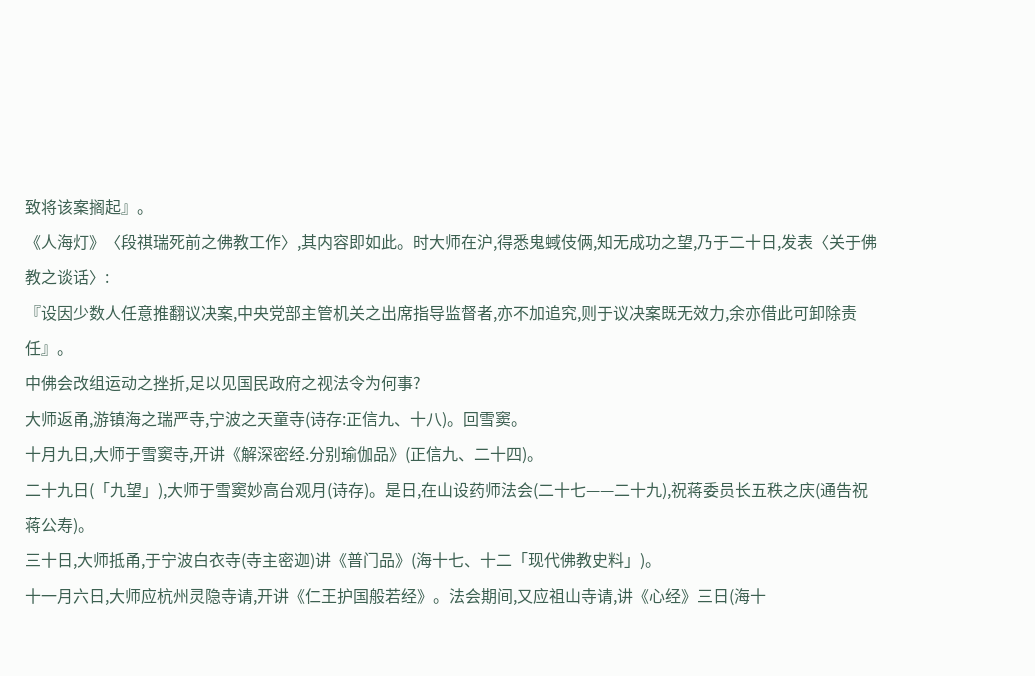致将该案搁起』。
《人海灯》〈段祺瑞死前之佛教工作〉,其内容即如此。时大师在沪,得悉鬼蜮伎俩,知无成功之望,乃于二十日,发表〈关于佛教之谈话〉:
『设因少数人任意推翻议决案,中央党部主管机关之出席指导监督者,亦不加追究,则于议决案既无效力,余亦借此可卸除责任』。
中佛会改组运动之挫折,足以见国民政府之视法令为何事?
大师返甬,游镇海之瑞严寺,宁波之天童寺(诗存:正信九、十八)。回雪窦。
十月九日,大师于雪窦寺,开讲《解深密经.分别瑜伽品》(正信九、二十四)。
二十九日(「九望」),大师于雪窦妙高台观月(诗存)。是日,在山设药师法会(二十七——二十九),祝蒋委员长五秩之庆(通告祝蒋公寿)。
三十日,大师抵甬,于宁波白衣寺(寺主密迦)讲《普门品》(海十七、十二「现代佛教史料」)。
十一月六日,大师应杭州灵隐寺请,开讲《仁王护国般若经》。法会期间,又应祖山寺请,讲《心经》三日(海十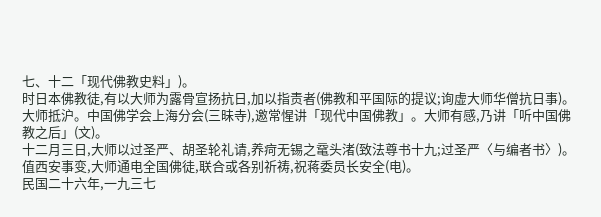七、十二「现代佛教史料」)。
时日本佛教徒,有以大师为露骨宣扬抗日,加以指责者(佛教和平国际的提议;询虚大师华僧抗日事)。
大师抵沪。中国佛学会上海分会(三昧寺),邀常惺讲「现代中国佛教」。大师有感,乃讲「听中国佛教之后」(文)。
十二月三日,大师以过圣严、胡圣轮礼请,养疴无锡之鼋头渚(致法尊书十九;过圣严〈与编者书〉)。
值西安事变,大师通电全国佛徒,联合或各别祈祷,祝蒋委员长安全(电)。
民国二十六年,一九三七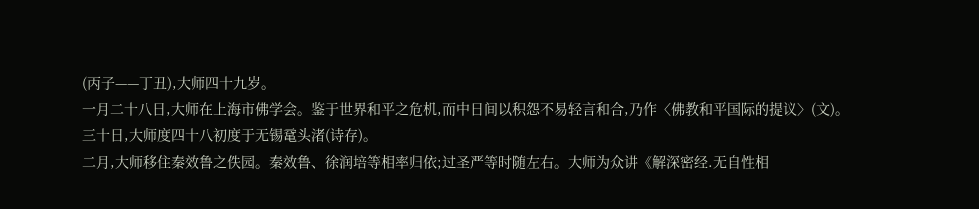(丙子——丁丑),大师四十九岁。
一月二十八日,大师在上海市佛学会。鉴于世界和平之危机,而中日间以积怨不易轻言和合,乃作〈佛教和平国际的提议〉(文)。
三十日,大师度四十八初度于无锡鼋头渚(诗存)。
二月,大师移住秦效鲁之佚园。秦效鲁、徐润培等相率归依;过圣严等时随左右。大师为众讲《解深密经.无自性相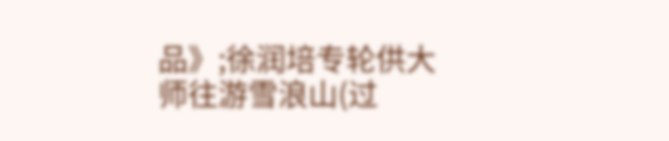品》;徐润培专轮供大师往游雪浪山(过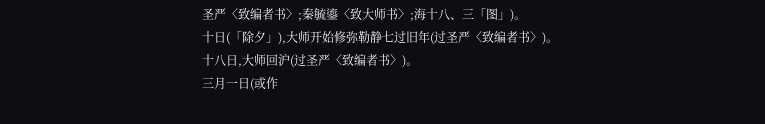圣严〈致编者书〉;秦毓鎏〈致大师书〉;海十八、三「图」)。
十日(「除夕」),大师开始修弥勒静七过旧年(过圣严〈致编者书〉)。
十八日,大师回沪(过圣严〈致编者书〉)。
三月一日(或作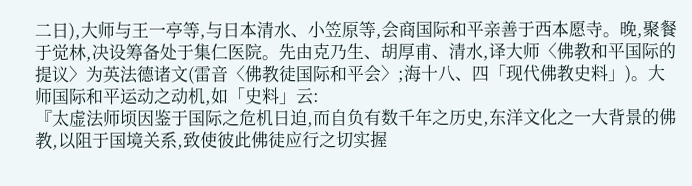二日),大师与王一亭等,与日本清水、小笠原等,会商国际和平亲善于西本愿寺。晚,聚餐于觉林,决设筹备处于集仁医院。先由克乃生、胡厚甫、清水,译大师〈佛教和平国际的提议〉为英法德诸文(雷音〈佛教徒国际和平会〉;海十八、四「现代佛教史料」)。大师国际和平运动之动机,如「史料」云:
『太虚法师顷因鉴于国际之危机日迫,而自负有数千年之历史,东洋文化之一大背景的佛教,以阻于国境关系,致使彼此佛徒应行之切实握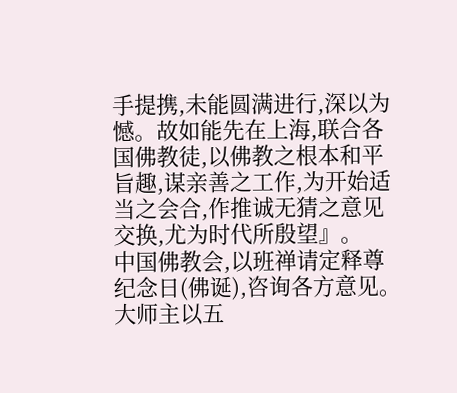手提携,未能圆满进行,深以为憾。故如能先在上海,联合各国佛教徒,以佛教之根本和平旨趣,谋亲善之工作,为开始适当之会合,作推诚无猜之意见交换,尤为时代所殷望』。
中国佛教会,以班禅请定释尊纪念日(佛诞),咨询各方意见。大师主以五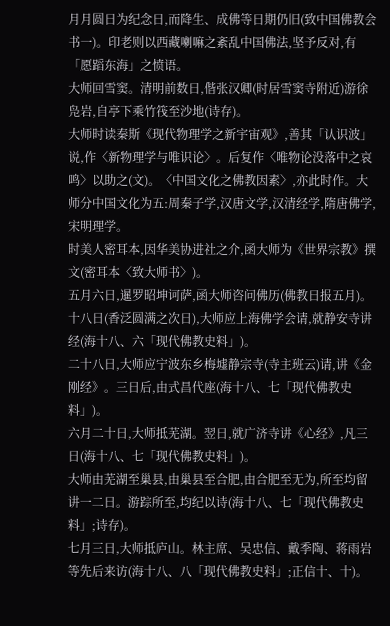月月圆日为纪念日,而降生、成佛等日期仍旧(致中国佛教会书一)。印老则以西藏喇嘛之紊乱中国佛法,坚予反对,有「愿蹈东海」之愤语。
大师回雪窦。清明前数日,偕张汉卿(时居雪窦寺附近)游徐凫岩,自亭下乘竹筏至沙地(诗存)。
大师时读秦斯《现代物理学之新宇宙观》,善其「认识波」说,作〈新物理学与唯识论〉。后复作〈唯物论没落中之哀鸣〉以助之(文)。〈中国文化之佛教因素〉,亦此时作。大师分中国文化为五:周秦子学,汉唐文学,汉清经学,隋唐佛学,宋明理学。
时美人密耳本,因华美协进社之介,函大师为《世界宗教》撰文(密耳本〈致大师书〉)。
五月六日,暹罗昭坤诃萨,函大师咨问佛历(佛教日报五月)。
十八日(香泛圆满之次日),大师应上海佛学会请,就静安寺讲经(海十八、六「现代佛教史料」)。
二十八日,大师应宁波东乡梅墟静宗寺(寺主班云)请,讲《金刚经》。三日后,由式昌代座(海十八、七「现代佛教史料」)。
六月二十日,大师抵芜湖。翌日,就广济寺讲《心经》,凡三日(海十八、七「现代佛教史料」)。
大师由芜湖至巢县,由巢县至合肥,由合肥至无为,所至均留讲一二日。游踪所至,均纪以诗(海十八、七「现代佛教史料」;诗存)。
七月三日,大师抵庐山。林主席、吴忠信、戴季陶、蒋雨岩等先后来访(海十八、八「现代佛教史料」;正信十、十)。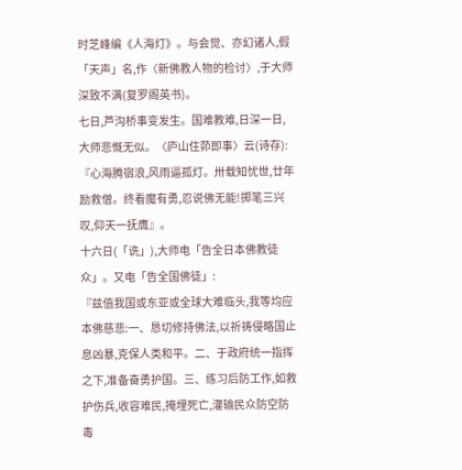时芝峰编《人海灯》。与会觉、亦幻诸人,假「天声」名,作〈新佛教人物的检讨〉,于大师深致不满(复罗阁英书)。
七日,芦沟桥事变发生。国难教难,日深一日,大师悲慨无似。〈庐山住茆即事〉云(诗存):
『心海腾宿浪,风雨逼孤灯。卅载知忧世,廿年励救僧。终看魔有勇,忍说佛无能!掷笔三兴叹,仰天一抚膺』。
十六日(「诜」),大师电「告全日本佛教徒众」。又电「告全国佛徒」:
『兹值我国或东亚或全球大难临头,我等均应本佛慈悲:一、恳切修持佛法,以祈祷侵略国止息凶暴,克保人类和平。二、于政府统一指挥之下,准备奋勇护国。三、练习后防工作,如救护伤兵,收容难民,掩埋死亡,灌输民众防空防毒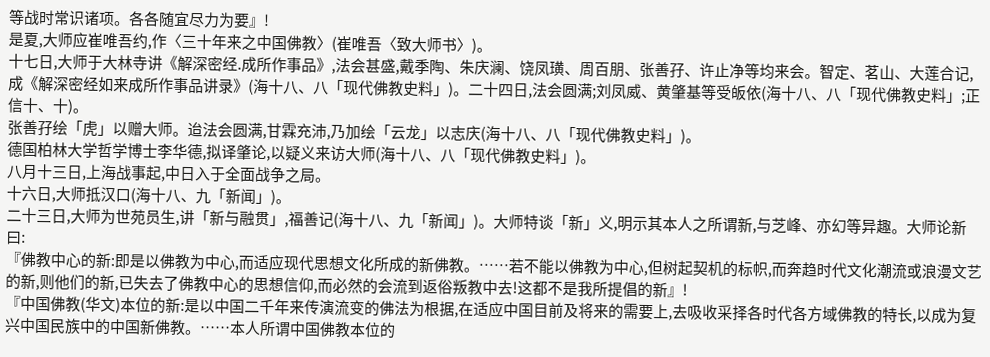等战时常识诸项。各各随宜尽力为要』!
是夏,大师应崔唯吾约,作〈三十年来之中国佛教〉(崔唯吾〈致大师书〉)。
十七日,大师于大林寺讲《解深密经.成所作事品》,法会甚盛,戴季陶、朱庆澜、饶凤璜、周百朋、张善孖、许止净等均来会。智定、茗山、大莲合记,成《解深密经如来成所作事品讲录》(海十八、八「现代佛教史料」)。二十四日,法会圆满;刘凤威、黄肇基等受皈依(海十八、八「现代佛教史料」;正信十、十)。
张善孖绘「虎」以赠大师。迨法会圆满,甘霖充沛,乃加绘「云龙」以志庆(海十八、八「现代佛教史料」)。
德国柏林大学哲学博士李华德,拟译肇论,以疑义来访大师(海十八、八「现代佛教史料」)。
八月十三日,上海战事起,中日入于全面战争之局。
十六日,大师抵汉口(海十八、九「新闻」)。
二十三日,大师为世苑员生,讲「新与融贯」,福善记(海十八、九「新闻」)。大师特谈「新」义,明示其本人之所谓新,与芝峰、亦幻等异趣。大师论新曰:
『佛教中心的新:即是以佛教为中心,而适应现代思想文化所成的新佛教。……若不能以佛教为中心,但树起契机的标帜,而奔趋时代文化潮流或浪漫文艺的新,则他们的新,已失去了佛教中心的思想信仰,而必然的会流到返俗叛教中去!这都不是我所提倡的新』!
『中国佛教(华文)本位的新:是以中国二千年来传演流变的佛法为根据,在适应中国目前及将来的需要上,去吸收采择各时代各方域佛教的特长,以成为复兴中国民族中的中国新佛教。……本人所谓中国佛教本位的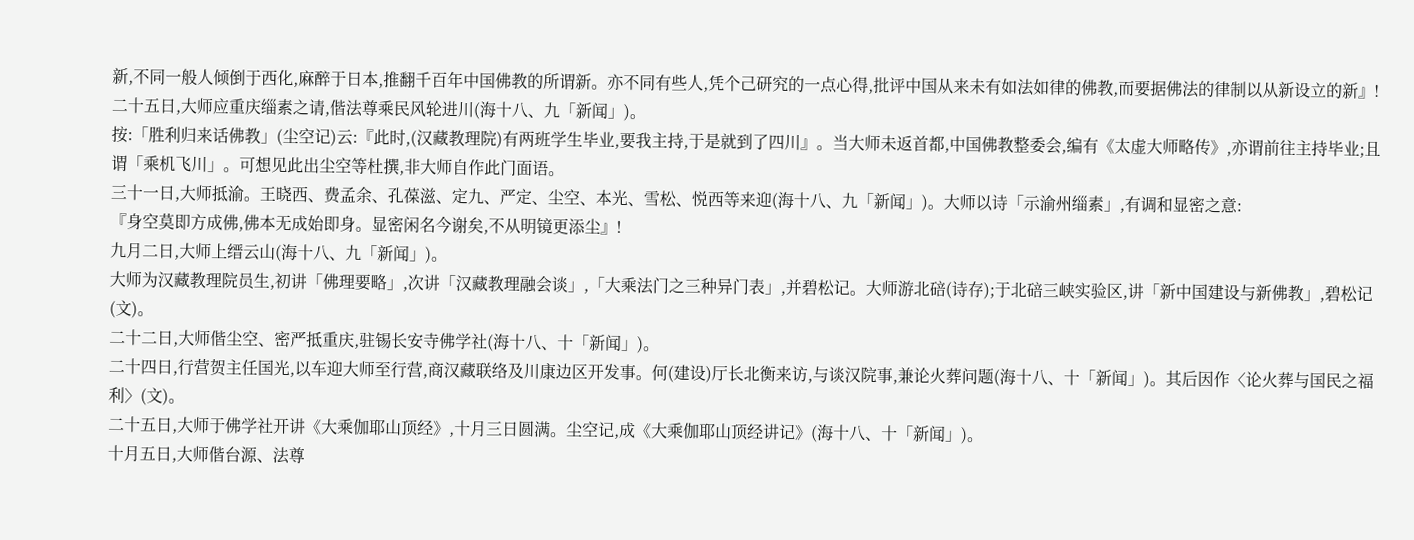新,不同一般人倾倒于西化,麻醉于日本,推翻千百年中国佛教的所谓新。亦不同有些人,凭个己研究的一点心得,批评中国从来未有如法如律的佛教,而要据佛法的律制以从新设立的新』!
二十五日,大师应重庆缁素之请,偕法尊乘民风轮进川(海十八、九「新闻」)。
按:「胜利归来话佛教」(尘空记)云:『此时,(汉藏教理院)有两班学生毕业,要我主持,于是就到了四川』。当大师未返首都,中国佛教整委会,编有《太虚大师略传》,亦谓前往主持毕业;且谓「乘机飞川」。可想见此出尘空等杜撰,非大师自作此门面语。
三十一日,大师抵渝。王晓西、费孟余、孔葆滋、定九、严定、尘空、本光、雪松、悦西等来迎(海十八、九「新闻」)。大师以诗「示渝州缁素」,有调和显密之意:
『身空莫即方成佛,佛本无成始即身。显密闲名今谢矣,不从明镜更添尘』!
九月二日,大师上缙云山(海十八、九「新闻」)。
大师为汉藏教理院员生,初讲「佛理要略」,次讲「汉藏教理融会谈」,「大乘法门之三种异门表」,并碧松记。大师游北碚(诗存);于北碚三峡实验区,讲「新中国建设与新佛教」,碧松记(文)。
二十二日,大师偕尘空、密严抵重庆,驻锡长安寺佛学社(海十八、十「新闻」)。
二十四日,行营贺主任国光,以车迎大师至行营,商汉藏联络及川康边区开发事。何(建设)厅长北衡来访,与谈汉院事,兼论火葬问题(海十八、十「新闻」)。其后因作〈论火葬与国民之福利〉(文)。
二十五日,大师于佛学社开讲《大乘伽耶山顶经》,十月三日圆满。尘空记,成《大乘伽耶山顶经讲记》(海十八、十「新闻」)。
十月五日,大师偕台源、法尊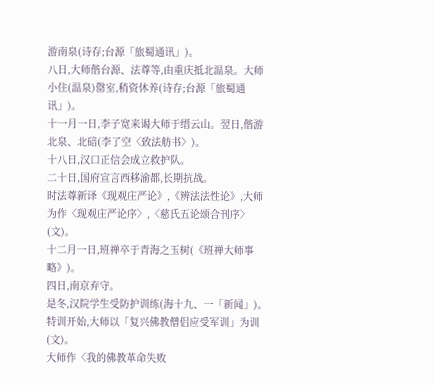游南泉(诗存;台源「旅蜀通讯」)。
八日,大师偕台源、法尊等,由重庆抵北温泉。大师小住(温泉)罄室,稍资休养(诗存;台源「旅蜀通讯」)。
十一月一日,李子宽来谒大师于缙云山。翌日,偕游北泉、北碚(李了空〈致法舫书〉)。
十八日,汉口正信会成立救护队。
二十日,国府宣言西移渝都,长期抗战。
时法尊新译《现观庄严论》,《辨法法性论》,大师为作〈现观庄严论序〉,〈慈氏五论颂合刊序〉(文)。
十二月一日,班禅卒于青海之玉树(《班禅大师事略》)。
四日,南京弃守。
是冬,汉院学生受防护训练(海十九、一「新闻」)。特训开始,大师以「复兴佛教僧侣应受军训」为训(文)。
大师作〈我的佛教革命失败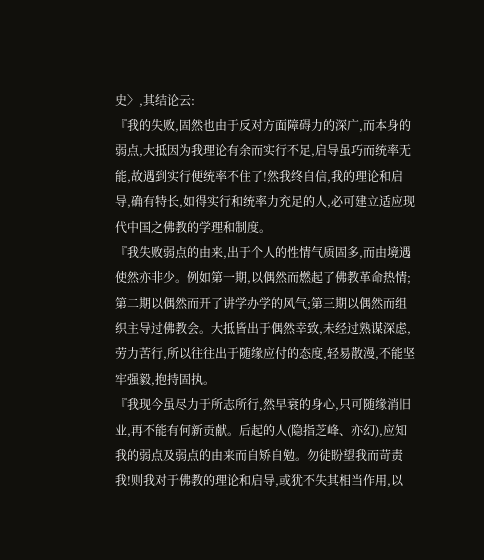史〉,其结论云:
『我的失败,固然也由于反对方面障碍力的深广,而本身的弱点,大抵因为我理论有余而实行不足,启导虽巧而统率无能,故遇到实行便统率不住了!然我终自信,我的理论和启导,确有特长,如得实行和统率力充足的人,必可建立适应现代中国之佛教的学理和制度。
『我失败弱点的由来,出于个人的性情气质固多,而由境遇使然亦非少。例如第一期,以偶然而燃起了佛教革命热情;第二期以偶然而开了讲学办学的风气;第三期以偶然而组织主导过佛教会。大抵皆出于偶然幸致,未经过熟谋深虑,劳力苦行,所以往往出于随缘应付的态度,轻易散漫,不能坚牢强毅,抱持固执。
『我现今虽尽力于所志所行,然早衰的身心,只可随缘消旧业,再不能有何新贡献。后起的人(隐指芝峰、亦幻),应知我的弱点及弱点的由来而自矫自勉。勿徒盼望我而苛责我!则我对于佛教的理论和启导,或犹不失其相当作用,以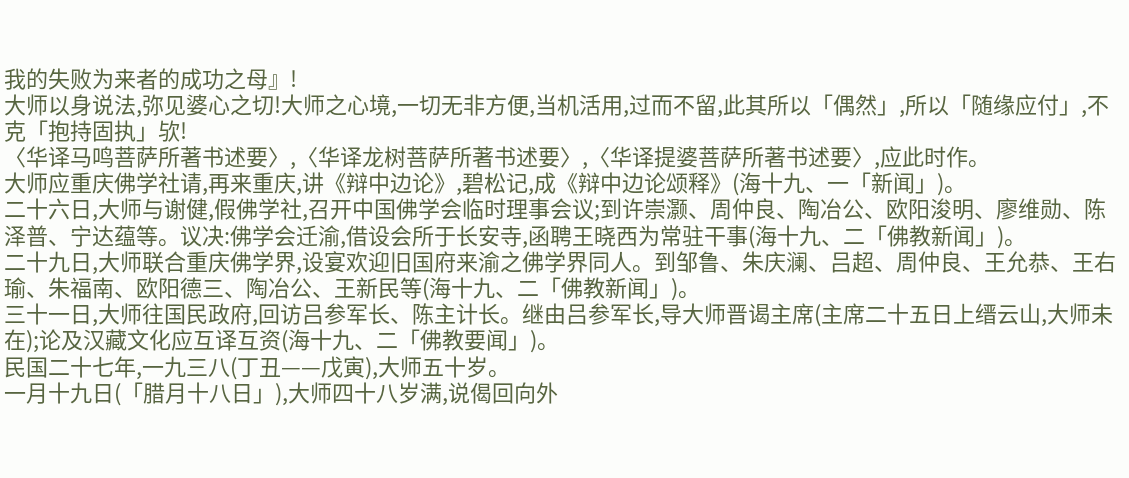我的失败为来者的成功之母』!
大师以身说法,弥见婆心之切!大师之心境,一切无非方便,当机活用,过而不留,此其所以「偶然」,所以「随缘应付」,不克「抱持固执」欤!
〈华译马鸣菩萨所著书述要〉,〈华译龙树菩萨所著书述要〉,〈华译提婆菩萨所著书述要〉,应此时作。
大师应重庆佛学社请,再来重庆,讲《辩中边论》,碧松记,成《辩中边论颂释》(海十九、一「新闻」)。
二十六日,大师与谢健,假佛学社,召开中国佛学会临时理事会议;到许崇灏、周仲良、陶冶公、欧阳浚明、廖维勋、陈泽普、宁达蕴等。议决:佛学会迁渝,借设会所于长安寺,函聘王晓西为常驻干事(海十九、二「佛教新闻」)。
二十九日,大师联合重庆佛学界,设宴欢迎旧国府来渝之佛学界同人。到邹鲁、朱庆澜、吕超、周仲良、王允恭、王右瑜、朱福南、欧阳德三、陶冶公、王新民等(海十九、二「佛教新闻」)。
三十一日,大师往国民政府,回访吕参军长、陈主计长。继由吕参军长,导大师晋谒主席(主席二十五日上缙云山,大师未在);论及汉藏文化应互译互资(海十九、二「佛教要闻」)。
民国二十七年,一九三八(丁丑——戊寅),大师五十岁。
一月十九日(「腊月十八日」),大师四十八岁满,说偈回向外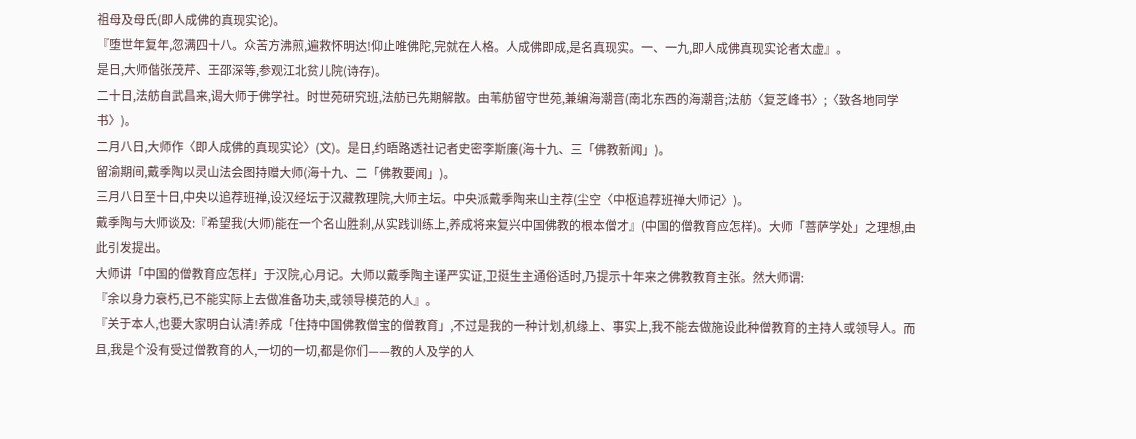祖母及母氏(即人成佛的真现实论)。
『堕世年复年,忽满四十八。众苦方沸煎,遍救怀明达!仰止唯佛陀,完就在人格。人成佛即成,是名真现实。一、一九,即人成佛真现实论者太虚』。
是日,大师偕张茂芹、王邵深等,参观江北贫儿院(诗存)。
二十日,法舫自武昌来,谒大师于佛学社。时世苑研究班,法舫已先期解散。由苇舫留守世苑,兼编海潮音(南北东西的海潮音;法舫〈复芝峰书〉;〈致各地同学书〉)。
二月八日,大师作〈即人成佛的真现实论〉(文)。是日,约晤路透社记者史密李斯廉(海十九、三「佛教新闻」)。
留渝期间,戴季陶以灵山法会图持赠大师(海十九、二「佛教要闻」)。
三月八日至十日,中央以追荐班禅,设汉经坛于汉藏教理院,大师主坛。中央派戴季陶来山主荐(尘空〈中枢追荐班禅大师记〉)。
戴季陶与大师谈及:『希望我(大师)能在一个名山胜刹,从实践训练上,养成将来复兴中国佛教的根本僧才』(中国的僧教育应怎样)。大师「菩萨学处」之理想,由此引发提出。
大师讲「中国的僧教育应怎样」于汉院,心月记。大师以戴季陶主谨严实证,卫挺生主通俗适时,乃提示十年来之佛教教育主张。然大师谓:
『余以身力衰朽,已不能实际上去做准备功夫,或领导模范的人』。
『关于本人,也要大家明白认清!养成「住持中国佛教僧宝的僧教育」,不过是我的一种计划,机缘上、事实上,我不能去做施设此种僧教育的主持人或领导人。而且,我是个没有受过僧教育的人,一切的一切,都是你们——教的人及学的人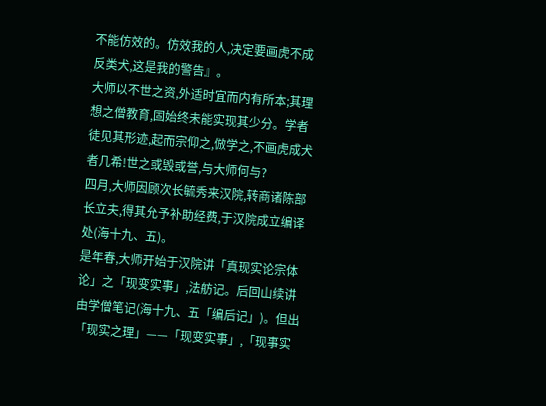不能仿效的。仿效我的人,决定要画虎不成反类犬,这是我的警告』。
大师以不世之资,外适时宜而内有所本;其理想之僧教育,固始终未能实现其少分。学者徒见其形迹,起而宗仰之,倣学之,不画虎成犬者几希!世之或毁或誉,与大师何与?
四月,大师因顾次长毓秀来汉院,转商诸陈部长立夫,得其允予补助经费,于汉院成立编译处(海十九、五)。
是年春,大师开始于汉院讲「真现实论宗体论」之「现变实事」,法舫记。后回山续讲由学僧笔记(海十九、五「编后记」)。但出「现实之理」——「现变实事」,「现事实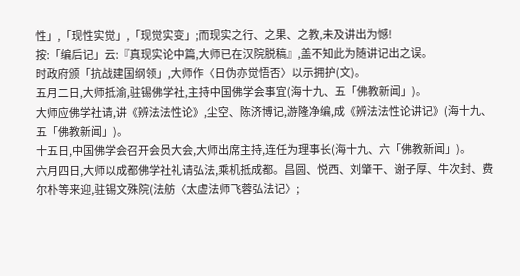性」,「现性实觉」,「现觉实变」;而现实之行、之果、之教,未及讲出为憾!
按:「编后记」云:『真现实论中篇,大师已在汉院脱稿』,盖不知此为随讲记出之误。
时政府颁「抗战建国纲领」,大师作〈日伪亦觉悟否〉以示拥护(文)。
五月二日,大师抵渝,驻锡佛学社,主持中国佛学会事宜(海十九、五「佛教新闻」)。
大师应佛学社请,讲《辨法法性论》,尘空、陈济博记,游隆净编,成《辨法法性论讲记》(海十九、五「佛教新闻」)。
十五日,中国佛学会召开会员大会,大师出席主持,连任为理事长(海十九、六「佛教新闻」)。
六月四日,大师以成都佛学社礼请弘法,乘机抵成都。昌圆、悦西、刘肇干、谢子厚、牛次封、费尔朴等来迎,驻锡文殊院(法舫〈太虚法师飞蓉弘法记〉;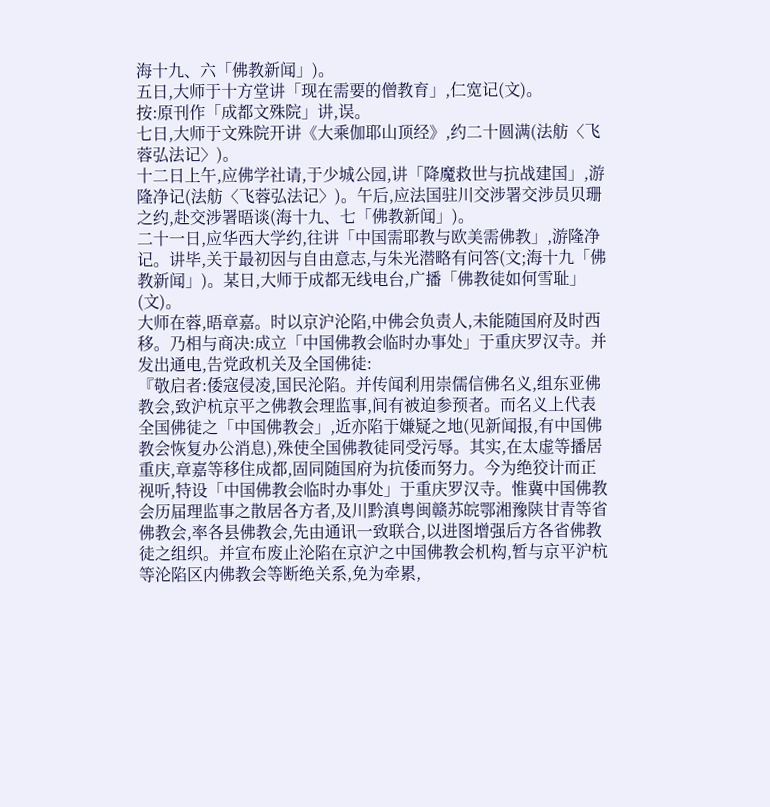海十九、六「佛教新闻」)。
五日,大师于十方堂讲「现在需要的僧教育」,仁宽记(文)。
按:原刊作「成都文殊院」讲,误。
七日,大师于文殊院开讲《大乘伽耶山顶经》,约二十圆满(法舫〈飞蓉弘法记〉)。
十二日上午,应佛学社请,于少城公园,讲「降魔救世与抗战建国」,游隆净记(法舫〈飞蓉弘法记〉)。午后,应法国驻川交涉署交涉员贝珊之约,赴交涉署晤谈(海十九、七「佛教新闻」)。
二十一日,应华西大学约,往讲「中国需耶教与欧美需佛教」,游隆净记。讲毕,关于最初因与自由意志,与朱光潜略有问答(文;海十九「佛教新闻」)。某日,大师于成都无线电台,广播「佛教徒如何雪耻」(文)。
大师在蓉,晤章嘉。时以京沪沦陷,中佛会负责人,未能随国府及时西移。乃相与商决:成立「中国佛教会临时办事处」于重庆罗汉寺。并发出通电,告党政机关及全国佛徒:
『敬启者:倭寇侵凌,国民沦陷。并传闻利用崇儒信佛名义,组东亚佛教会,致沪杭京平之佛教会理监事,间有被迫参预者。而名义上代表全国佛徒之「中国佛教会」,近亦陷于嫌疑之地(见新闻报,有中国佛教会恢复办公消息),殊使全国佛教徒同受污辱。其实,在太虚等播居重庆,章嘉等移住成都,固同随国府为抗倭而努力。今为绝狡计而正视听,特设「中国佛教会临时办事处」于重庆罗汉寺。惟冀中国佛教会历届理监事之散居各方者,及川黔滇粤闽赣苏皖鄂湘豫陕甘青等省佛教会,率各县佛教会,先由通讯一致联合,以进图增强后方各省佛教徒之组织。并宣布废止沦陷在京沪之中国佛教会机构,暂与京平沪杭等沦陷区内佛教会等断绝关系,免为牵累,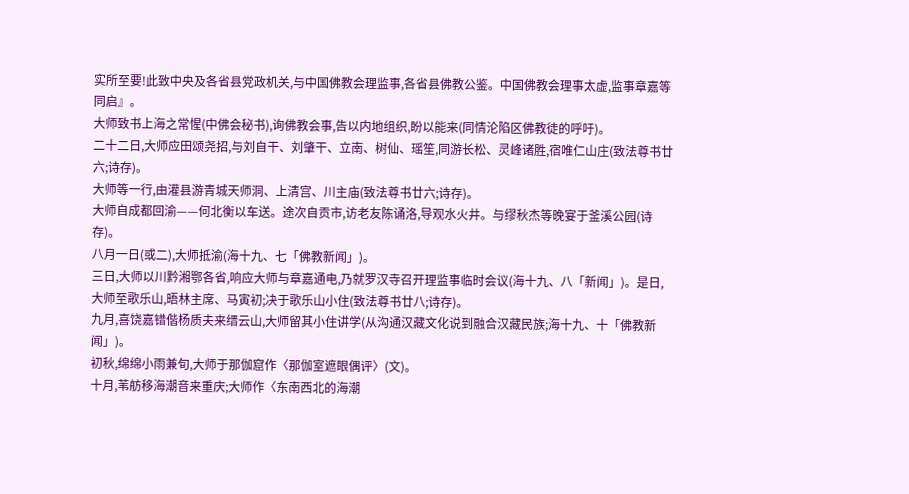实所至要!此致中央及各省县党政机关,与中国佛教会理监事,各省县佛教公鉴。中国佛教会理事太虚,监事章嘉等同启』。
大师致书上海之常惺(中佛会秘书),询佛教会事,告以内地组织,盼以能来(同情沦陷区佛教徒的呼吁)。
二十二日,大师应田颂尧招,与刘自干、刘肇干、立南、树仙、瑶笙,同游长松、灵峰诸胜,宿唯仁山庄(致法尊书廿六;诗存)。
大师等一行,由灌县游青城天师洞、上清宫、川主庙(致法尊书廿六;诗存)。
大师自成都回渝——何北衡以车送。途次自贡市,访老友陈诵洛,导观水火井。与缪秋杰等晚宴于釜溪公园(诗存)。
八月一日(或二),大师抵渝(海十九、七「佛教新闻」)。
三日,大师以川黔湘鄂各省,响应大师与章嘉通电,乃就罗汉寺召开理监事临时会议(海十九、八「新闻」)。是日,大师至歌乐山,晤林主席、马寅初;决于歌乐山小住(致法尊书廿八;诗存)。
九月,喜饶嘉错偕杨质夫来缙云山,大师留其小住讲学(从沟通汉藏文化说到融合汉藏民族;海十九、十「佛教新闻」)。
初秋,绵绵小雨兼旬,大师于那伽窟作〈那伽室遮眼偶评〉(文)。
十月,苇舫移海潮音来重庆;大师作〈东南西北的海潮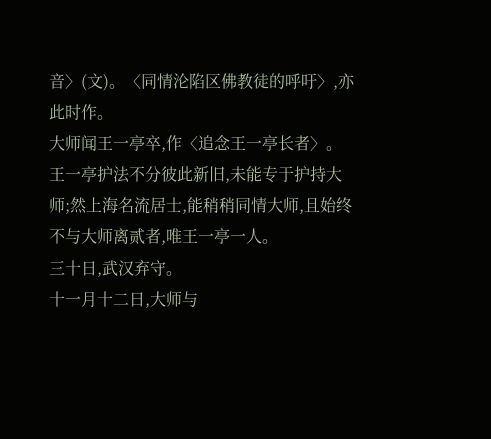音〉(文)。〈同情沦陷区佛教徒的呼吁〉,亦此时作。
大师闻王一亭卒,作〈追念王一亭长者〉。王一亭护法不分彼此新旧,未能专于护持大师;然上海名流居士,能稍稍同情大师,且始终不与大师离贰者,唯王一亭一人。
三十日,武汉弃守。
十一月十二日,大师与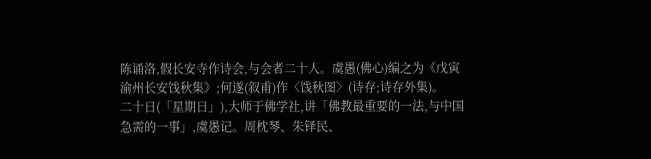陈诵洛,假长安寺作诗会,与会者二十人。虞愚(佛心)编之为《戊寅渝州长安饯秋集》;何遂(叙甫)作〈饯秋图〉(诗存;诗存外集)。
二十日(「星期日」),大师于佛学社,讲「佛教最重要的一法,与中国急需的一事」,虞愚记。周枕琴、朱铎民、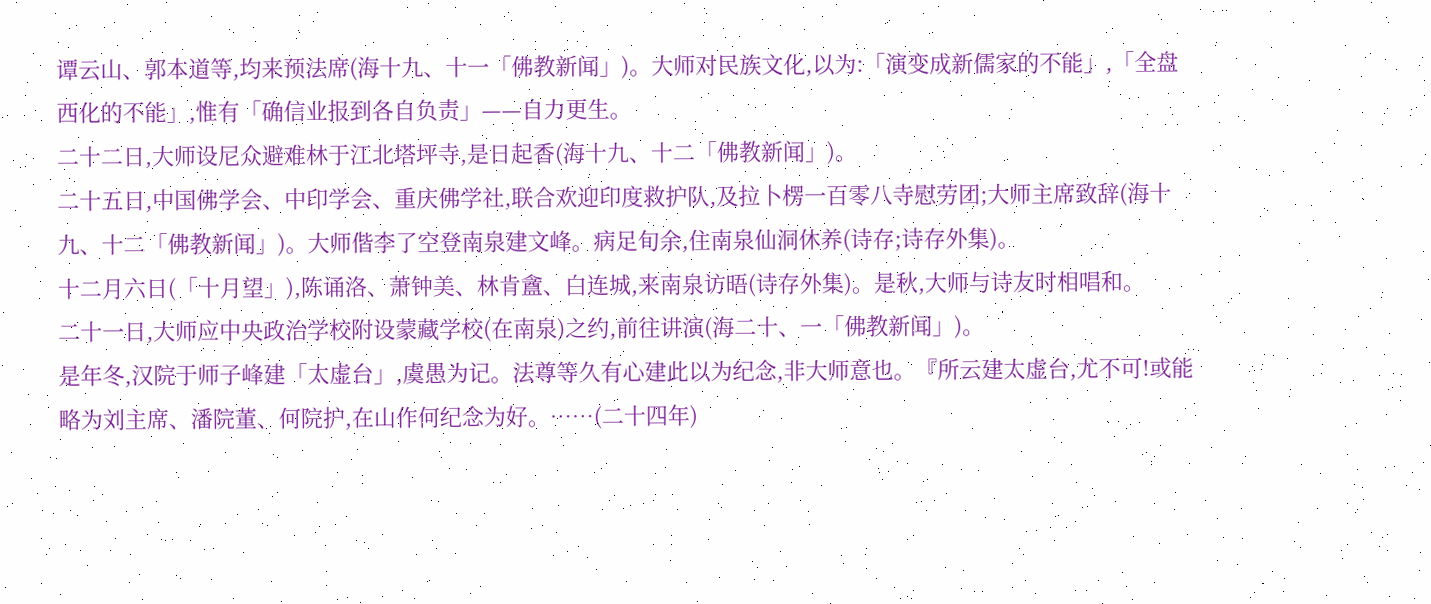谭云山、郭本道等,均来预法席(海十九、十一「佛教新闻」)。大师对民族文化,以为:「演变成新儒家的不能」,「全盘西化的不能」,惟有「确信业报到各自负责」——自力更生。
二十二日,大师设尼众避难林于江北塔坪寺,是日起香(海十九、十二「佛教新闻」)。
二十五日,中国佛学会、中印学会、重庆佛学社,联合欢迎印度救护队,及拉卜楞一百零八寺慰劳团;大师主席致辞(海十九、十二「佛教新闻」)。大师偕李了空登南泉建文峰。病足旬余,住南泉仙洞休养(诗存;诗存外集)。
十二月六日(「十月望」),陈诵洛、萧钟美、林肯盦、白连城,来南泉访晤(诗存外集)。是秋,大师与诗友时相唱和。
二十一日,大师应中央政治学校附设蒙藏学校(在南泉)之约,前往讲演(海二十、一「佛教新闻」)。
是年冬,汉院于师子峰建「太虚台」,虞愚为记。法尊等久有心建此以为纪念,非大师意也。『所云建太虚台,尤不可!或能略为刘主席、潘院董、何院护,在山作何纪念为好。……(二十四年)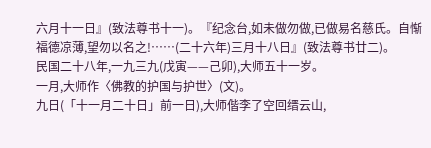六月十一日』(致法尊书十一)。『纪念台,如未做勿做,已做易名慈氏。自惭福德凉薄,望勿以名之!……(二十六年)三月十八日』(致法尊书廿二)。
民国二十八年,一九三九(戊寅——己卯),大师五十一岁。
一月,大师作〈佛教的护国与护世〉(文)。
九日(「十一月二十日」前一日),大师偕李了空回缙云山,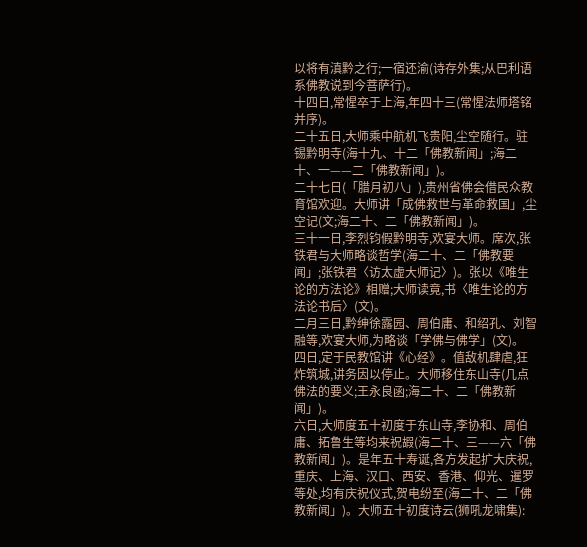以将有滇黔之行;一宿还渝(诗存外集;从巴利语系佛教说到今菩萨行)。
十四日,常惺卒于上海,年四十三(常惺法师塔铭并序)。
二十五日,大师乘中航机飞贵阳,尘空随行。驻锡黔明寺(海十九、十二「佛教新闻」;海二十、一——二「佛教新闻」)。
二十七日(「腊月初八」),贵州省佛会借民众教育馆欢迎。大师讲「成佛救世与革命救国」,尘空记(文;海二十、二「佛教新闻」)。
三十一日,李烈钧假黔明寺,欢宴大师。席次,张铁君与大师略谈哲学(海二十、二「佛教要闻」;张铁君〈访太虚大师记〉)。张以《唯生论的方法论》相赠;大师读竟,书〈唯生论的方法论书后〉(文)。
二月三日,黔绅徐露园、周伯庸、和绍孔、刘智融等,欢宴大师,为略谈「学佛与佛学」(文)。
四日,定于民教馆讲《心经》。值敌机肆虐,狂炸筑城,讲务因以停止。大师移住东山寺(几点佛法的要义;王永良函;海二十、二「佛教新闻」)。
六日,大师度五十初度于东山寺,李协和、周伯庸、拓鲁生等均来祝嘏(海二十、三——六「佛教新闻」)。是年五十寿诞,各方发起扩大庆祝,重庆、上海、汉口、西安、香港、仰光、暹罗等处,均有庆祝仪式,贺电纷至(海二十、二「佛教新闻」)。大师五十初度诗云(狮吼龙啸集):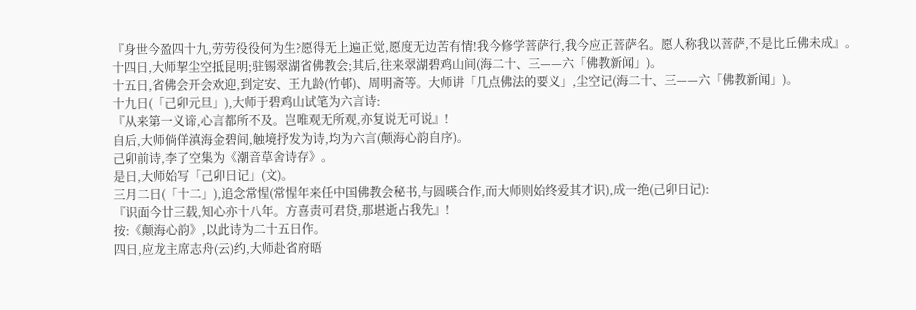『身世今盈四十九,劳劳役役何为生?愿得无上遍正觉,愿度无边苦有情!我今修学菩萨行,我今应正菩萨名。愿人称我以菩萨,不是比丘佛未成』。
十四日,大师挈尘空抵昆明;驻锡翠湖省佛教会;其后,往来翠湖碧鸡山间(海二十、三——六「佛教新闻」)。
十五日,省佛会开会欢迎,到定安、王九龄(竹邨)、周明斋等。大师讲「几点佛法的要义」,尘空记(海二十、三——六「佛教新闻」)。
十九日(「己卯元旦」),大师于碧鸡山试笔为六言诗:
『从来第一义谛,心言都所不及。岂唯观无所观,亦复说无可说』!
自后,大师倘佯滇海金碧间,触境抒发为诗,均为六言(颠海心韵自序)。
己卯前诗,李了空集为《潮音草舍诗存》。
是日,大师始写「己卯日记」(文)。
三月二日(「十二」),追念常惺(常惺年来任中国佛教会秘书,与圆暎合作,而大师则始终爱其才识),成一绝(己卯日记):
『识面今廿三载,知心亦十八年。方喜责可君贷,那堪逝占我先』!
按:《颠海心韵》,以此诗为二十五日作。
四日,应龙主席志舟(云)约,大师赴省府晤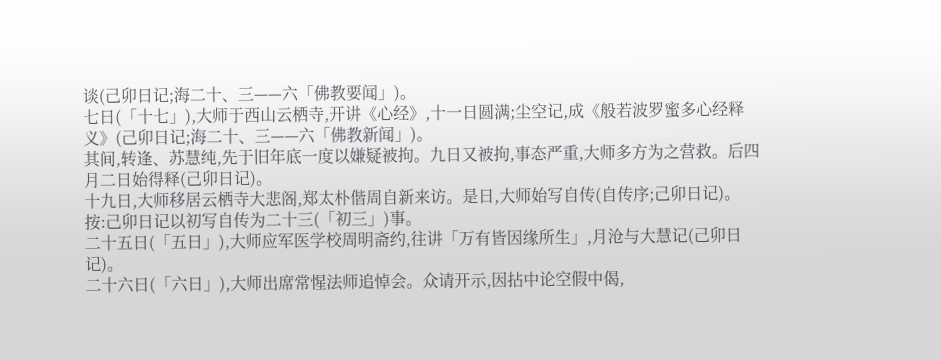谈(己卯日记;海二十、三——六「佛教要闻」)。
七日(「十七」),大师于西山云栖寺,开讲《心经》,十一日圆满;尘空记,成《般若波罗蜜多心经释义》(己卯日记;海二十、三——六「佛教新闻」)。
其间,转逢、苏慧纯,先于旧年底一度以嫌疑被拘。九日又被拘,事态严重,大师多方为之营救。后四月二日始得释(己卯日记)。
十九日,大师移居云栖寺大悲阁,郑太朴偕周自新来访。是日,大师始写自传(自传序;己卯日记)。
按:己卯日记以初写自传为二十三(「初三」)事。
二十五日(「五日」),大师应军医学校周明斋约,往讲「万有皆因缘所生」,月沧与大慧记(己卯日记)。
二十六日(「六日」),大师出席常惺法师追悼会。众请开示,因拈中论空假中偈,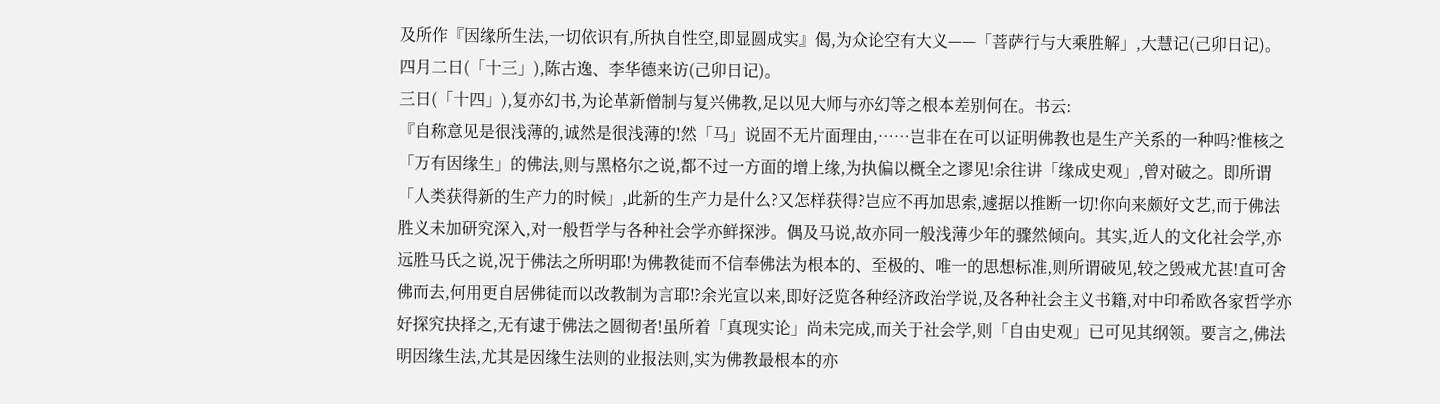及所作『因缘所生法,一切依识有,所执自性空,即显圆成实』偈,为众论空有大义——「菩萨行与大乘胜解」,大慧记(己卯日记)。
四月二日(「十三」),陈古逸、李华德来访(己卯日记)。
三日(「十四」),复亦幻书,为论革新僧制与复兴佛教,足以见大师与亦幻等之根本差别何在。书云:
『自称意见是很浅薄的,诚然是很浅薄的!然「马」说固不无片面理由,……岂非在在可以证明佛教也是生产关系的一种吗?惟核之「万有因缘生」的佛法,则与黑格尔之说,都不过一方面的增上缘,为执偏以概全之谬见!余往讲「缘成史观」,曾对破之。即所谓「人类获得新的生产力的时候」,此新的生产力是什么?又怎样获得?岂应不再加思索,遽据以推断一切!你向来颇好文艺,而于佛法胜义未加研究深入,对一般哲学与各种社会学亦鲜探涉。偶及马说,故亦同一般浅薄少年的骤然倾向。其实,近人的文化社会学,亦远胜马氏之说,况于佛法之所明耶!为佛教徒而不信奉佛法为根本的、至极的、唯一的思想标准,则所谓破见,较之毁戒尤甚!直可舍佛而去,何用更自居佛徒而以改教制为言耶⁉余光宣以来,即好泛览各种经济政治学说,及各种社会主义书籍,对中印希欧各家哲学亦好探究抉择之,无有逮于佛法之圆彻者!虽所着「真现实论」尚未完成,而关于社会学,则「自由史观」已可见其纲领。要言之,佛法明因缘生法,尤其是因缘生法则的业报法则,实为佛教最根本的亦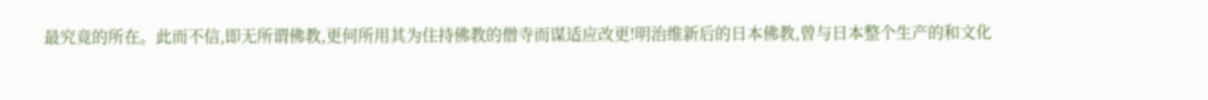最究竟的所在。此而不信,即无所谓佛教,更何所用其为住持佛教的僧寺而谋适应改更!明治维新后的日本佛教,曾与日本整个生产的和文化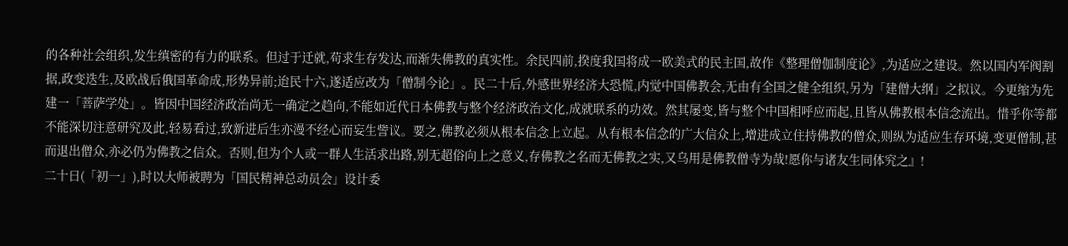的各种社会组织,发生缜密的有力的联系。但过于迁就,苟求生存发达,而渐失佛教的真实性。余民四前,揆度我国将成一欧美式的民主国,故作《整理僧伽制度论》,为适应之建设。然以国内军阀割据,政变迭生,及欧战后俄国革命成,形势异前;迨民十六,遂适应改为「僧制今论」。民二十后,外感世界经济大恐慌,内觉中国佛教会,无由有全国之健全组织,另为「建僧大纲」之拟议。今更缩为先建一「菩萨学处」。皆因中国经济政治尚无一确定之趋向,不能如近代日本佛教与整个经济政治文化,成就联系的功效。然其屡变,皆与整个中国相呼应而起,且皆从佛教根本信念流出。惜乎你等都不能深切注意研究及此,轻易看过,致新进后生亦漫不经心而妄生訾议。要之,佛教必须从根本信念上立起。从有根本信念的广大信众上,增进成立住持佛教的僧众,则纵为适应生存环境,变更僧制,甚而退出僧众,亦必仍为佛教之信众。否则,但为个人或一群人生活求出路,别无超俗向上之意义,存佛教之名而无佛教之实,又乌用是佛教僧寺为哉!愿你与诸友生同体究之』!
二十日(「初一」),时以大师被聘为「国民精神总动员会」设计委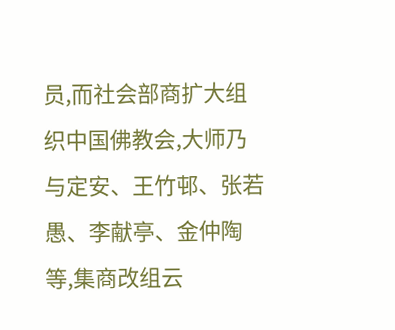员,而社会部商扩大组织中国佛教会,大师乃与定安、王竹邨、张若愚、李献亭、金仲陶等,集商改组云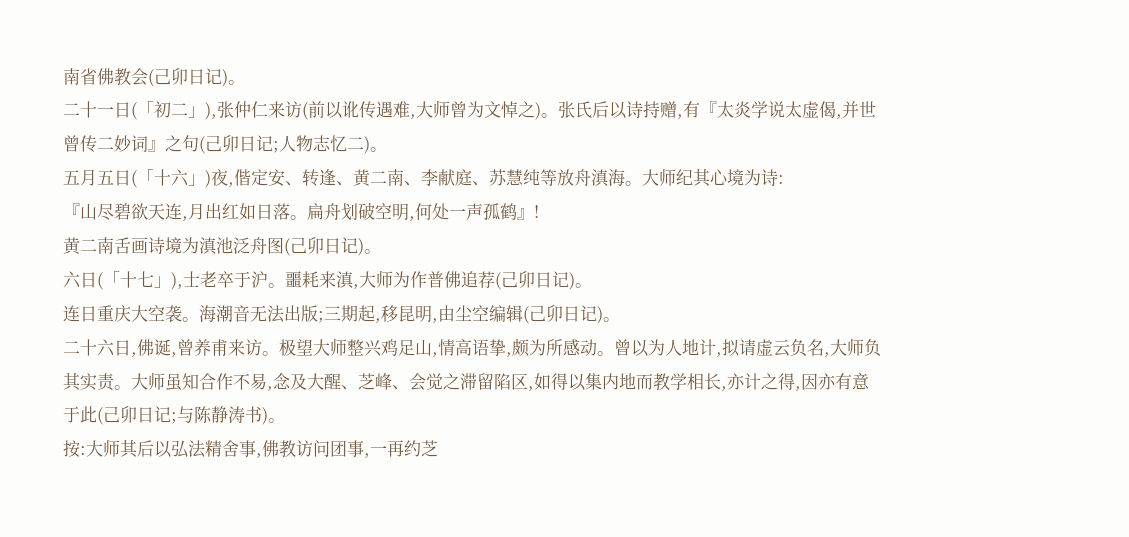南省佛教会(己卯日记)。
二十一日(「初二」),张仲仁来访(前以讹传遇难,大师曾为文悼之)。张氏后以诗持赠,有『太炎学说太虚偈,并世曾传二妙词』之句(己卯日记;人物志忆二)。
五月五日(「十六」)夜,偕定安、转逢、黄二南、李献庭、苏慧纯等放舟滇海。大师纪其心境为诗:
『山尽碧欲天连,月出红如日落。扁舟划破空明,何处一声孤鹤』!
黄二南舌画诗境为滇池泛舟图(己卯日记)。
六日(「十七」),士老卒于沪。噩耗来滇,大师为作普佛追荐(己卯日记)。
连日重庆大空袭。海潮音无法出版;三期起,移昆明,由尘空编辑(己卯日记)。
二十六日,佛诞,曾养甫来访。极望大师整兴鸡足山,情高语挚,颇为所感动。曾以为人地计,拟请虚云负名,大师负其实责。大师虽知合作不易,念及大醒、芝峰、会觉之滞留陷区,如得以集内地而教学相长,亦计之得,因亦有意于此(己卯日记;与陈静涛书)。
按:大师其后以弘法精舍事,佛教访问团事,一再约芝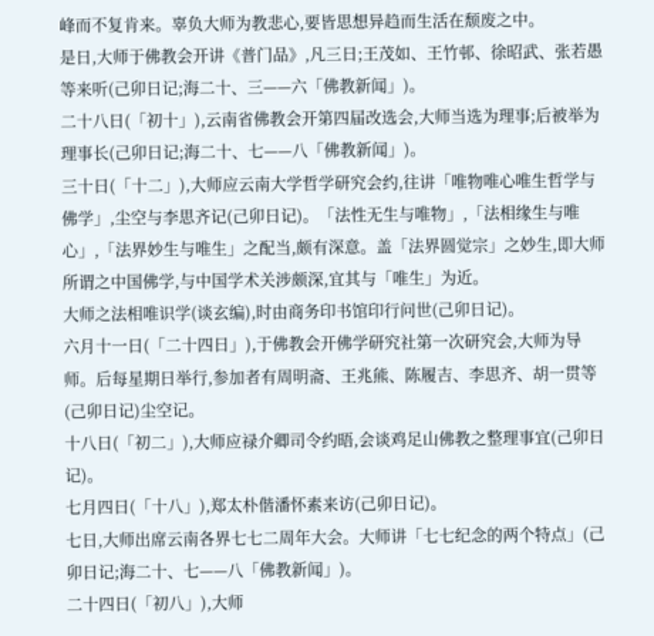峰而不复肯来。辜负大师为教悲心,要皆思想异趋而生活在颓废之中。
是日,大师于佛教会开讲《普门品》,凡三日;王茂如、王竹邨、徐昭武、张若愚等来听(己卯日记;海二十、三——六「佛教新闻」)。
二十八日(「初十」),云南省佛教会开第四届改选会,大师当选为理事;后被举为理事长(己卯日记;海二十、七——八「佛教新闻」)。
三十日(「十二」),大师应云南大学哲学研究会约,往讲「唯物唯心唯生哲学与佛学」,尘空与李思齐记(己卯日记)。「法性无生与唯物」,「法相缘生与唯心」,「法界妙生与唯生」之配当,颇有深意。盖「法界圆觉宗」之妙生,即大师所谓之中国佛学,与中国学术关涉颇深,宜其与「唯生」为近。
大师之法相唯识学(谈玄编),时由商务印书馆印行问世(己卯日记)。
六月十一日(「二十四日」),于佛教会开佛学研究社第一次研究会,大师为导师。后每星期日举行,参加者有周明斋、王兆熊、陈履吉、李思齐、胡一贯等(己卯日记)尘空记。
十八日(「初二」),大师应禄介卿司令约晤,会谈鸡足山佛教之整理事宜(己卯日记)。
七月四日(「十八」),郑太朴偕潘怀素来访(己卯日记)。
七日,大师出席云南各界七七二周年大会。大师讲「七七纪念的两个特点」(己卯日记;海二十、七——八「佛教新闻」)。
二十四日(「初八」),大师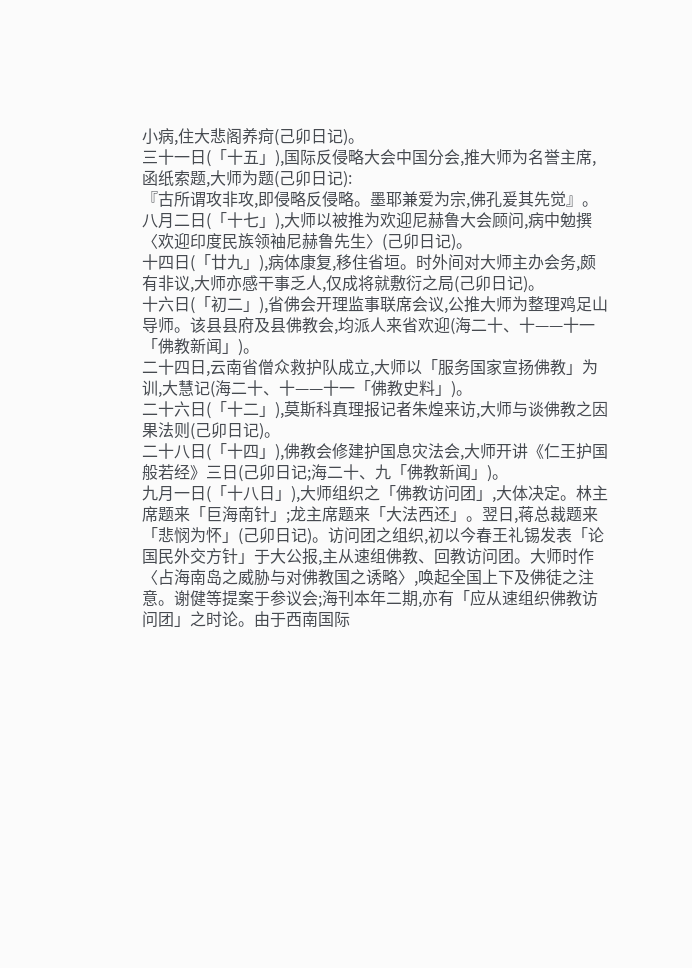小病,住大悲阁养疴(己卯日记)。
三十一日(「十五」),国际反侵略大会中国分会,推大师为名誉主席,函纸索题,大师为题(己卯日记):
『古所谓攻非攻,即侵略反侵略。墨耶兼爱为宗,佛孔爰其先觉』。
八月二日(「十七」),大师以被推为欢迎尼赫鲁大会顾问,病中勉撰〈欢迎印度民族领袖尼赫鲁先生〉(己卯日记)。
十四日(「廿九」),病体康复,移住省垣。时外间对大师主办会务,颇有非议,大师亦感干事乏人,仅成将就敷衍之局(己卯日记)。
十六日(「初二」),省佛会开理监事联席会议,公推大师为整理鸡足山导师。该县县府及县佛教会,均派人来省欢迎(海二十、十——十一「佛教新闻」)。
二十四日,云南省僧众救护队成立,大师以「服务国家宣扬佛教」为训,大慧记(海二十、十——十一「佛教史料」)。
二十六日(「十二」),莫斯科真理报记者朱煌来访,大师与谈佛教之因果法则(己卯日记)。
二十八日(「十四」),佛教会修建护国息灾法会,大师开讲《仁王护国般若经》三日(己卯日记;海二十、九「佛教新闻」)。
九月一日(「十八日」),大师组织之「佛教访问团」,大体决定。林主席题来「巨海南针」;龙主席题来「大法西还」。翌日,蒋总裁题来「悲悯为怀」(己卯日记)。访问团之组织,初以今春王礼锡发表「论国民外交方针」于大公报,主从速组佛教、回教访问团。大师时作〈占海南岛之威胁与对佛教国之诱略〉,唤起全国上下及佛徒之注意。谢健等提案于参议会;海刊本年二期,亦有「应从速组织佛教访问团」之时论。由于西南国际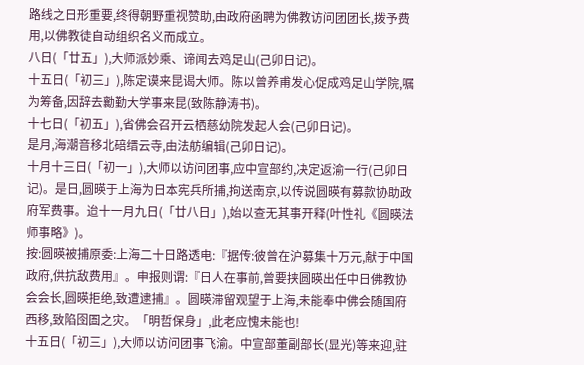路线之日形重要,终得朝野重视赞助,由政府函聘为佛教访问团团长,拨予费用,以佛教徒自动组织名义而成立。
八日(「廿五」),大师派妙乘、谛闻去鸡足山(己卯日记)。
十五日(「初三」),陈定谟来昆谒大师。陈以曾养甫发心促成鸡足山学院,嘱为筹备,因辞去勷勤大学事来昆(致陈静涛书)。
十七日(「初五」),省佛会召开云栖慈幼院发起人会(己卯日记)。
是月,海潮音移北碚缙云寺,由法舫编辑(己卯日记)。
十月十三日(「初一」),大师以访问团事,应中宣部约,决定返渝一行(己卯日记)。是日,圆暎于上海为日本宪兵所捕,拘送南京,以传说圆暎有募款协助政府军费事。迨十一月九日(「廿八日」),始以查无其事开释(叶性礼《圆暎法师事略》)。
按:圆暎被捕原委:上海二十日路透电:『据传:彼曾在沪募集十万元,献于中国政府,供抗敌费用』。申报则谓:『日人在事前,曾要挟圆暎出任中日佛教协会会长,圆暎拒绝,致遭逮捕』。圆暎滞留观望于上海,未能奉中佛会随国府西移,致陷囹圄之灾。「明哲保身」,此老应愧未能也!
十五日(「初三」),大师以访问团事飞渝。中宣部董副部长(显光)等来迎,驻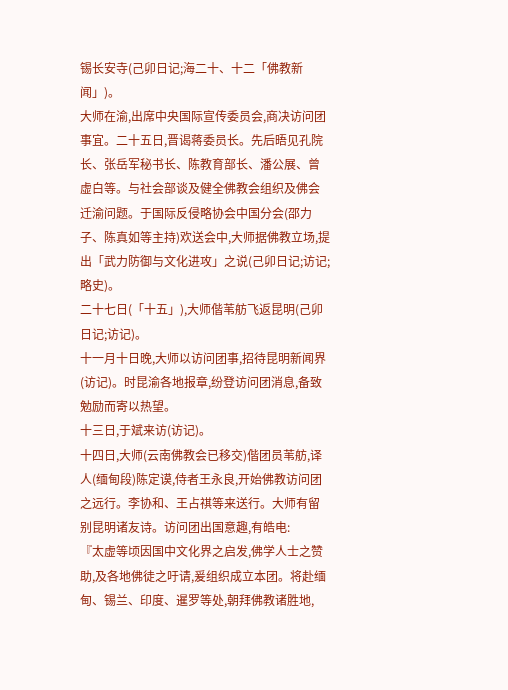锡长安寺(己卯日记;海二十、十二「佛教新闻」)。
大师在渝,出席中央国际宣传委员会,商决访问团事宜。二十五日,晋谒蒋委员长。先后晤见孔院长、张岳军秘书长、陈教育部长、潘公展、曾虚白等。与社会部谈及健全佛教会组织及佛会迁渝问题。于国际反侵略协会中国分会(邵力子、陈真如等主持)欢送会中,大师据佛教立场,提出「武力防御与文化进攻」之说(己卯日记;访记;略史)。
二十七日(「十五」),大师偕苇舫飞返昆明(己卯日记;访记)。
十一月十日晚,大师以访问团事,招待昆明新闻界(访记)。时昆渝各地报章,纷登访问团消息,备致勉励而寄以热望。
十三日,于斌来访(访记)。
十四日,大师(云南佛教会已移交)偕团员苇舫,译人(缅甸段)陈定谟,侍者王永良,开始佛教访问团之远行。李协和、王占祺等来送行。大师有留别昆明诸友诗。访问团出国意趣,有皓电:
『太虚等顷因国中文化界之启发,佛学人士之赞助,及各地佛徒之吁请,爰组织成立本团。将赴缅甸、锡兰、印度、暹罗等处,朝拜佛教诸胜地,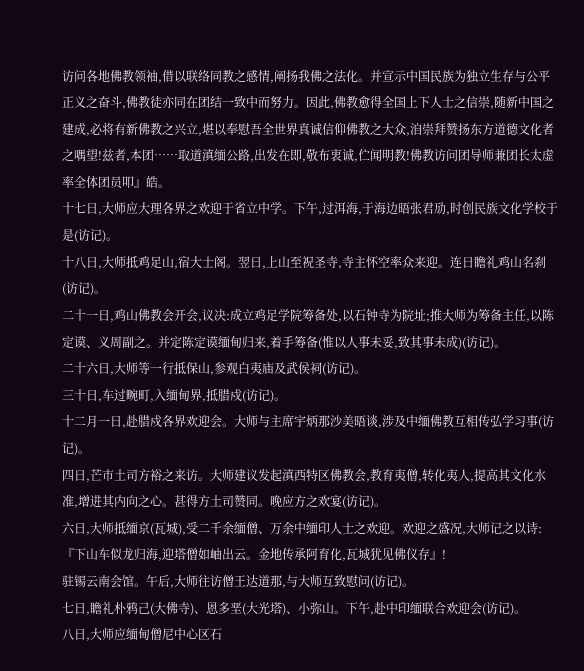访问各地佛教领袖,借以联络同教之感情,阐扬我佛之法化。并宣示中国民族为独立生存与公平正义之奋斗,佛教徒亦同在团结一致中而努力。因此,佛教愈得全国上下人士之信崇,随新中国之建成,必将有新佛教之兴立,堪以奉慰吾全世界真诚信仰佛教之大众,洎崇拜赞扬东方道德文化者之喁望!兹者,本团……取道滇缅公路,出发在即,敬布衷诚,伫闻明教!佛教访问团导师兼团长太虚率全体团员叩』皓。
十七日,大师应大理各界之欢迎于省立中学。下午,过洱海,于海边晤张君劢,时创民族文化学校于是(访记)。
十八日,大师抵鸡足山,宿大士阁。翌日,上山至祝圣寺,寺主怀空率众来迎。连日瞻礼鸡山名刹(访记)。
二十一日,鸡山佛教会开会,议决:成立鸡足学院筹备处,以石钟寺为院址;推大师为筹备主任,以陈定谟、义周副之。并定陈定谟缅甸归来,着手筹备(惟以人事未妥,致其事未成)(访记)。
二十六日,大师等一行抵保山,参观白夷庙及武侯祠(访记)。
三十日,车过畹町,入缅甸界,抵腊戍(访记)。
十二月一日,赴腊戍各界欢迎会。大师与主席宇炳那沙美晤谈,涉及中缅佛教互相传弘学习事(访记)。
四日,芒市土司方裕之来访。大师建议发起滇西特区佛教会,教育夷僧,转化夷人,提高其文化水准,增进其内向之心。甚得方土司赞同。晚应方之欢宴(访记)。
六日,大师抵缅京(瓦城),受二千余缅僧、万余中缅印人士之欢迎。欢迎之盛况,大师记之以诗:
『下山车似龙归海,迎塔僧如岫出云。金地传承阿育化,瓦城犹见佛仪存』!
驻锡云南会馆。午后,大师往访僧王达道那,与大师互致慰问(访记)。
七日,瞻礼朴鸦己(大佛寺)、恩多垩(大光塔)、小弥山。下午,赴中印缅联合欢迎会(访记)。
八日,大师应缅甸僧尼中心区石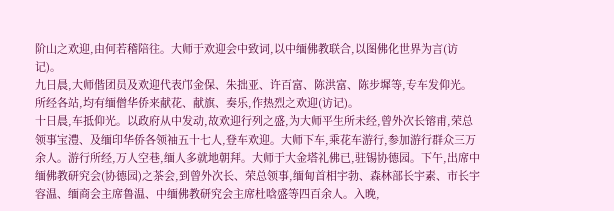阶山之欢迎,由何若稽陪往。大师于欢迎会中致词,以中缅佛教联合,以图佛化世界为言(访记)。
九日晨,大师偕团员及欢迎代表邝金保、朱拙亚、许百富、陈洪富、陈步墀等,专车发仰光。所经各站,均有缅僧华侨来献花、献旗、奏乐,作热烈之欢迎(访记)。
十日晨,车抵仰光。以政府从中发动,故欢迎行列之盛,为大师平生所未经,曾外次长镕甫,荣总领事宝澧、及缅印华侨各领袖五十七人,登车欢迎。大师下车,乘花车游行,参加游行群众三万余人。游行所经,万人空巷,缅人多就地朝拜。大师于大金塔礼佛已,驻锡协德园。下午,出席中缅佛教研究会(协德园)之茶会,到曾外次长、荣总领事,缅甸首相宇勃、森林部长宇素、市长宇容温、缅商会主席鲁温、中缅佛教研究会主席杜唅盛等四百余人。入晚,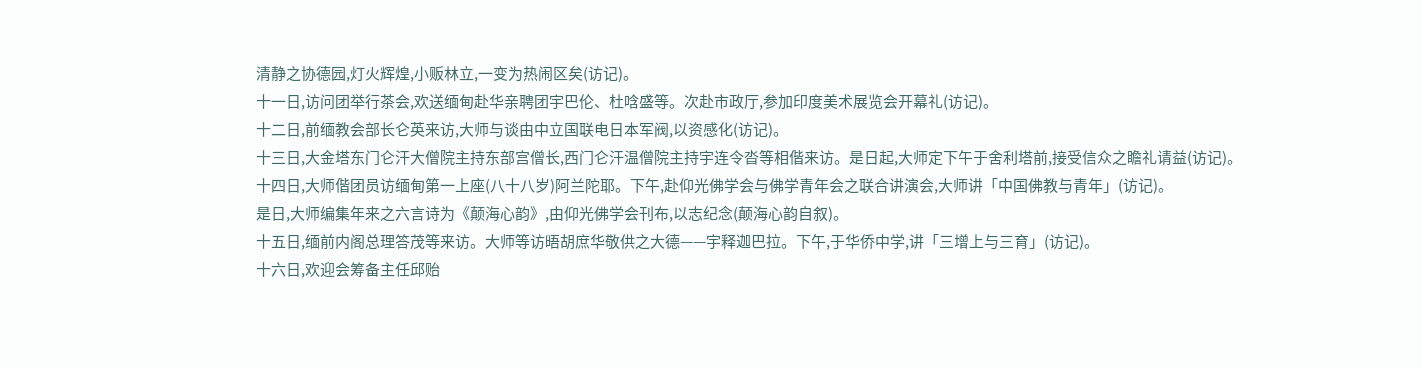清静之协德园,灯火辉煌,小贩林立,一变为热闹区矣(访记)。
十一日,访问团举行茶会,欢送缅甸赴华亲聘团宇巴伦、杜唅盛等。次赴市政厅,参加印度美术展览会开幕礼(访记)。
十二日,前缅教会部长仑英来访,大师与谈由中立国联电日本军阀,以资感化(访记)。
十三日,大金塔东门仑汗大僧院主持东部宫僧长,西门仑汗温僧院主持宇连令沓等相偕来访。是日起,大师定下午于舍利塔前,接受信众之瞻礼请益(访记)。
十四日,大师偕团员访缅甸第一上座(八十八岁)阿兰陀耶。下午,赴仰光佛学会与佛学青年会之联合讲演会,大师讲「中国佛教与青年」(访记)。
是日,大师编集年来之六言诗为《颠海心韵》,由仰光佛学会刊布,以志纪念(颠海心韵自叙)。
十五日,缅前内阁总理答茂等来访。大师等访晤胡庶华敬供之大德——宇释迦巴拉。下午,于华侨中学,讲「三增上与三育」(访记)。
十六日,欢迎会筹备主任邱贻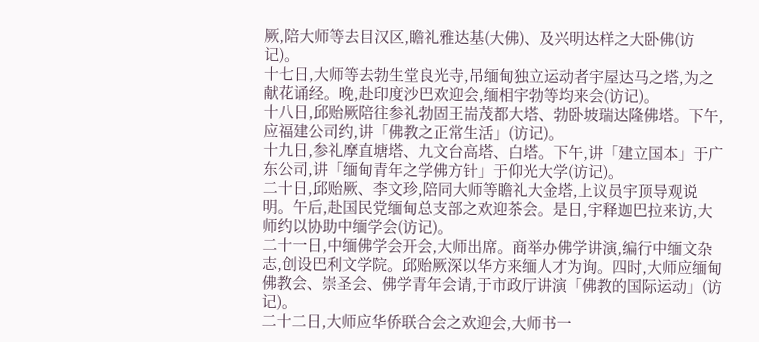厥,陪大师等去目汉区,瞻礼雅达基(大佛)、及兴明达样之大卧佛(访记)。
十七日,大师等去勃生堂良光寺,吊缅甸独立运动者宇屋达马之塔,为之献花诵经。晚,赴印度沙巴欢迎会,缅相宇勃等均来会(访记)。
十八日,邱贻厥陪往参礼勃固王耑茂都大塔、勃卧坡瑞达隆佛塔。下午,应福建公司约,讲「佛教之正常生活」(访记)。
十九日,参礼摩直塘塔、九文台高塔、白塔。下午,讲「建立国本」于广东公司,讲「缅甸青年之学佛方针」于仰光大学(访记)。
二十日,邱贻厥、李文珍,陪同大师等瞻礼大金塔,上议员宇顶导观说明。午后,赴国民党缅甸总支部之欢迎茶会。是日,宇释迦巴拉来访,大师约以协助中缅学会(访记)。
二十一日,中缅佛学会开会,大师出席。商举办佛学讲演,编行中缅文杂志,创设巴利文学院。邱贻厥深以华方来缅人才为询。四时,大师应缅甸佛教会、崇圣会、佛学青年会请,于市政厅讲演「佛教的国际运动」(访记)。
二十二日,大师应华侨联合会之欢迎会,大师书一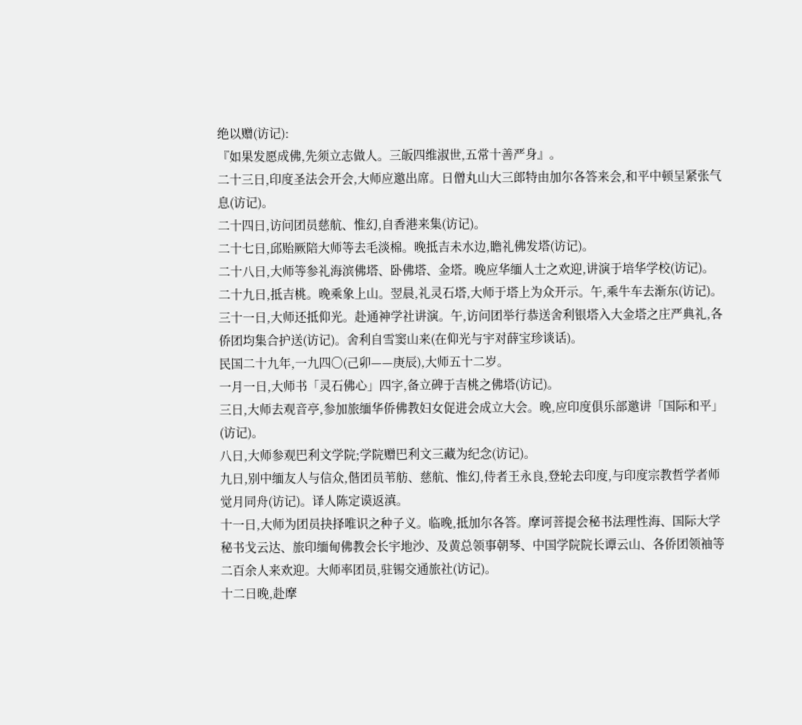绝以赠(访记):
『如果发愿成佛,先须立志做人。三皈四维淑世,五常十善严身』。
二十三日,印度圣法会开会,大师应邀出席。日僧丸山大三郎特由加尔各答来会,和平中顿呈紧张气息(访记)。
二十四日,访问团员慈航、惟幻,自香港来集(访记)。
二十七日,邱贻厥陪大师等去毛淡棉。晚抵吉未水边,瞻礼佛发塔(访记)。
二十八日,大师等参礼海滨佛塔、卧佛塔、金塔。晚应华缅人士之欢迎,讲演于培华学校(访记)。
二十九日,抵吉桃。晚乘象上山。翌晨,礼灵石塔,大师于塔上为众开示。午,乘牛车去渐东(访记)。
三十一日,大师还抵仰光。赴通神学社讲演。午,访问团举行恭送舍利银塔入大金塔之庄严典礼,各侨团均集合护送(访记)。舍利自雪窦山来(在仰光与宇对薛宝珍谈话)。
民国二十九年,一九四〇(己卯——庚辰),大师五十二岁。
一月一日,大师书「灵石佛心」四字,备立碑于吉桃之佛塔(访记)。
三日,大师去观音亭,参加旅缅华侨佛教妇女促进会成立大会。晚,应印度俱乐部邀讲「国际和平」(访记)。
八日,大师参观巴利文学院;学院赠巴利文三藏为纪念(访记)。
九日,别中缅友人与信众,偕团员苇舫、慈航、惟幻,侍者王永良,登轮去印度,与印度宗教哲学者师觉月同舟(访记)。译人陈定谟返滇。
十一日,大师为团员抉择唯识之种子义。临晚,抵加尔各答。摩诃菩提会秘书法理性海、国际大学秘书戈云达、旅印缅甸佛教会长宇地沙、及黄总领事朝琴、中国学院院长谭云山、各侨团领袖等二百余人来欢迎。大师率团员,驻锡交通旅社(访记)。
十二日晚,赴摩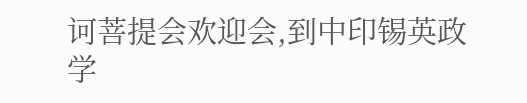诃菩提会欢迎会,到中印锡英政学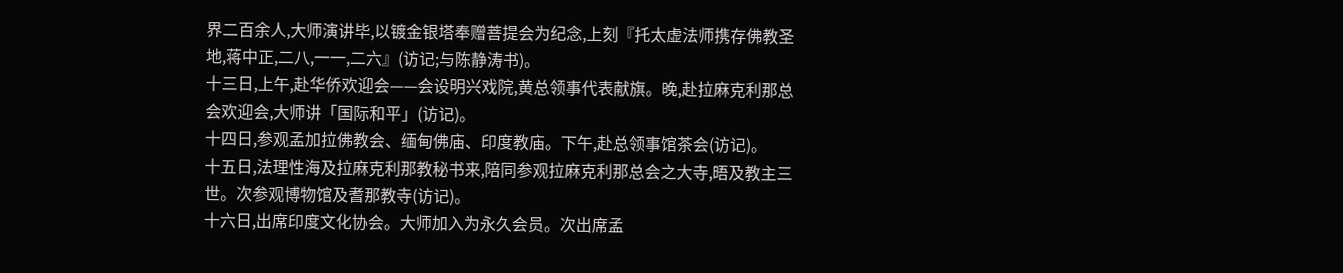界二百余人,大师演讲毕,以镀金银塔奉赠菩提会为纪念,上刻『托太虚法师携存佛教圣地,蒋中正,二八,一一,二六』(访记;与陈静涛书)。
十三日,上午,赴华侨欢迎会——会设明兴戏院,黄总领事代表献旗。晚,赴拉麻克利那总会欢迎会,大师讲「国际和平」(访记)。
十四日,参观孟加拉佛教会、缅甸佛庙、印度教庙。下午,赴总领事馆茶会(访记)。
十五日,法理性海及拉麻克利那教秘书来,陪同参观拉麻克利那总会之大寺,晤及教主三世。次参观博物馆及耆那教寺(访记)。
十六日,出席印度文化协会。大师加入为永久会员。次出席孟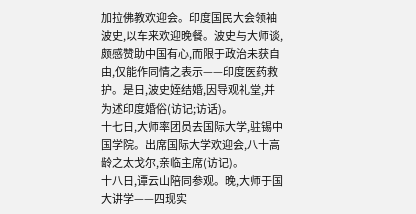加拉佛教欢迎会。印度国民大会领袖波史,以车来欢迎晚餐。波史与大师谈,颇感赞助中国有心,而限于政治未获自由,仅能作同情之表示——印度医药救护。是日,波史姪结婚,因导观礼堂,并为述印度婚俗(访记;访话)。
十七日,大师率团员去国际大学,驻锡中国学院。出席国际大学欢迎会,八十高龄之太戈尔,亲临主席(访记)。
十八日,谭云山陪同参观。晚,大师于国大讲学——四现实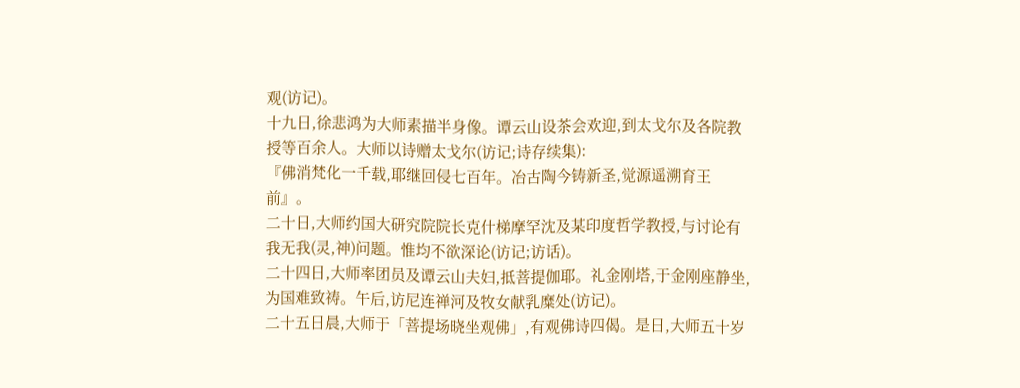观(访记)。
十九日,徐悲鸿为大师素描半身像。谭云山设茶会欢迎,到太戈尔及各院教授等百余人。大师以诗赠太戈尔(访记;诗存续集):
『佛消梵化一千载,耶继回侵七百年。冶古陶今铸新圣,觉源遥溯育王前』。
二十日,大师约国大研究院院长克什梯摩罕沈及某印度哲学教授,与讨论有我无我(灵,神)问题。惟均不欲深论(访记;访话)。
二十四日,大师率团员及谭云山夫妇,抵菩提伽耶。礼金刚塔,于金刚座静坐,为国难致祷。午后,访尼连禅河及牧女献乳糜处(访记)。
二十五日晨,大师于「菩提场晓坐观佛」,有观佛诗四偈。是日,大师五十岁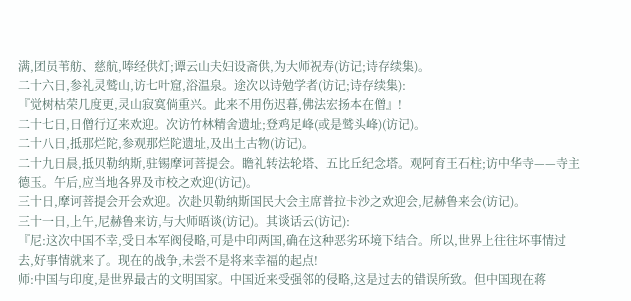满,团员苇舫、慈航,唪经供灯;谭云山夫妇设斋供,为大师祝寿(访记;诗存续集)。
二十六日,参礼灵鹫山,访七叶窟,浴温泉。途次以诗勉学者(访记;诗存续集):
『觉树枯荣几度更,灵山寂寞倘重兴。此来不用伤迟暮,佛法宏扬本在僧』!
二十七日,日僧行辽来欢迎。次访竹林精舍遗址;登鸡足峰(或是鹫头峰)(访记)。
二十八日,抵那烂陀,参观那烂陀遗址,及出土古物(访记)。
二十九日晨,抵贝勒纳斯,驻锡摩诃菩提会。瞻礼转法轮塔、五比丘纪念塔。观阿育王石柱;访中华寺——寺主德玉。午后,应当地各界及市校之欢迎(访记)。
三十日,摩诃菩提会开会欢迎。次赴贝勒纳斯国民大会主席普拉卡沙之欢迎会,尼赫鲁来会(访记)。
三十一日,上午,尼赫鲁来访,与大师晤谈(访记)。其谈话云(访记):
『尼:这次中国不幸,受日本军阀侵略,可是中印两国,确在这种恶劣环境下结合。所以,世界上往往坏事情过去,好事情就来了。现在的战争,未尝不是将来幸福的起点!
师:中国与印度,是世界最古的文明国家。中国近来受强邻的侵略,这是过去的错误所致。但中国现在蒋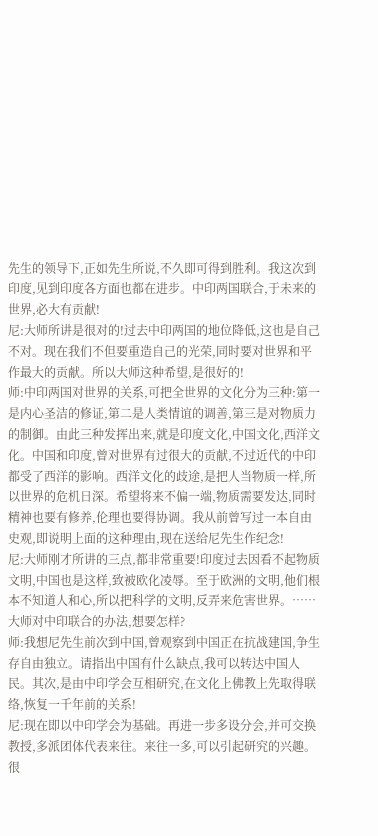先生的领导下,正如先生所说,不久即可得到胜利。我这次到印度,见到印度各方面也都在进步。中印两国联合,于未来的世界,必大有贡献!
尼:大师所讲是很对的!过去中印两国的地位降低,这也是自己不对。现在我们不但要重造自己的光荣,同时要对世界和平作最大的贡献。所以大师这种希望,是很好的!
师:中印两国对世界的关系,可把全世界的文化分为三种:第一是内心圣洁的修证,第二是人类情谊的调善,第三是对物质力的制御。由此三种发挥出来,就是印度文化,中国文化,西洋文化。中国和印度,曾对世界有过很大的贡献,不过近代的中印都受了西洋的影响。西洋文化的歧途,是把人当物质一样,所以世界的危机日深。希望将来不偏一端,物质需要发达,同时精神也要有修养,伦理也要得协调。我从前曾写过一本自由史观,即说明上面的这种理由,现在送给尼先生作纪念!
尼:大师刚才所讲的三点,都非常重要!印度过去因看不起物质文明,中国也是这样,致被欧化凌辱。至于欧洲的文明,他们根本不知道人和心,所以把科学的文明,反弄来危害世界。……大师对中印联合的办法,想要怎样?
师:我想尼先生前次到中国,曾观察到中国正在抗战建国,争生存自由独立。请指出中国有什么缺点,我可以转达中国人民。其次,是由中印学会互相研究,在文化上佛教上先取得联络,恢复一千年前的关系!
尼:现在即以中印学会为基础。再进一步多设分会,并可交换教授,多派团体代表来往。来往一多,可以引起研究的兴趣。很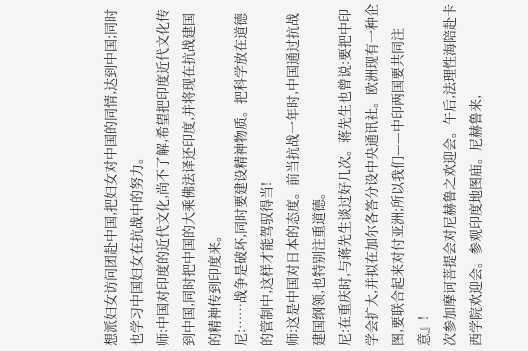想派妇女访问团赴中国,把妇女对中国的同情,达到中国;同时也学习中国妇女在抗战中的努力。
师:中国对印度的近代文化,尚不了解,希望把印度近代文化传到中国,同时把中国的大乘佛法译还印度,并将现在抗战建国的精神传到印度来。
尼:……战争是破坏,同时要建设精神物质。把科学放在道德的管制中,这样才能驾驭得当!
师:这是中国对日本的态度。前当抗战一年时,中国通过抗战建国纲领,也特别注重道德。
尼:在重庆时,与蒋先生谈过好几次。蒋先生也曾说:要把中印学会扩大,并拟在加尔各答分设中央通讯社。欧洲现有一种企图,要联合起来对付亚洲;所以我们——中印两国要共同注意』!
次参加摩诃菩提会对尼赫鲁之欢迎会。午后,法理性海陪赴卡西学院欢迎会。参观印度地图庙。尼赫鲁来,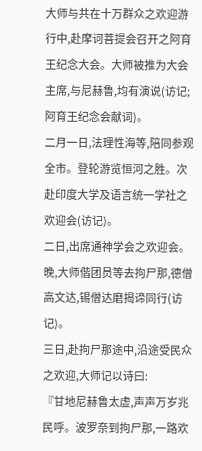大师与共在十万群众之欢迎游行中,赴摩诃菩提会召开之阿育王纪念大会。大师被推为大会主席,与尼赫鲁,均有演说(访记;阿育王纪念会献词)。
二月一日,法理性海等,陪同参观全市。登轮游览恒河之胜。次赴印度大学及语言统一学社之欢迎会(访记)。
二日,出席通神学会之欢迎会。晚,大师偕团员等去拘尸那,德僧高文达,锡僧达磨揭谛同行(访记)。
三日,赴拘尸那途中,沿途受民众之欢迎,大师记以诗曰:
『甘地尼赫鲁太虚,声声万岁兆民呼。波罗奈到拘尸那,一路欢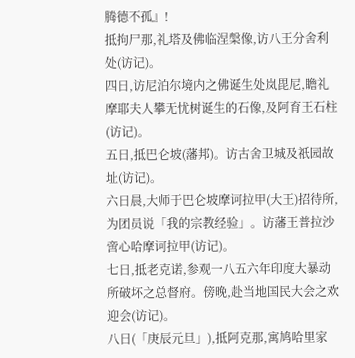腾德不孤』!
抵拘尸那,礼塔及佛临涅槃像,访八王分舍利处(访记)。
四日,访尼泊尔境内之佛诞生处岚毘尼,瞻礼摩耶夫人攀无忧树诞生的石像,及阿育王石柱(访记)。
五日,抵巴仑坡(藩邦)。访古舍卫城及祇园故址(访记)。
六日晨,大师于巴仑坡摩诃拉甲(大王)招待所,为团员说「我的宗教经验」。访藩王普拉沙啻心哈摩诃拉甲(访记)。
七日,抵老克诺,参观一八五六年印度大暴动所破坏之总督府。傍晚,赴当地国民大会之欢迎会(访记)。
八日(「庚辰元旦」),抵阿克那,寓鸠哈里家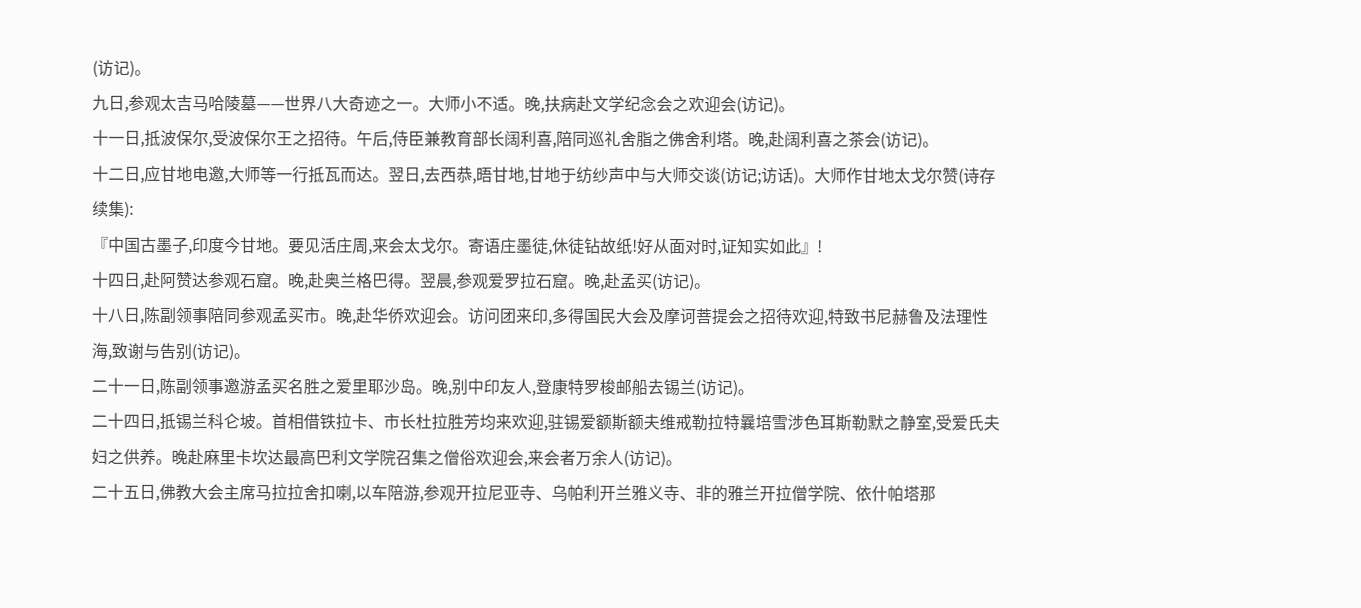(访记)。
九日,参观太吉马哈陵墓——世界八大奇迹之一。大师小不适。晚,扶病赴文学纪念会之欢迎会(访记)。
十一日,抵波保尔,受波保尔王之招待。午后,侍臣兼教育部长阔利喜,陪同巡礼舍脂之佛舍利塔。晚,赴阔利喜之茶会(访记)。
十二日,应甘地电邀,大师等一行抵瓦而达。翌日,去西恭,晤甘地,甘地于纺纱声中与大师交谈(访记;访话)。大师作甘地太戈尔赞(诗存续集):
『中国古墨子,印度今甘地。要见活庄周,来会太戈尔。寄语庄墨徒,休徒钻故纸!好从面对时,证知实如此』!
十四日,赴阿赞达参观石窟。晚,赴奥兰格巴得。翌晨,参观爱罗拉石窟。晚,赴孟买(访记)。
十八日,陈副领事陪同参观孟买市。晚,赴华侨欢迎会。访问团来印,多得国民大会及摩诃菩提会之招待欢迎,特致书尼赫鲁及法理性海,致谢与告别(访记)。
二十一日,陈副领事邀游孟买名胜之爱里耶沙岛。晚,别中印友人,登康特罗梭邮船去锡兰(访记)。
二十四日,抵锡兰科仑坡。首相借铁拉卡、市长杜拉胜芳均来欢迎,驻锡爱额斯额夫维戒勒拉特曩培雪涉色耳斯勒默之静室,受爱氏夫妇之供养。晚赴麻里卡坎达最高巴利文学院召集之僧俗欢迎会,来会者万余人(访记)。
二十五日,佛教大会主席马拉拉舍扣喇,以车陪游,参观开拉尼亚寺、乌帕利开兰雅义寺、非的雅兰开拉僧学院、依什帕塔那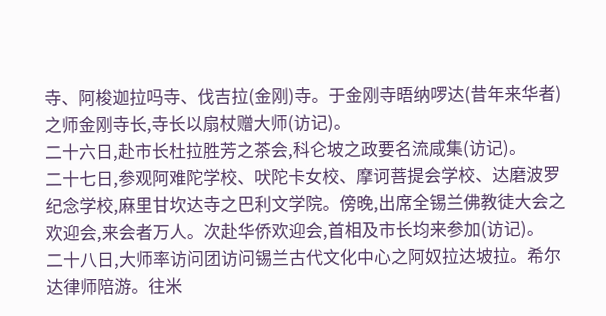寺、阿梭迦拉吗寺、伐吉拉(金刚)寺。于金刚寺晤纳啰达(昔年来华者)之师金刚寺长,寺长以扇杖赠大师(访记)。
二十六日,赴市长杜拉胜芳之茶会,科仑坡之政要名流咸集(访记)。
二十七日,参观阿难陀学校、吠陀卡女校、摩诃菩提会学校、达磨波罗纪念学校,麻里甘坎达寺之巴利文学院。傍晚,出席全锡兰佛教徒大会之欢迎会,来会者万人。次赴华侨欢迎会,首相及市长均来参加(访记)。
二十八日,大师率访问团访问锡兰古代文化中心之阿奴拉达坡拉。希尔达律师陪游。往米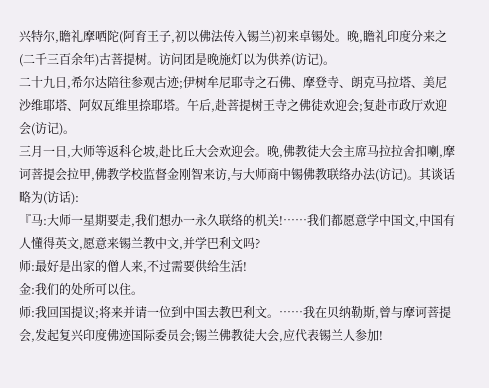兴特尔,瞻礼摩哂陀(阿育王子,初以佛法传入锡兰)初来卓锡处。晚,瞻礼印度分来之(二千三百余年)古菩提树。访问团是晚施灯以为供养(访记)。
二十九日,希尔达陪往参观古迹;伊树牟尼耶寺之石佛、摩登寺、朗克马拉塔、美尼沙维耶塔、阿奴瓦维里捺耶塔。午后,赴菩提树王寺之佛徒欢迎会;复赴市政厅欢迎会(访记)。
三月一日,大师等返科仑坡,赴比丘大会欢迎会。晚,佛教徒大会主席马拉拉舍扣喇,摩诃菩提会拉甲,佛教学校监督金刚智来访,与大师商中锡佛教联络办法(访记)。其谈话略为(访话):
『马:大师一星期要走,我们想办一永久联络的机关!……我们都愿意学中国文,中国有人懂得英文,愿意来锡兰教中文,并学巴利文吗?
师:最好是出家的僧人来,不过需要供给生活!
金:我们的处所可以住。
师:我回国提议;将来并请一位到中国去教巴利文。……我在贝纳勒斯,曾与摩诃菩提会,发起复兴印度佛迹国际委员会;锡兰佛教徒大会,应代表锡兰人参加!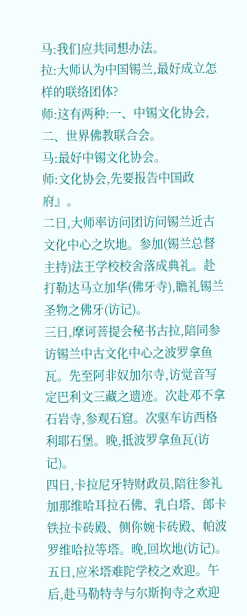马:我们应共同想办法。
拉:大师认为中国锡兰,最好成立怎样的联络团体?
师:这有两种:一、中锡文化协会,二、世界佛教联合会。
马:最好中锡文化协会。
师:文化协会,先要报告中国政府』。
二日,大师率访问团访问锡兰近古文化中心之坎地。参加(锡兰总督主持)法王学校校舍落成典礼。赴打勒达马立加华(佛牙寺),瞻礼锡兰圣物之佛牙(访记)。
三日,摩诃菩提会秘书古拉,陪同参访锡兰中古文化中心之波罗拿鱼瓦。先至阿非奴加尔寺,访觉音写定巴利文三藏之遗迹。次赴邓不拿石岩寺,参观石窟。次驱车访西格利耶石堡。晚,抵波罗拿鱼瓦(访记)。
四日,卡拉尼牙特财政员,陪往参礼加那维哈耳拉石佛、乳白塔、郎卡铁拉卡砖殿、侧你婉卡砖殿、帕波罗维哈拉等塔。晚,回坎地(访记)。
五日,应米塔难陀学校之欢迎。午后,赴马勒特寺与尔斯拘寺之欢迎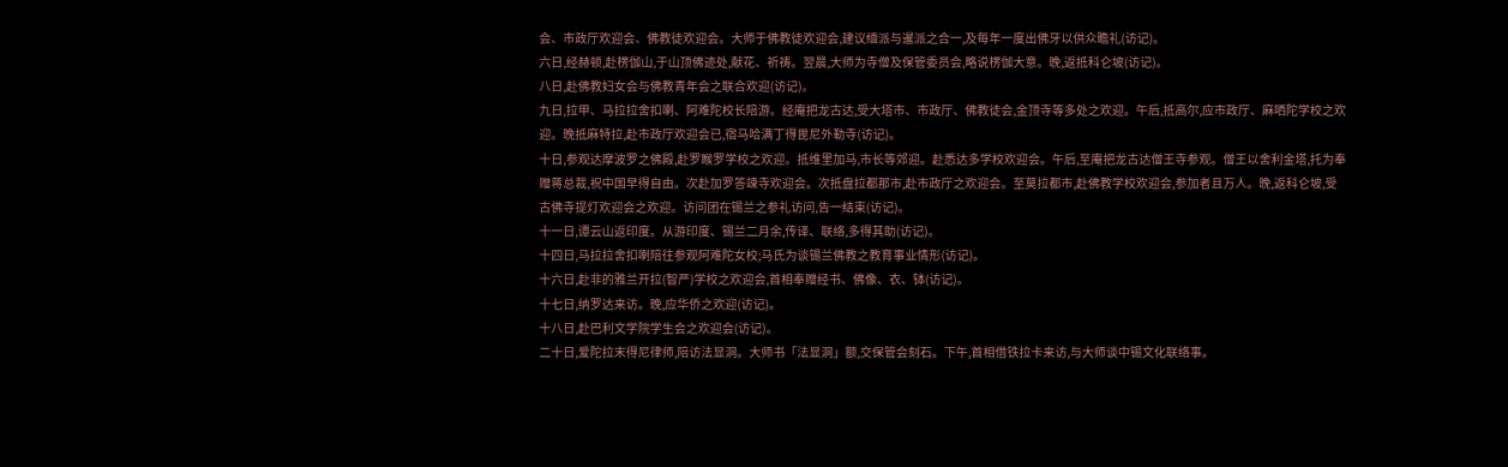会、市政厅欢迎会、佛教徒欢迎会。大师于佛教徒欢迎会,建议缅派与暹派之合一,及每年一度出佛牙以供众瞻礼(访记)。
六日,经赫顿,赴楞伽山,于山顶佛迹处,献花、祈祷。翌晨,大师为寺僧及保管委员会,略说楞伽大意。晚,返抵科仑坡(访记)。
八日,赴佛教妇女会与佛教青年会之联合欢迎(访记)。
九日,拉甲、马拉拉舍扣喇、阿难陀校长陪游。经庵把龙古达,受大塔市、市政厅、佛教徒会,金顶寺等多处之欢迎。午后,抵高尔,应市政厅、麻哂陀学校之欢迎。晚抵麻特拉,赴市政厅欢迎会已,宿马哈满丁得毘尼外勒寺(访记)。
十日,参观达摩波罗之佛殿,赴罗睺罗学校之欢迎。抵维里加马,市长等郊迎。赴悉达多学校欢迎会。午后,至庵把龙古达僧王寺参观。僧王以舍利金塔,托为奉赠蒋总裁,祝中国早得自由。次赴加罗答竦寺欢迎会。次抵盘拉都那市,赴市政厅之欢迎会。至莫拉都市,赴佛教学校欢迎会,参加者且万人。晚,返科仑坡,受古佛寺提灯欢迎会之欢迎。访问团在锡兰之参礼访问,告一结束(访记)。
十一日,谭云山返印度。从游印度、锡兰二月余,传译、联络,多得其助(访记)。
十四日,马拉拉舍扣喇陪往参观阿难陀女校;马氏为谈锡兰佛教之教育事业情形(访记)。
十六日,赴非的雅兰开拉(智严)学校之欢迎会,首相奉赠经书、佛像、衣、钵(访记)。
十七日,纳罗达来访。晚,应华侨之欢迎(访记)。
十八日,赴巴利文学院学生会之欢迎会(访记)。
二十日,爱陀拉末得尼律师,陪访法显洞。大师书「法显洞」额,交保管会刻石。下午,首相借铁拉卡来访,与大师谈中锡文化联络事。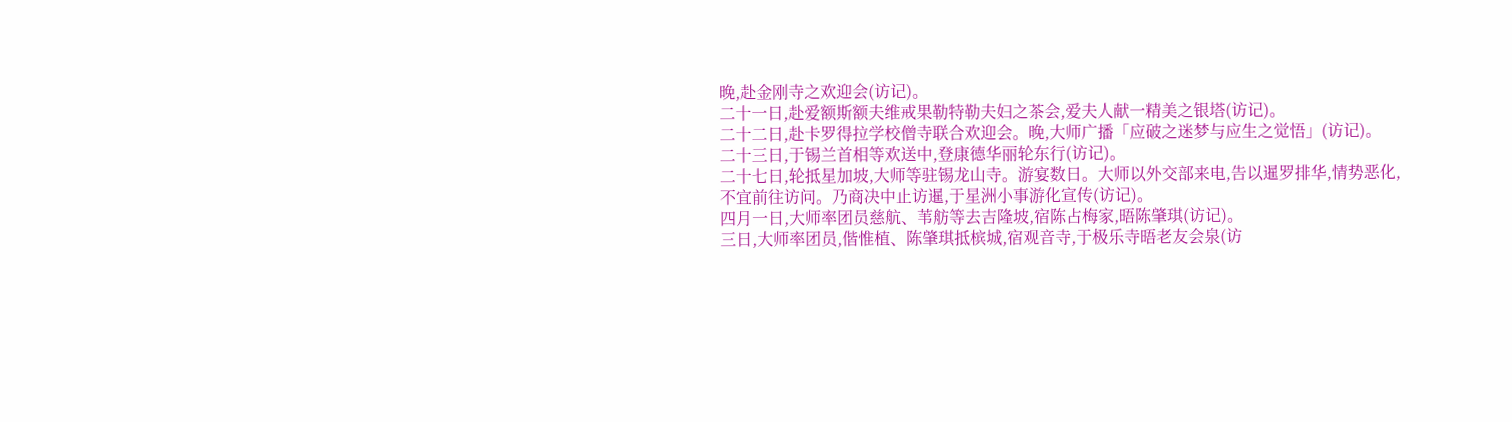晚,赴金刚寺之欢迎会(访记)。
二十一日,赴爱额斯额夫维戒果勒特勒夫妇之茶会,爱夫人献一精美之银塔(访记)。
二十二日,赴卡罗得拉学校僧寺联合欢迎会。晚,大师广播「应破之迷梦与应生之觉悟」(访记)。
二十三日,于锡兰首相等欢送中,登康德华丽轮东行(访记)。
二十七日,轮抵星加坡,大师等驻锡龙山寺。游宴数日。大师以外交部来电,告以暹罗排华,情势恶化,不宜前往访问。乃商决中止访暹,于星洲小事游化宣传(访记)。
四月一日,大师率团员慈航、苇舫等去吉隆坡,宿陈占梅家,晤陈肇琪(访记)。
三日,大师率团员,偕惟植、陈肇琪抵槟城,宿观音寺,于极乐寺晤老友会泉(访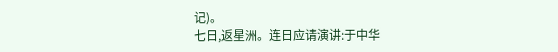记)。
七日,返星洲。连日应请演讲:于中华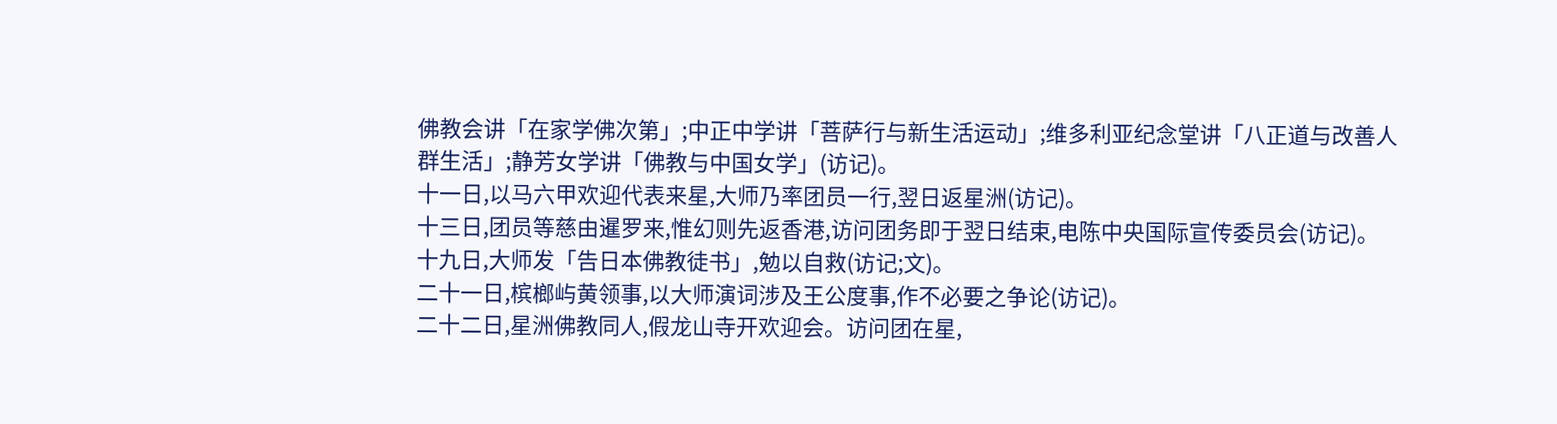佛教会讲「在家学佛次第」;中正中学讲「菩萨行与新生活运动」;维多利亚纪念堂讲「八正道与改善人群生活」;静芳女学讲「佛教与中国女学」(访记)。
十一日,以马六甲欢迎代表来星,大师乃率团员一行,翌日返星洲(访记)。
十三日,团员等慈由暹罗来,惟幻则先返香港,访问团务即于翌日结束,电陈中央国际宣传委员会(访记)。
十九日,大师发「告日本佛教徒书」,勉以自救(访记;文)。
二十一日,槟榔屿黄领事,以大师演词涉及王公度事,作不必要之争论(访记)。
二十二日,星洲佛教同人,假龙山寺开欢迎会。访问团在星,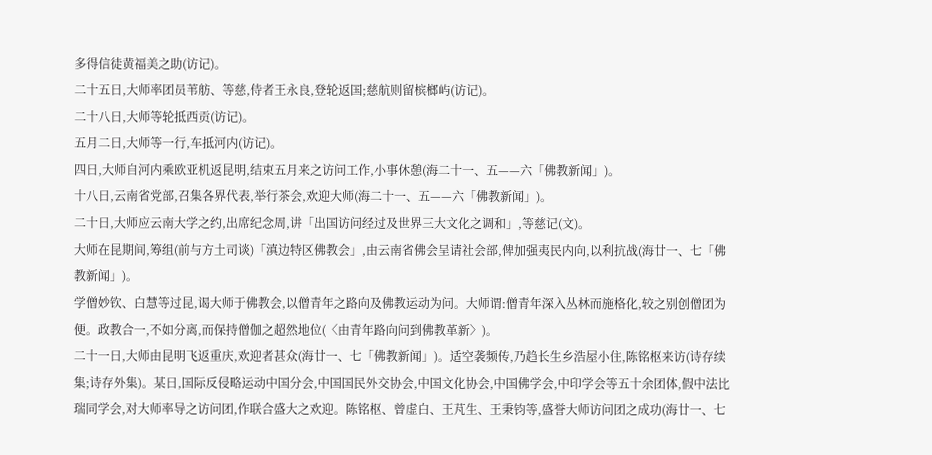多得信徒黄福美之助(访记)。
二十五日,大师率团员苇舫、等慈,侍者王永良,登轮返国;慈航则留槟榔屿(访记)。
二十八日,大师等轮抵西贡(访记)。
五月二日,大师等一行,车抵河内(访记)。
四日,大师自河内乘欧亚机返昆明,结束五月来之访问工作,小事休憩(海二十一、五——六「佛教新闻」)。
十八日,云南省党部,召集各界代表,举行茶会,欢迎大师(海二十一、五——六「佛教新闻」)。
二十日,大师应云南大学之约,出席纪念周,讲「出国访问经过及世界三大文化之调和」,等慈记(文)。
大师在昆期间,筹组(前与方土司谈)「滇边特区佛教会」,由云南省佛会呈请社会部,俾加强夷民内向,以利抗战(海廿一、七「佛教新闻」)。
学僧妙钦、白慧等过昆,谒大师于佛教会,以僧青年之路向及佛教运动为问。大师谓:僧青年深入丛林而施格化,较之别创僧团为便。政教合一,不如分离,而保持僧伽之超然地位(〈由青年路向问到佛教革新〉)。
二十一日,大师由昆明飞返重庆,欢迎者甚众(海廿一、七「佛教新闻」)。适空袭频传,乃趋长生乡浩屋小住,陈铭枢来访(诗存续集;诗存外集)。某日,国际反侵略运动中国分会,中国国民外交协会,中国文化协会,中国佛学会,中印学会等五十余团体,假中法比瑞同学会,对大师率导之访问团,作联合盛大之欢迎。陈铭枢、曾虚白、王芃生、王秉钧等,盛誉大师访问团之成功(海廿一、七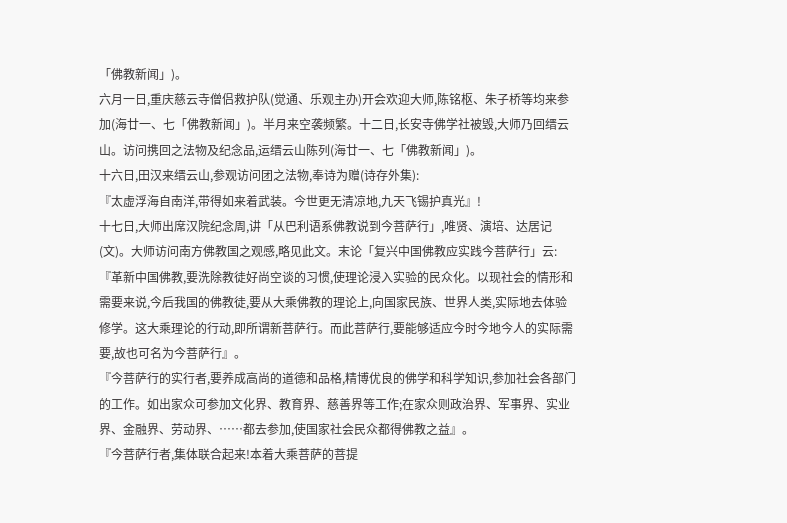「佛教新闻」)。
六月一日,重庆慈云寺僧侣救护队(觉通、乐观主办)开会欢迎大师,陈铭枢、朱子桥等均来参加(海廿一、七「佛教新闻」)。半月来空袭频繁。十二日,长安寺佛学社被毁,大师乃回缙云山。访问携回之法物及纪念品,运缙云山陈列(海廿一、七「佛教新闻」)。
十六日,田汉来缙云山,参观访问团之法物,奉诗为赠(诗存外集):
『太虚浮海自南洋,带得如来着武装。今世更无清凉地,九天飞锡护真光』!
十七日,大师出席汉院纪念周,讲「从巴利语系佛教说到今菩萨行」,唯贤、演培、达居记(文)。大师访问南方佛教国之观感,略见此文。末论「复兴中国佛教应实践今菩萨行」云:
『革新中国佛教,要洗除教徒好尚空谈的习惯,使理论浸入实验的民众化。以现社会的情形和需要来说,今后我国的佛教徒,要从大乘佛教的理论上,向国家民族、世界人类,实际地去体验修学。这大乘理论的行动,即所谓新菩萨行。而此菩萨行,要能够适应今时今地今人的实际需要,故也可名为今菩萨行』。
『今菩萨行的实行者,要养成高尚的道德和品格,精博优良的佛学和科学知识,参加社会各部门的工作。如出家众可参加文化界、教育界、慈善界等工作;在家众则政治界、军事界、实业界、金融界、劳动界、……都去参加,使国家社会民众都得佛教之益』。
『今菩萨行者,集体联合起来!本着大乘菩萨的菩提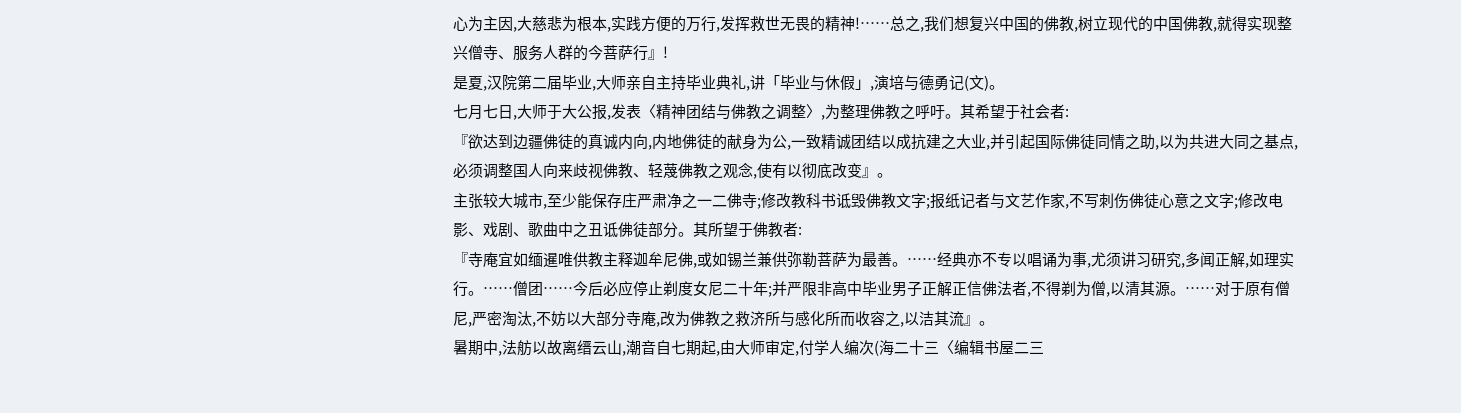心为主因,大慈悲为根本,实践方便的万行,发挥救世无畏的精神!……总之,我们想复兴中国的佛教,树立现代的中国佛教,就得实现整兴僧寺、服务人群的今菩萨行』!
是夏,汉院第二届毕业,大师亲自主持毕业典礼,讲「毕业与休假」,演培与德勇记(文)。
七月七日,大师于大公报,发表〈精神团结与佛教之调整〉,为整理佛教之呼吁。其希望于社会者:
『欲达到边疆佛徒的真诚内向,内地佛徒的献身为公,一致精诚团结以成抗建之大业,并引起国际佛徒同情之助,以为共进大同之基点,必须调整国人向来歧视佛教、轻蔑佛教之观念,使有以彻底改变』。
主张较大城市,至少能保存庄严肃净之一二佛寺;修改教科书诋毁佛教文字;报纸记者与文艺作家,不写刺伤佛徒心意之文字;修改电影、戏剧、歌曲中之丑诋佛徒部分。其所望于佛教者:
『寺庵宜如缅暹唯供教主释迦牟尼佛,或如锡兰兼供弥勒菩萨为最善。……经典亦不专以唱诵为事,尤须讲习研究,多闻正解,如理实行。……僧团……今后必应停止剃度女尼二十年;并严限非高中毕业男子正解正信佛法者,不得剃为僧,以清其源。……对于原有僧尼,严密淘汰,不妨以大部分寺庵,改为佛教之救济所与感化所而收容之,以洁其流』。
暑期中,法舫以故离缙云山,潮音自七期起,由大师审定,付学人编次(海二十三〈编辑书屋二三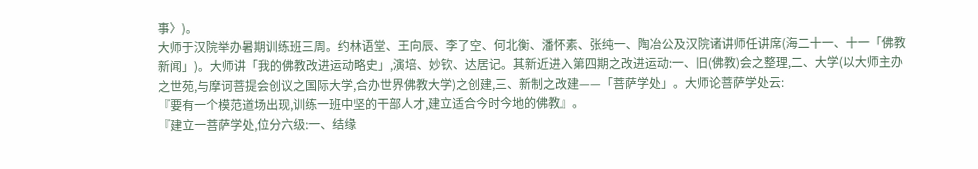事〉)。
大师于汉院举办暑期训练班三周。约林语堂、王向辰、李了空、何北衡、潘怀素、张纯一、陶冶公及汉院诸讲师任讲席(海二十一、十一「佛教新闻」)。大师讲「我的佛教改进运动略史」,演培、妙钦、达居记。其新近进入第四期之改进运动:一、旧(佛教)会之整理,二、大学(以大师主办之世苑,与摩诃菩提会创议之国际大学,合办世界佛教大学)之创建,三、新制之改建——「菩萨学处」。大师论菩萨学处云:
『要有一个模范道场出现,训练一班中坚的干部人才,建立适合今时今地的佛教』。
『建立一菩萨学处,位分六级:一、结缘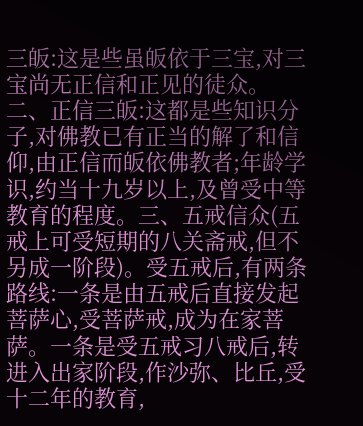三皈:这是些虽皈依于三宝,对三宝尚无正信和正见的徒众。二、正信三皈:这都是些知识分子,对佛教已有正当的解了和信仰,由正信而皈依佛教者;年龄学识,约当十九岁以上,及曾受中等教育的程度。三、五戒信众(五戒上可受短期的八关斋戒,但不另成一阶段)。受五戒后,有两条路线:一条是由五戒后直接发起菩萨心,受菩萨戒,成为在家菩萨。一条是受五戒习八戒后,转进入出家阶段,作沙弥、比丘,受十二年的教育,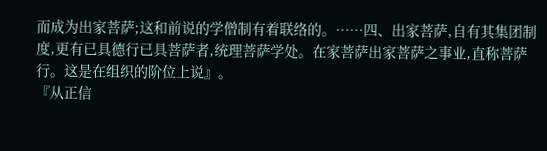而成为出家菩萨;这和前说的学僧制有着联络的。……四、出家菩萨,自有其集团制度,更有已具德行已具菩萨者,统理菩萨学处。在家菩萨出家菩萨之事业,直称菩萨行。这是在组织的阶位上说』。
『从正信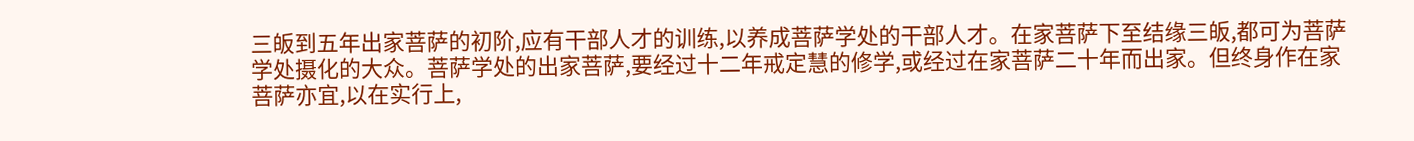三皈到五年出家菩萨的初阶,应有干部人才的训练,以养成菩萨学处的干部人才。在家菩萨下至结缘三皈,都可为菩萨学处摄化的大众。菩萨学处的出家菩萨,要经过十二年戒定慧的修学,或经过在家菩萨二十年而出家。但终身作在家菩萨亦宜,以在实行上,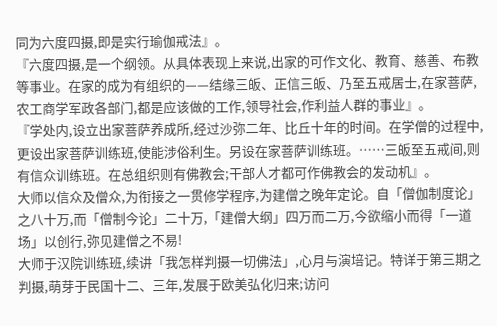同为六度四摄,即是实行瑜伽戒法』。
『六度四摄,是一个纲领。从具体表现上来说,出家的可作文化、教育、慈善、布教等事业。在家的成为有组织的——结缘三皈、正信三皈、乃至五戒居士,在家菩萨,农工商学军政各部门,都是应该做的工作,领导社会,作利益人群的事业』。
『学处内,设立出家菩萨养成所,经过沙弥二年、比丘十年的时间。在学僧的过程中,更设出家菩萨训练班,使能涉俗利生。另设在家菩萨训练班。……三皈至五戒间,则有信众训练班。在总组织则有佛教会;干部人才都可作佛教会的发动机』。
大师以信众及僧众,为衔接之一贯修学程序,为建僧之晚年定论。自「僧伽制度论」之八十万,而「僧制今论」二十万,「建僧大纲」四万而二万,今欲缩小而得「一道场」以创行,弥见建僧之不易!
大师于汉院训练班,续讲「我怎样判摄一切佛法」,心月与演培记。特详于第三期之判摄,萌芽于民国十二、三年,发展于欧美弘化归来;访问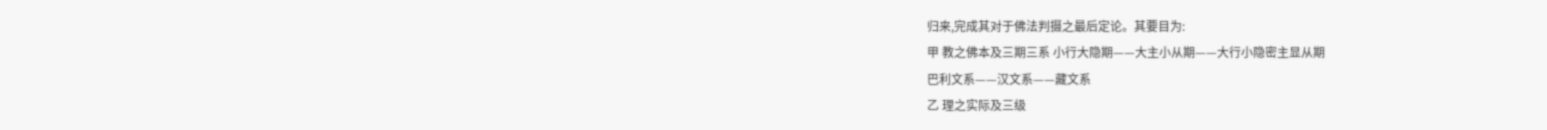归来,完成其对于佛法判摄之最后定论。其要目为:
甲 教之佛本及三期三系 小行大隐期——大主小从期——大行小隐密主显从期
巴利文系——汉文系——藏文系
乙 理之实际及三级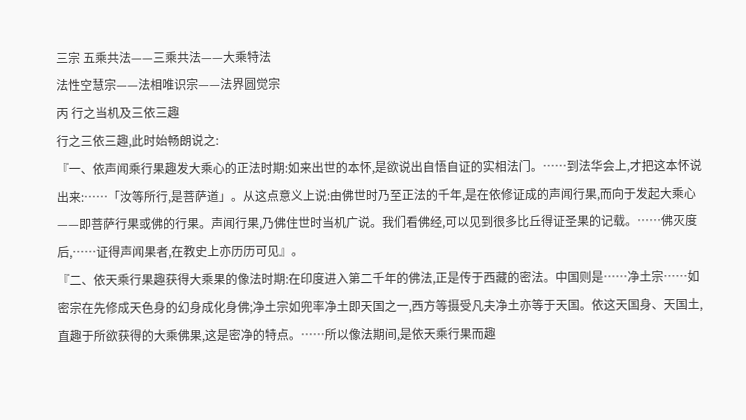三宗 五乘共法——三乘共法——大乘特法
法性空慧宗——法相唯识宗——法界圆觉宗
丙 行之当机及三依三趣
行之三依三趣,此时始畅朗说之:
『一、依声闻乘行果趣发大乘心的正法时期:如来出世的本怀,是欲说出自悟自证的实相法门。……到法华会上,才把这本怀说出来:……「汝等所行,是菩萨道」。从这点意义上说:由佛世时乃至正法的千年,是在依修证成的声闻行果,而向于发起大乘心——即菩萨行果或佛的行果。声闻行果,乃佛住世时当机广说。我们看佛经,可以见到很多比丘得证圣果的记载。……佛灭度后,……证得声闻果者,在教史上亦历历可见』。
『二、依天乘行果趣获得大乘果的像法时期:在印度进入第二千年的佛法,正是传于西藏的密法。中国则是……净土宗……如密宗在先修成天色身的幻身成化身佛;净土宗如兜率净土即天国之一,西方等摄受凡夫净土亦等于天国。依这天国身、天国土,直趣于所欲获得的大乘佛果,这是密净的特点。……所以像法期间,是依天乘行果而趣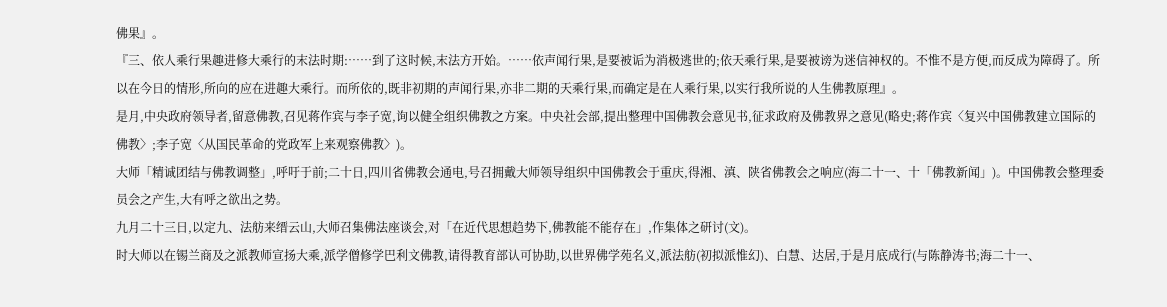佛果』。
『三、依人乘行果趣进修大乘行的末法时期:……到了这时候,末法方开始。……依声闻行果,是要被诟为消极逃世的;依天乘行果,是要被谤为迷信神权的。不惟不是方便,而反成为障碍了。所以在今日的情形,所向的应在进趣大乘行。而所依的,既非初期的声闻行果,亦非二期的天乘行果,而确定是在人乘行果,以实行我所说的人生佛教原理』。
是月,中央政府领导者,留意佛教,召见蒋作宾与李子宽,询以健全组织佛教之方案。中央社会部,提出整理中国佛教会意见书,征求政府及佛教界之意见(略史;蒋作宾〈复兴中国佛教建立国际的佛教〉;李子宽〈从国民革命的党政军上来观察佛教〉)。
大师「精诚团结与佛教调整」,呼吁于前;二十日,四川省佛教会通电,号召拥戴大师领导组织中国佛教会于重庆,得湘、滇、陕省佛教会之响应(海二十一、十「佛教新闻」)。中国佛教会整理委员会之产生,大有呼之欲出之势。
九月二十三日,以定九、法舫来缙云山,大师召集佛法座谈会,对「在近代思想趋势下,佛教能不能存在」,作集体之研讨(文)。
时大师以在锡兰商及之派教师宣扬大乘,派学僧修学巴利文佛教,请得教育部认可协助,以世界佛学苑名义,派法舫(初拟派惟幻)、白慧、达居,于是月底成行(与陈静涛书;海二十一、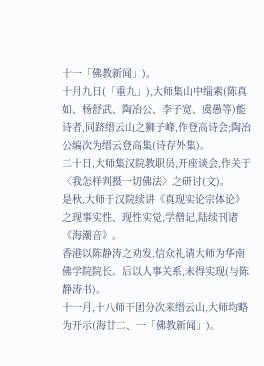十一「佛教新闻」)。
十月九日(「重九」),大师集山中缁素(陈真如、杨舒武、陶冶公、李子宽、虞愚等)能诗者,同跻缙云山之狮子峰,作登高诗会;陶冶公编次为缙云登高集(诗存外集)。
二十日,大师集汉院教职员,开座谈会,作关于〈我怎样判摄一切佛法〉之研讨(文)。
是秋,大师于汉院续讲《真现实论宗体论》之现事实性、现性实觉,学僧记,陆续刊诸《海潮音》。
香港以陈静涛之劝发,信众礼请大师为华南佛学院院长。后以人事关系,未得实现(与陈静涛书)。
十一月,十八师干团分次来缙云山,大师均略为开示(海廿二、一「佛教新闻」)。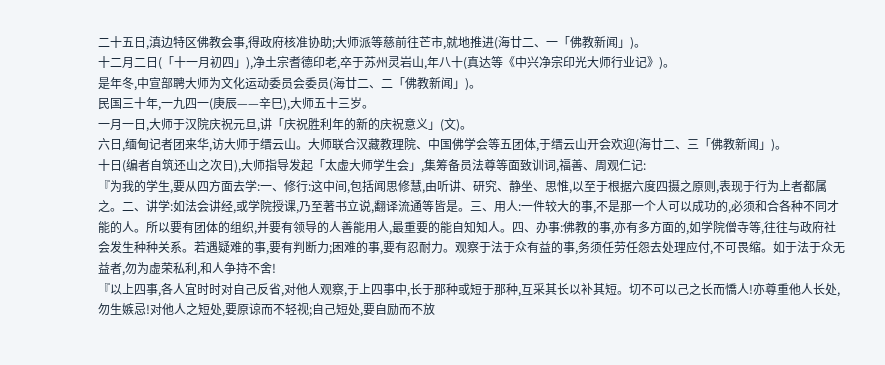二十五日,滇边特区佛教会事,得政府核准协助;大师派等慈前往芒市,就地推进(海廿二、一「佛教新闻」)。
十二月二日(「十一月初四」),净土宗耆德印老,卒于苏州灵岩山,年八十(真达等《中兴净宗印光大师行业记》)。
是年冬,中宣部聘大师为文化运动委员会委员(海廿二、二「佛教新闻」)。
民国三十年,一九四一(庚辰——辛巳),大师五十三岁。
一月一日,大师于汉院庆祝元旦,讲「庆祝胜利年的新的庆祝意义」(文)。
六日,缅甸记者团来华,访大师于缙云山。大师联合汉藏教理院、中国佛学会等五团体,于缙云山开会欢迎(海廿二、三「佛教新闻」)。
十日(编者自筑还山之次日),大师指导发起「太虚大师学生会」,集筹备员法尊等面致训词,福善、周观仁记:
『为我的学生,要从四方面去学:一、修行:这中间,包括闻思修慧,由听讲、研究、静坐、思惟,以至于根据六度四摄之原则,表现于行为上者都属之。二、讲学:如法会讲经,或学院授课,乃至著书立说,翻译流通等皆是。三、用人:一件较大的事,不是那一个人可以成功的,必须和合各种不同才能的人。所以要有团体的组织,并要有领导的人善能用人,最重要的能自知知人。四、办事:佛教的事,亦有多方面的,如学院僧寺等,往往与政府社会发生种种关系。若遇疑难的事,要有判断力;困难的事,要有忍耐力。观察于法于众有益的事,务须任劳任怨去处理应付,不可畏缩。如于法于众无益者,勿为虚荣私利,和人争持不舍!
『以上四事,各人宜时时对自己反省,对他人观察,于上四事中,长于那种或短于那种,互采其长以补其短。切不可以己之长而憍人!亦尊重他人长处,勿生嫉忌!对他人之短处,要原谅而不轻视;自己短处,要自励而不放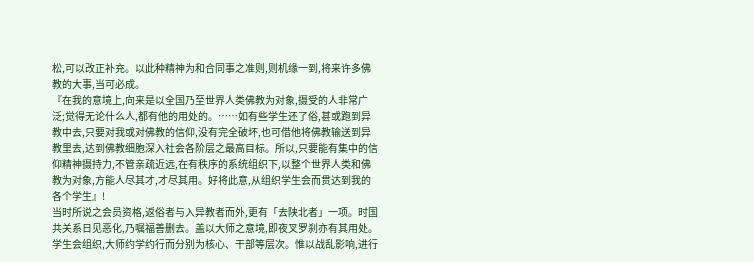松,可以改正补充。以此种精神为和合同事之准则,则机缘一到,将来许多佛教的大事,当可必成。
『在我的意境上,向来是以全国乃至世界人类佛教为对象,摄受的人非常广泛;觉得无论什么人,都有他的用处的。……如有些学生还了俗,甚或跑到异教中去,只要对我或对佛教的信仰,没有完全破坏,也可借他将佛教输送到异教里去,达到佛教细胞深入社会各阶层之最高目标。所以,只要能有集中的信仰精神摄持力,不管亲疏近远,在有秩序的系统组织下,以整个世界人类和佛教为对象,方能人尽其才,才尽其用。好将此意,从组织学生会而贯达到我的各个学生』!
当时所说之会员资格,返俗者与入异教者而外,更有「去陕北者」一项。时国共关系日见恶化,乃嘱福善删去。盖以大师之意境,即夜叉罗刹亦有其用处。学生会组织,大师约学约行而分别为核心、干部等层次。惟以战乱影响,进行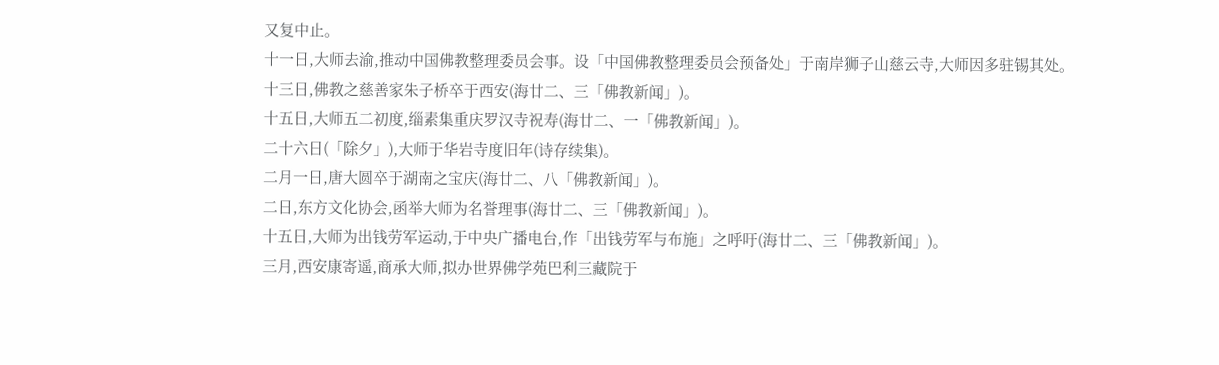又复中止。
十一日,大师去渝,推动中国佛教整理委员会事。设「中国佛教整理委员会预备处」于南岸狮子山慈云寺,大师因多驻锡其处。
十三日,佛教之慈善家朱子桥卒于西安(海廿二、三「佛教新闻」)。
十五日,大师五二初度,缁素集重庆罗汉寺祝寿(海廿二、一「佛教新闻」)。
二十六日(「除夕」),大师于华岩寺度旧年(诗存续集)。
二月一日,唐大圆卒于湖南之宝庆(海廿二、八「佛教新闻」)。
二日,东方文化协会,函举大师为名誉理事(海廿二、三「佛教新闻」)。
十五日,大师为出钱劳军运动,于中央广播电台,作「出钱劳军与布施」之呼吁(海廿二、三「佛教新闻」)。
三月,西安康寄遥,商承大师,拟办世界佛学苑巴利三藏院于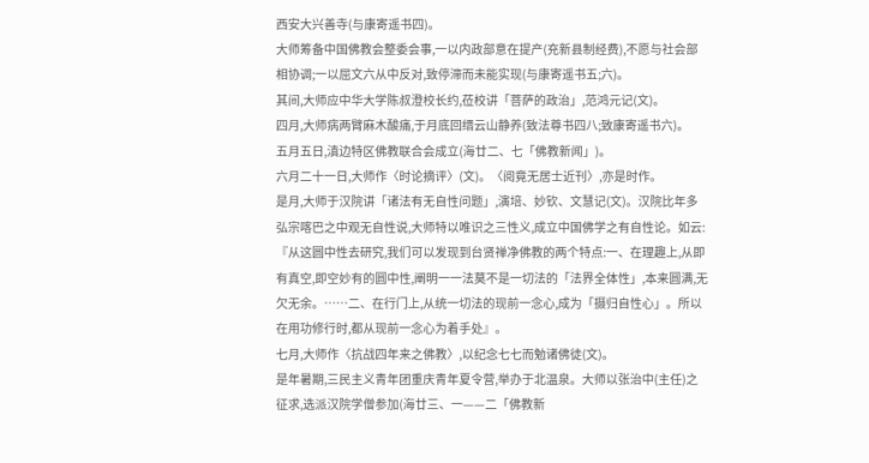西安大兴善寺(与康寄遥书四)。
大师筹备中国佛教会整委会事,一以内政部意在提产(充新县制经费),不愿与社会部相协调;一以屈文六从中反对,致停滞而未能实现(与康寄遥书五;六)。
其间,大师应中华大学陈叔澄校长约,莅校讲「菩萨的政治」,范鸿元记(文)。
四月,大师病两臂麻木酸痛,于月底回缙云山静养(致法尊书四八;致康寄遥书六)。
五月五日,滇边特区佛教联合会成立(海廿二、七「佛教新闻」)。
六月二十一日,大师作〈时论摘评〉(文)。〈阅竟无居士近刊〉,亦是时作。
是月,大师于汉院讲「诸法有无自性问题」,演培、妙钦、文慧记(文)。汉院比年多弘宗喀巴之中观无自性说,大师特以唯识之三性义,成立中国佛学之有自性论。如云:
『从这圆中性去研究,我们可以发现到台贤禅净佛教的两个特点:一、在理趣上,从即有真空,即空妙有的圆中性,阐明一一法莫不是一切法的「法界全体性」,本来圆满,无欠无余。……二、在行门上,从统一切法的现前一念心,成为「摄归自性心」。所以在用功修行时,都从现前一念心为着手处』。
七月,大师作〈抗战四年来之佛教〉,以纪念七七而勉诸佛徒(文)。
是年暑期,三民主义青年团重庆青年夏令营,举办于北温泉。大师以张治中(主任)之征求,选派汉院学僧参加(海廿三、一——二「佛教新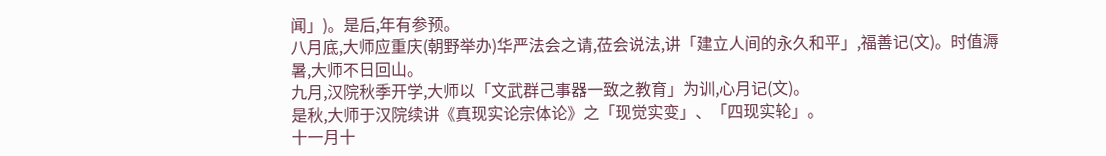闻」)。是后,年有参预。
八月底,大师应重庆(朝野举办)华严法会之请,莅会说法,讲「建立人间的永久和平」,福善记(文)。时值溽暑,大师不日回山。
九月,汉院秋季开学,大师以「文武群己事器一致之教育」为训,心月记(文)。
是秋,大师于汉院续讲《真现实论宗体论》之「现觉实变」、「四现实轮」。
十一月十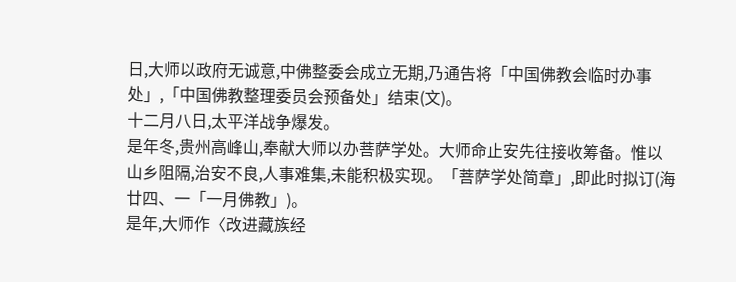日,大师以政府无诚意,中佛整委会成立无期,乃通告将「中国佛教会临时办事处」,「中国佛教整理委员会预备处」结束(文)。
十二月八日,太平洋战争爆发。
是年冬,贵州高峰山,奉献大师以办菩萨学处。大师命止安先往接收筹备。惟以山乡阻隔,治安不良,人事难集,未能积极实现。「菩萨学处简章」,即此时拟订(海廿四、一「一月佛教」)。
是年,大师作〈改进藏族经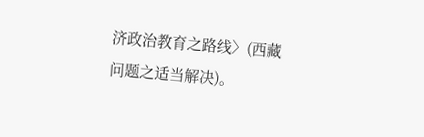济政治教育之路线〉(西藏问题之适当解决)。